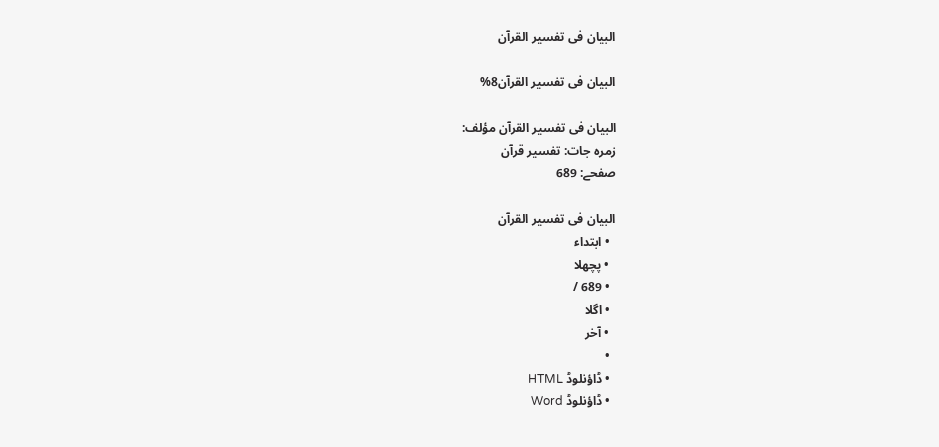البیان فی تفسیر القرآن

البیان فی تفسیر القرآن8%

البیان فی تفسیر القرآن مؤلف:
زمرہ جات: تفسیر قرآن
صفحے: 689

البیان فی تفسیر القرآن
  • ابتداء
  • پچھلا
  • 689 /
  • اگلا
  • آخر
  •
  • ڈاؤنلوڈ HTML
  • ڈاؤنلوڈ Word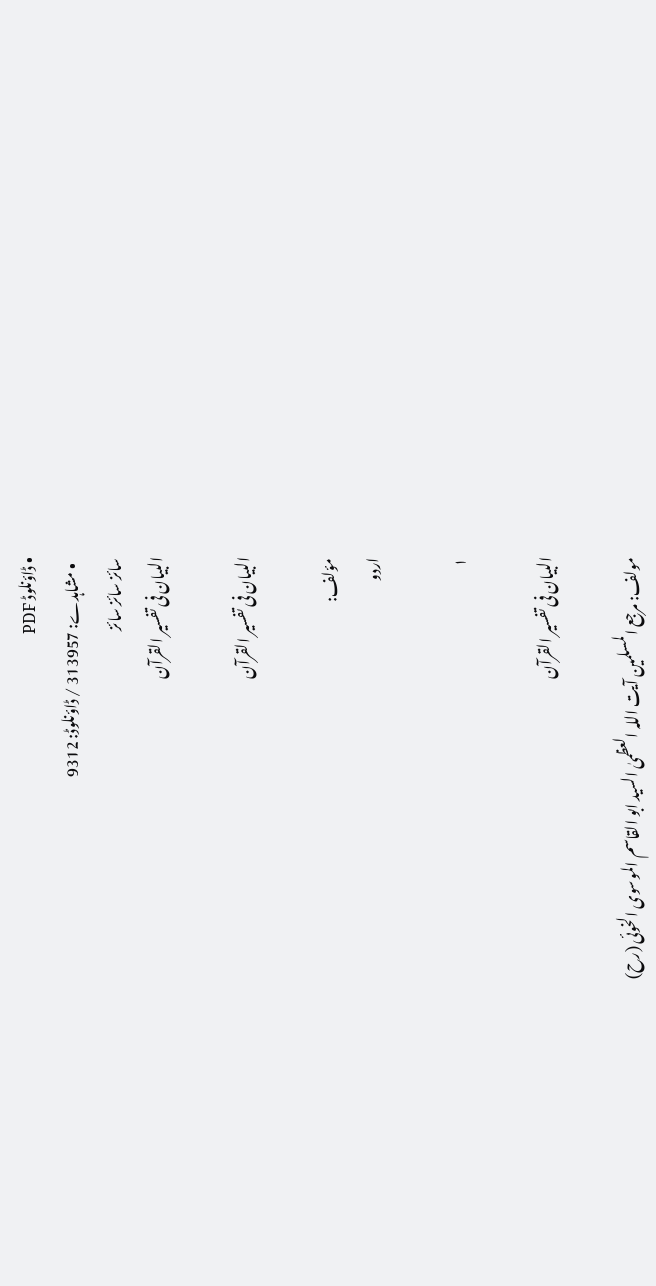• ڈاؤنلوڈ PDF
  • مشاہدے: 313957 / ڈاؤنلوڈ: 9312
سائز سائز سائز
البیان فی تفسیر القرآن

البیان فی تفسیر القرآن

مؤلف:
اردو

۱

البیان فی تفسیر القرآن

مولف: مرجع المسلمین آیت اللہ العظمیٰ السید ابو القاسم الموسوی الخوئی (رح)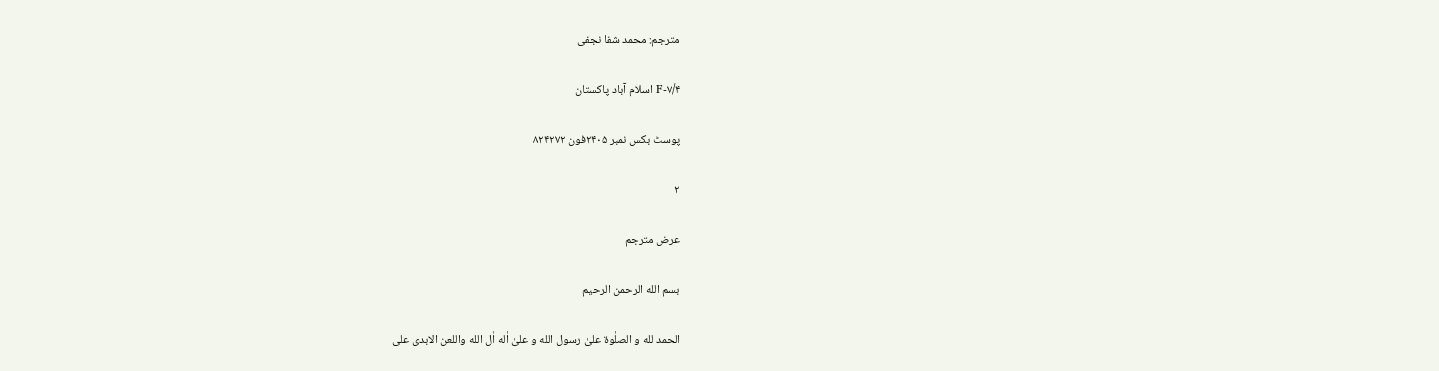مترجم: محمد شفا نجفی

F-۷/۴ اسلام آباد پاکستان

پوسٹ بکس نمبر ۲۴۰۵فون ۸۲۴۲۷۲

۲

عرض مترجم

بسم الله الرحمن الرحیم

الحمد لله و الصلٰوة علیٰ رسول الله و علیٰ اٰله اٰل الله واللعن الابدی علی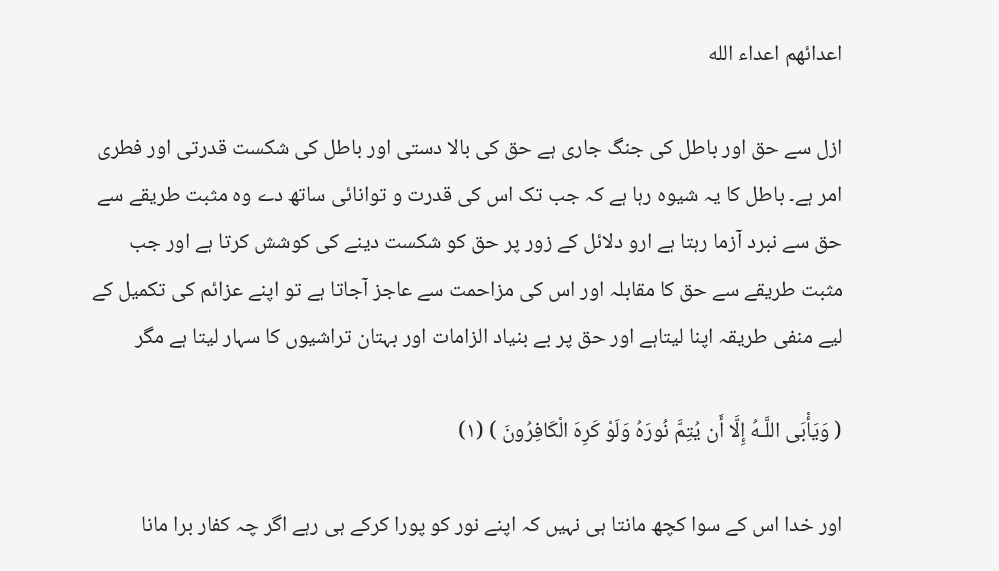اعدائهم اعداء الله

ازل سے حق اور باطل کی جنگ جاری ہے حق کی بالا دستی اور باطل کی شکست قدرتی اور فطری امر ہے۔ باطل کا یہ شیوہ رہا ہے کہ جب تک اس کی قدرت و توانائی ساتھ دے وہ مثبت طریقے سے حق سے نبرد آزما رہتا ہے ارو دلائل کے زور پر حق کو شکست دینے کی کوشش کرتا ہے اور جب مثبت طریقے سے حق کا مقابلہ اور اس کی مزاحمت سے عاجز آجاتا ہے تو اپنے عزائم کی تکمیل کے لیے منفی طریقہ اپنا لیتاہے اور حق پر بے بنیاد الزامات اور بہتان تراشیوں کا سہار لیتا ہے مگر

( وَيَأْبَى اللَّـهُ إِلَّا أَن يُتِمَّ نُورَهُ وَلَوْ كَرِهَ الْكَافِرُونَ ) (۱)

اور خدا اس کے سوا کچھ مانتا ہی نہیں کہ اپنے نور کو پورا کرکے ہی رہے اگر چہ کفار برا مانا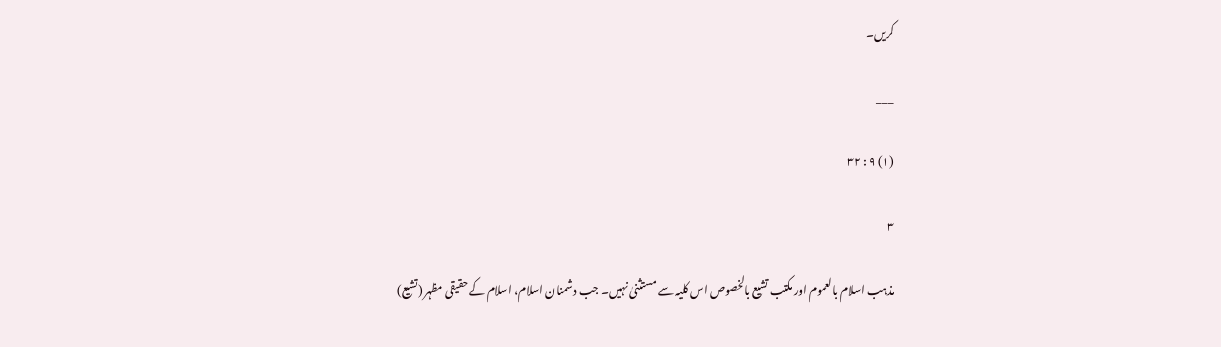کریں۔

___

(۱) ۹ : ۳۲

۳

مذہب اسلام بالعموم اور مکتب تشیع بالخصوص اس کلیہ سے مستثنیٰ نہیں۔ جب دشمنان اسلام، اسلام کے حقیقی مظہر (تشیع)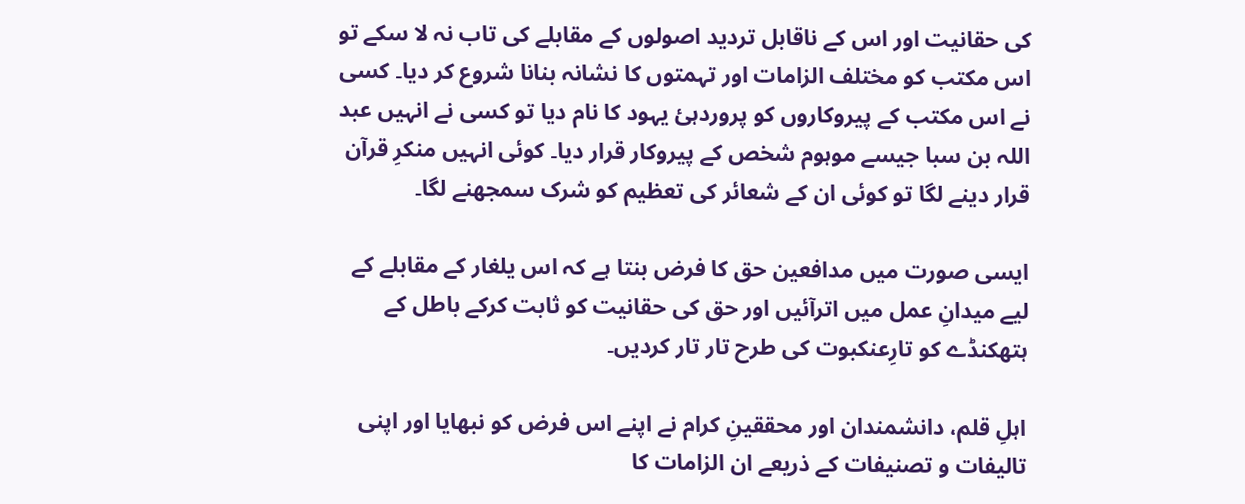کی حقانیت اور اس کے ناقابل تردید اصولوں کے مقابلے کی تاب نہ لا سکے تو اس مکتب کو مختلف الزامات اور تہمتوں کا نشانہ بنانا شروع کر دیا۔ کسی نے اس مکتب کے پیروکاروں کو پروردہئ یہود کا نام دیا تو کسی نے انہیں عبد اللہ بن سبا جیسے موہوم شخص کے پیروکار قرار دیا۔ کوئی انہیں منکرِ قرآن قرار دینے لگا تو کوئی ان کے شعائر کی تعظیم کو شرک سمجھنے لگا۔

ایسی صورت میں مدافعین حق کا فرض بنتا ہے کہ اس یلغار کے مقابلے کے لیے میدانِ عمل میں اترآئیں اور حق کی حقانیت کو ثابت کرکے باطل کے ہتھکنڈے کو تارِعنکبوت کی طرح تار تار کردیں۔

اہلِ قلم، دانشمندان اور محققینِ کرام نے اپنے اس فرض کو نبھایا اور اپنی تالیفات و تصنیفات کے ذریعے ان الزامات کا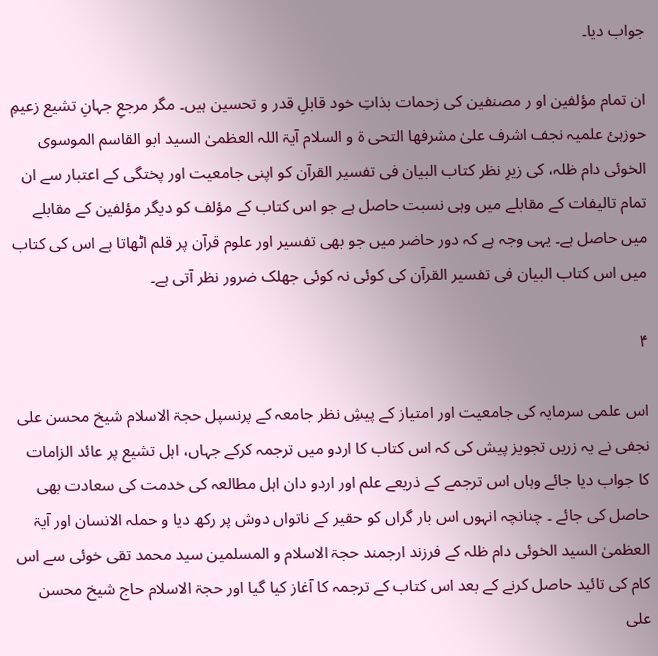جواب دیا۔

ان تمام مؤلفین او ر مصنفین کی زحمات بذاتِ خود قابلِ قدر و تحسین ہیں۔ مگر مرجعِ جہانِ تشیع زعیمِ حوزہئ علمیہ نجف اشرف علیٰ مشرفھا التحی ۃ و السلام آیۃ اللہ العظمیٰ السید ابو القاسم الموسوی الخوئی دام ظلہ، کی زیرِ نظر کتاب البیان فی تفسیر القرآن کو اپنی جامعیت اور پختگی کے اعتبار سے ان تمام تالیفات کے مقابلے میں وہی نسبت حاصل ہے جو اس کتاب کے مؤلف کو دیگر مؤلفین کے مقابلے میں حاصل ہے۔ یہی وجہ ہے کہ دور حاضر میں جو بھی تفسیر اور علوم قرآن پر قلم اٹھاتا ہے اس کی کتاب میں اس کتاب البیان فی تفسیر القرآن کی کوئی نہ کوئی جھلک ضرور نظر آتی ہے۔

۴

اس علمی سرمایہ کی جامعیت اور امتیاز کے پیشِ نظر جامعہ کے پرنسپل حجۃ الاسلام شیخ محسن علی نجفی نے یہ زریں تجویز پیش کی کہ اس کتاب کا اردو میں ترجمہ کرکے جہاں، اہل تشیع پر عائد الزامات کا جواب دیا جائے وہاں اس ترجمے کے ذریعے علم اور اردو دان اہل مطالعہ کی خدمت کی سعادت بھی حاصل کی جائے ۔ چنانچہ انہوں اس بار گراں کو حقیر کے ناتواں دوش پر رکھ دیا و حملہ الانسان اور آیۃ العظمیٰ السید الخوئی دام ظلہ کے فرزند ارجمند حجۃ الاسلام و المسلمین سید محمد تقی خوئی سے اس کام کی تائید حاصل کرنے کے بعد اس کتاب کے ترجمہ کا آغاز کیا گیا اور حجۃ الاسلام حاج شیخ محسن علی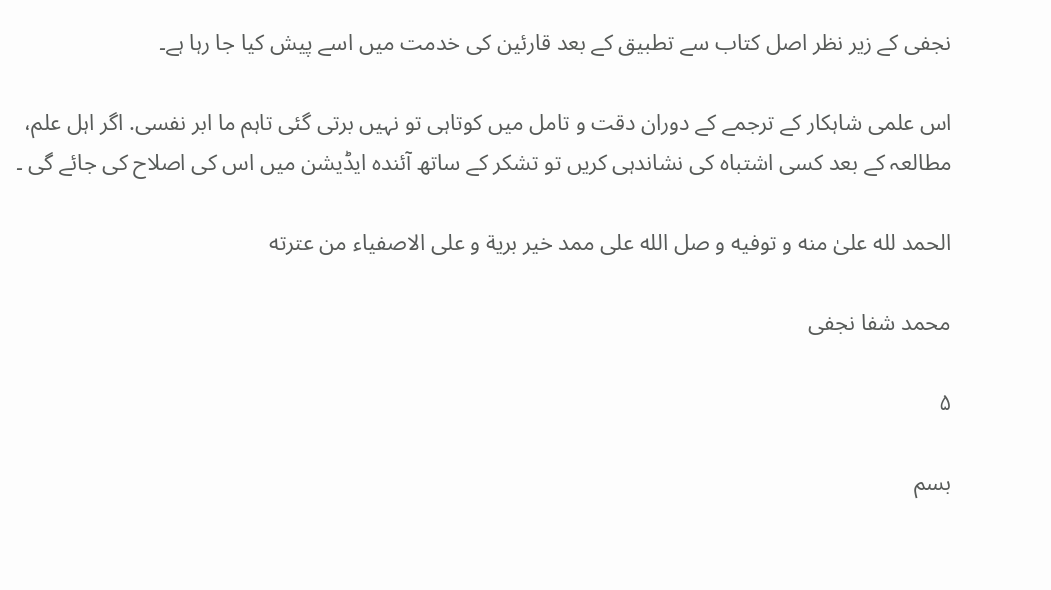نجفی کے زیر نظر اصل کتاب سے تطبیق کے بعد قارئین کی خدمت میں اسے پیش کیا جا رہا ہے۔

اس علمی شاہکار کے ترجمے کے دوران دقت و تامل میں کوتاہی تو نہیں برتی گئی تاہم ما ابر نفسی. اگر اہل علم، مطالعہ کے بعد کسی اشتباہ کی نشاندہی کریں تو تشکر کے ساتھ آئندہ ایڈیشن میں اس کی اصلاح کی جائے گی ۔

الحمد لله علیٰ منه و توفیه و صل الله علی ممد خیر بریة و علی الاصفیاء من عترته

محمد شفا نجفی

۵

بسم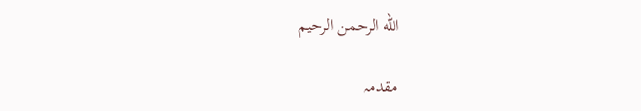الله الرحمن الرحیم

مقدمہ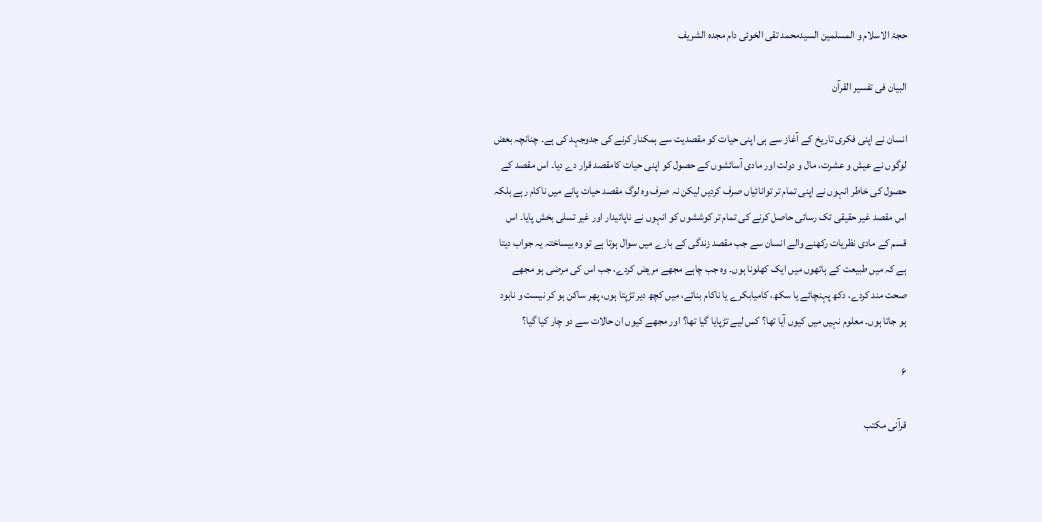حجۃ الاسلام و المسلمین السیدمحمد تقی الخوئی دام مجدہ الشریف

البیان فی تفسیر القرآن

انسان نے اپنی فکری تاریخ کے آغاز سے ہی اپنی حیات کو مقصدیت سے ہمکنار کرنے کی جدوجہد کی ہے۔ چنانچہ بعض لوگوں نے عیش و عشرت، مال و دولت اور مادی آسائشوں کے حصول کو اپنی حیات کامقصد قرار دے دیا۔ اس مقصد کے حصول کی خاطر انہوں نے اپنی تمام تر توانائیاں صرف کردیں لیکن نہ صرف وہ لوگ مقصد حیات پانے میں ناکام رہے بلکہ اس مقصد غیر حقیقی تک رسائی حاصل کرنے کی تمام تر کوششوں کو انہوں نے ناپائیدار اور غیر تسلی بخش پایا۔ اس قسم کے مادی نظریات رکھنے والے انسان سے جب مقصد زندگی کے بارے میں سوال ہوتا ہے تو وہ بیساختہ یہ جواب دیتا ہے کہ میں طبیعت کے ہاتھوں میں ایک کھلونا ہوں۔ وہ جب چاہے مجھے مریض کردے، جب اس کی مرضی ہو مجھے صحت مند کردے، دکھ پہنچائے یا سکھ، کامیابکرے یا ناکام بنائے، میں کچھ دیر تڑپتا ہوں، پھر ساکن ہو کر نیست و نابود ہو جاتا ہوں۔ معلوم نہیں میں کیوں آیا تھا؟ کس لیے تڑپایا گیا تھا؟ اور مجھے کیوں ان حالات سے دو چار کیا گیا؟

۶

قرآنی مکتب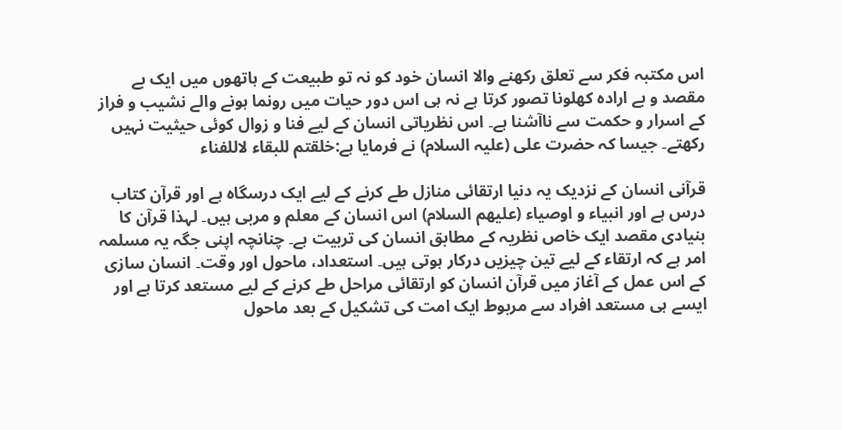اس مکتبہ فکر سے تعلق رکھنے والا انسان خود کو نہ تو طبیعت کے ہاتھوں میں ایک بے مقصد و بے ارادہ کھلونا تصور کرتا ہے نہ ہی اس دور حیات میں رونما ہونے والے نشیب و فراز کے اسرار و حکمت سے ناآشنا ہے۔ اس نظریاتی انسان کے لیے فنا و زوال کوئی حیثیت نہیں رکھتے۔ جیسا کہ حضرت علی (علیہ السلام) نے فرمایا ہے:خلقتم للبقاء لاللفناء

قرآنی انسان کے نزدیک یہ دنیا ارتقائی منازل طے کرنے کے لیے ایک درسگاہ ہے اور قرآن کتاب درس ہے اور انبیاء و اوصیاء (علیھم السلام) اس انسان کے معلم و مربی ہیں۔ لہذا قرآن کا بنیادی مقصد ایک خاص نظریہ کے مطابق انسان کی تربیت ہے۔ چنانچہ اپنی جگہ یہ مسلمہ امر ہے کہ ارتقاء کے لیے تین چیزیں درکار ہوتی ہیں۔ استعداد، ماحول اور وقت۔ انسان سازی کے اس عمل کے آغاز میں قرآن انسان کو ارتقائی مراحل طے کرنے کے لیے مستعد کرتا ہے اور ایسے ہی مستعد افراد سے مربوط ایک امت کی تشکیل کے بعد ماحول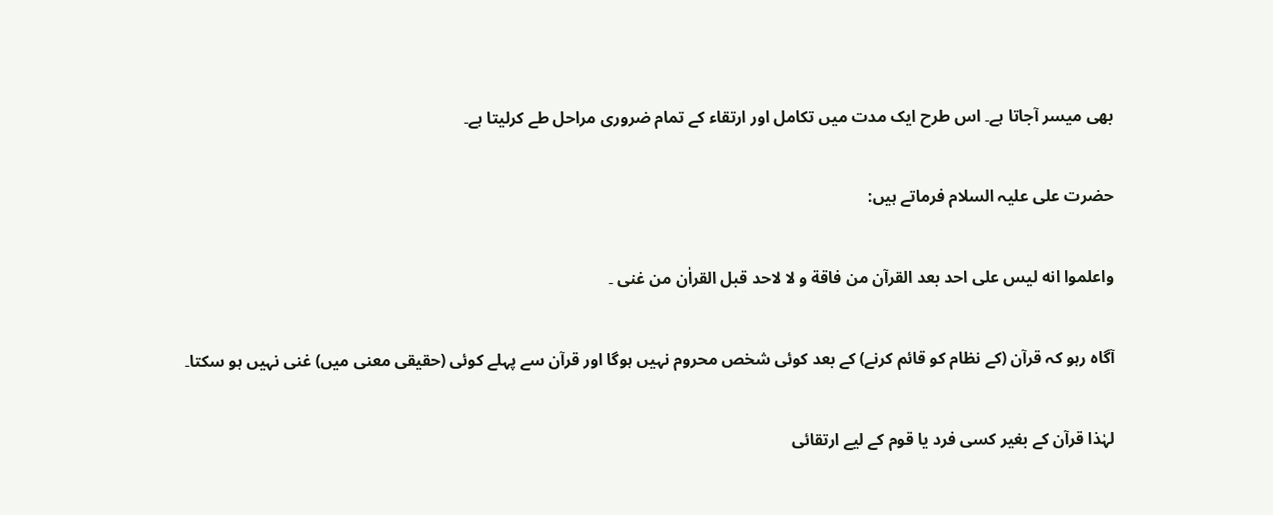بھی میسر آجاتا ہے۔ اس طرح ایک مدت میں تکامل اور ارتقاء کے تمام ضروری مراحل طے کرلیتا ہے۔

حضرت علی علیہ السلام فرماتے ہیں:

واعلموا انه لیس علی احد بعد القرآن من فاقة و لا لاحد قبل القراٰن من غنی ۔

آگاہ رہو کہ قرآن (کے نظام کو قائم کرنے) کے بعد کوئی شخص محروم نہیں ہوگا اور قرآن سے پہلے کوئی (حقیقی معنی میں) غنی نہیں ہو سکتا۔

لہٰذا قرآن کے بغیر کسی فرد یا قوم کے لیے ارتقائی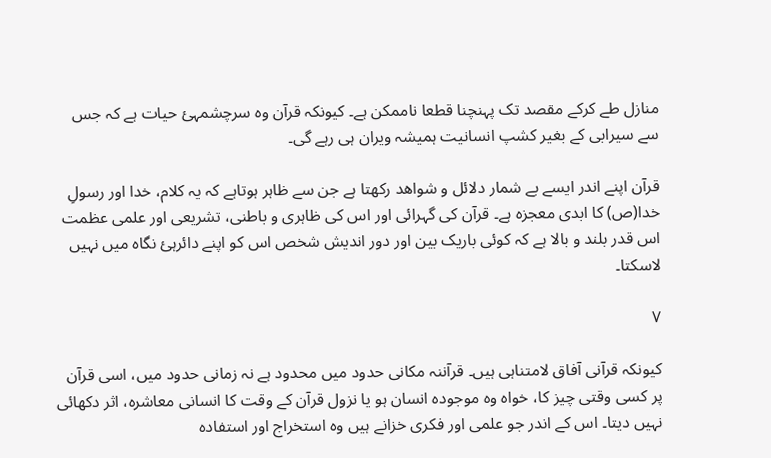منازل طے کرکے مقصد تک پہنچنا قطعا ناممکن ہے۔ کیونکہ قرآن وہ سرچشمہئ حیات ہے کہ جس سے سیرابی کے بغیر کشپ انسانیت ہمیشہ ویران ہی رہے گی۔

قرآن اپنے اندر ایسے بے شمار دلائل و شواھد رکھتا ہے جن سے ظاہر ہوتاہے کہ یہ کلام، خدا اور رسولِ خدا(ص) کا ابدی معجزہ ہے۔ قرآن کی گہرائی اور اس کی ظاہری و باطنی، تشریعی اور علمی عظمت اس قدر بلند و بالا ہے کہ کوئی باریک بین اور دور اندیش شخص اس کو اپنے دائرہئ نگاہ میں نہیں لاسکتا۔

۷

کیونکہ قرآنی آفاق لامتناہی ہیں۔ قرآننہ مکانی حدود میں محدود ہے نہ زمانی حدود میں، اسی قرآن پر کسی وقتی چیز کا، خواہ وہ موجودہ انسان ہو یا نزول قرآن کے وقت کا انسانی معاشرہ، اثر دکھائی نہیں دیتا۔ اس کے اندر جو علمی اور فکری خزانے ہیں وہ استخراج اور استفادہ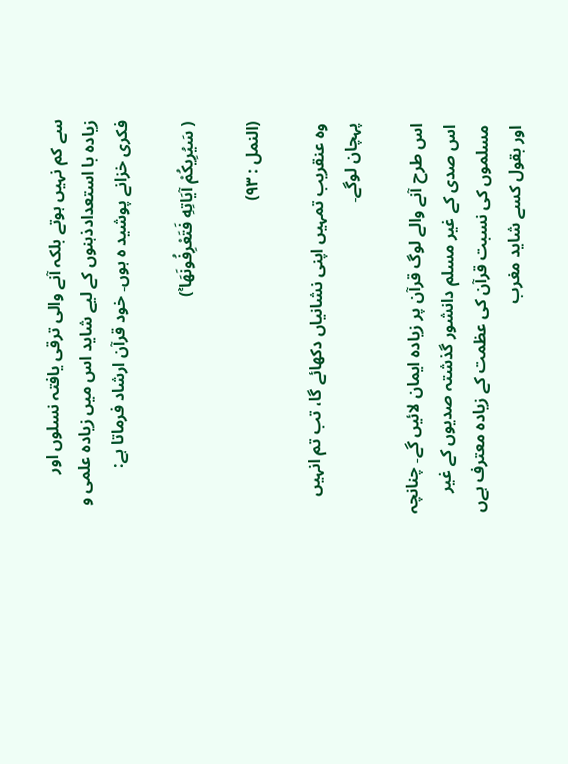سے کم نہیں ہوتے بلکہ آنے والی ترقی یافتہ نسلوں اور زیادہ با استعدادذہنوں کے لیے شاید اس میں زیادہ علمی و فکری خزانے پوشید ہ ہوں۔ خود قرآن ارشاد فرماتا ہے:

( سَيُرِيكُمْ آيَاتِهِ فَتَعْرِفُونَهَا ۚ)

(النمل : ۹۳)

وہ عنقریب تمہیں اپنی نشانیاں دکھائے گا، تب تم انہیں پہچان لوگے۔

اس طرح آنے والے لوگ قرآن پر زیادہ ایمان لائیں گے۔ چنانچہ اس صدی کے غیر مسلم دانشور گذشتہ صدیوں کے غیر مسلموں کی نسبت قرآن کی عظمت کے زیادہ معترف ہےں اور بقول کسے شاید مغرب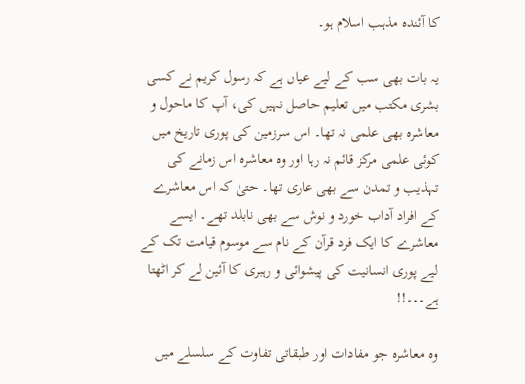کا آئندہ مذہب اسلام ہو۔

یہ بات بھی سب کے لیے عیاں ہے کہ رسول کریم نے کسی بشری مکتب میں تعلیم حاصل نہیں کی، آپ کا ماحول و معاشرہ بھی علمی نہ تھا۔ اس سرزمین کی پوری تاریخ میں کوئی علمی مرکز قائم نہ رہا اور وہ معاشرہ اس زمانے کی تہذیب و تمدن سے بھی عاری تھا۔ حتیٰ کہ اس معاشرے کے افراد آداب خورد و نوش سے بھی نابلد تھے۔ ایسے معاشرے کا ایک فرد قرآن کے نام سے موسوم قیامت تک کے لیے پوری انسانیت کی پیشوائی و رہبری کا آئین لے کر اٹھتا ہے۔۔۔!!

وہ معاشرہ جو مفادات اور طبقاتی تفاوت کے سلسلے میں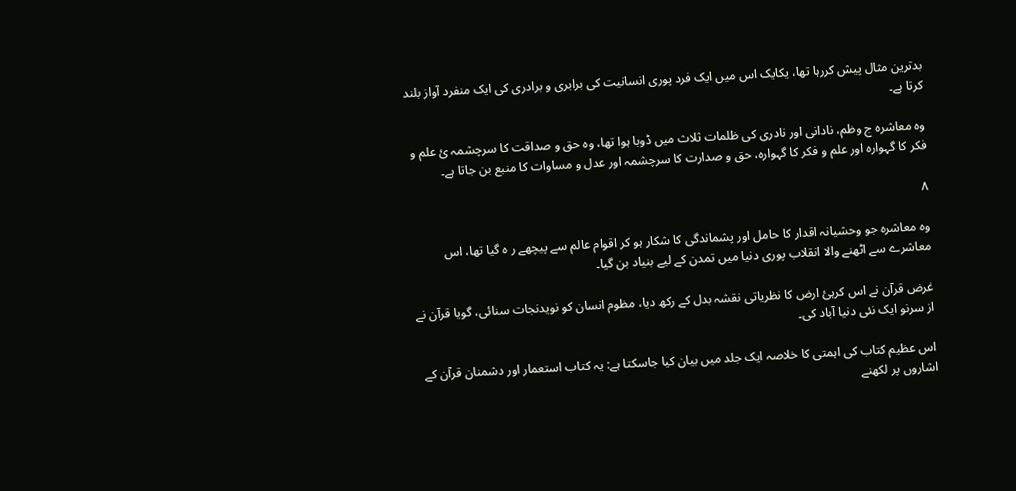بدترین مثال پیش کررہا تھا، یکایک اس میں ایک فرد پوری انسانیت کی برابری و برادری کی ایک منفرد آواز بلند کرتا ہے۔

وہ معاشرہ ج وظم، نادانی اور نادری کی ظلمات ثلاث میں ڈوبا ہوا تھا، وہ حق و صداقت کا سرچشمہ ئ علم و فکر کا گہوارہ اور علم و فکر کا گہوارہ، حق و صدارت کا سرچشمہ اور عدل و مساوات کا منبع بن جاتا ہے۔

۸

وہ معاشرہ جو وحشیانہ اقدار کا حامل اور پشماندگی کا شکار ہو کر اقوام عالم سے پیچھے ر ہ گیا تھا، اس معاشرے سے اٹھنے والا انقلاب پوری دنیا میں تمدن کے لیے بنیاد بن گیا۔

غرض قرآن نے اس کرہئ ارض کا نظریاتی نقشہ بدل کے رکھ دیا، مظوم انسان کو نویدنجات سنائی، گویا قرآن نے از سرنو ایک نئی دنیا آباد کی۔

اس عظیم کتاب کی اہمتی کا خلاصہ ایک جلد میں بیان کیا جاسکتا ہے: یہ کتاب استعمار اور دشمنان قرآن کے اشاروں پر لکھنے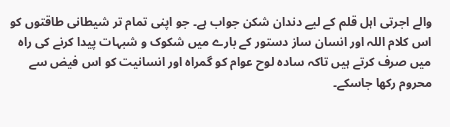والے اجرتی اہل قلم کے لیے دندان شکن جواب ہے۔ جو اپنی تمام تر شیطانی طاقتوں کو اس کلام اللہ اور انسان ساز دستور کے بارے میں شکوک و شبہات پیدا کرنے کی راہ میں صرف کرتے ہیں تاکہ سادہ لوح عوام کو گمراہ اور انسانیت کو اس فیض سے محروم رکھا جاسکے۔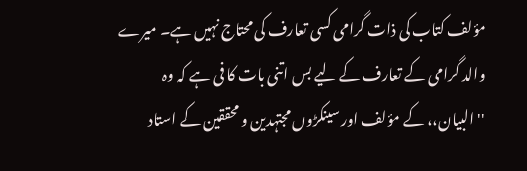مؤلف کتاب کی ذات گرامی کسی تعارف کی محتاج نہیں ہے۔ میرے والد گرامی کے تعارف کے لیے بس اتنی بات کا فی ہے کہ وہ ''البیان،، کے مؤلف اور سینکڑوں مجتہدین و محققین کے استاد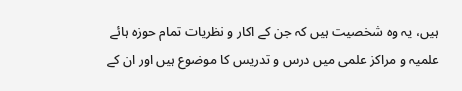ہیں، یہ وہ شخصیت ہیں کہ جن کے اکار و نظریات تمام حوزہ ہائے علمیہ و مراکز علمی میں درس و تدریس کا موضوع ہیں اور ان کے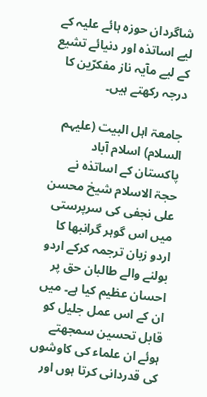شاگردان حوزہ ہائے علیہ کے لیے اساتذہ اور دنیائے تشیع کے لیے مآیہ ناز مفکرّین کا درجہ رکھتے ہیں۔

جامعۃ اہل البیت (علیہم السلام) اسلام آباد پاکستان کے اساتذہ نے حجۃ الاسلام شیخ محسن علی نجفی کی سرپرستی میں اس گوہر گرانبھا کا اردو زبان ترجمہ کرکے اردو بولنے والے طالبان حق پر احسان عظیم کیا ہے۔ میں ان کے اس عمل جلیل کو قابل تحسین سمجھتے ہوئے ان علماء کی کاوشوں کی قدردانی کرتا ہوں اور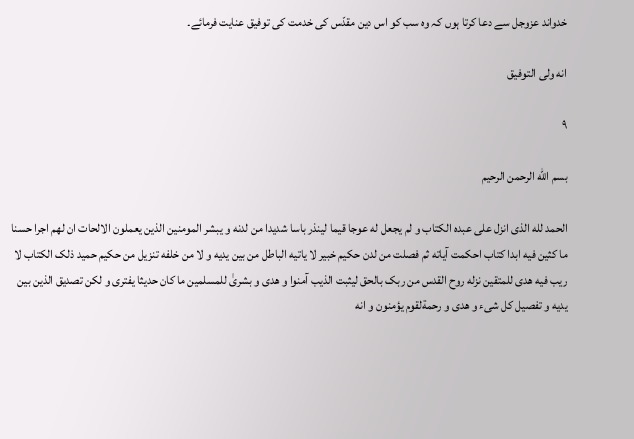خدواند عزوجل سے دعا کرتا ہوں کہ وہ سب کو اس دین مقدّس کی خدمت کی توفیق عنایت فرمائے۔

انه ولی التوفیق

۹

بسم الله الرحمن الرحیم

الحمد لله الذی انزل علی عبده الکتاب و لم یجعل له عوجا قیما لینذر باسا شدیدا من لدنه و یبشر المومنین الذین یعملون الالحات ان لهم اجرا حسنا ما کثین فیه ابدا کتاب احکمت آیاته ثم فصلت من لدن حکیم خبیر لا یاتیه الباطل من بین یدیه و لا من خلفه تنزیل من حکیم حمید ذلک الکتاب لا ریب فیه هدی للمتقین نزله روح القدس من ربک بالحق لیثبت الذیب آمنوا و هدی و بشریٰ للمسلمین ما کان حدیثا یفتری و لکن تصدیق الذین بین یدیه و تفصیل کل شیء و هدی و رحمةلقوم یؤمنون و انه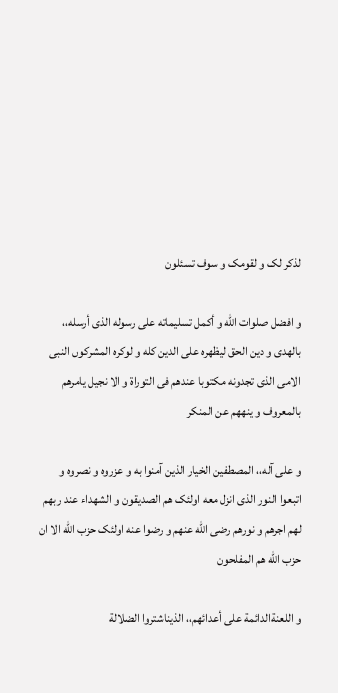لذکر لک و لقومک و سوف تسئلون

و افضل صلوات الله و أکمل تسلیماته علی رسوله الذی أرسله،، بالهدی و دین الحق لیظهره علی الدین کله و لوکره المشرکوں النبی الامی الذی تجدونه مکتوبا عندهم فی التوراة و الا نجیل یامرهم بالمعروف و ینههم عن المنکر

و علی آله،، المصطفین الخیار الذین آمنوا به و عزروه و نصروه و اتبعوا النور الذی انزل معه اولئک هم الصدیقون و الشهداء عند ربهم لهم اجرهم و نورهم رضی الله عنهم و رضوا عنه اولئک حزب الله الا ان حزب الله هم المفلحون

و اللعنةالدائمة علی أعدائهم،، الذیناشتروا الضلالة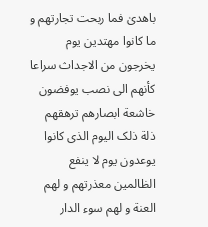باهدیٰ فما ربحت تجارتهم و ما کانوا مهتدین یوم یخرجون من الاجداث سراعا کأنهم الی نصب یوفضون خاشعة ابصارهم ترهقهم ذلة ذلک الیوم الذی کانوا یوعدون یوم لا ینفع الظالمین معذرتهم و لهم العنة و لهم سوء الدار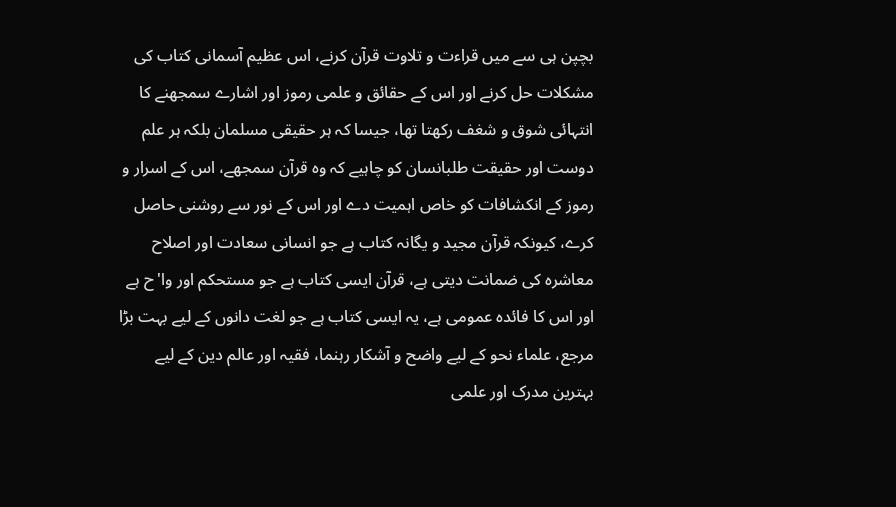بچپن ہی سے میں قراءت و تلاوت قرآن کرنے، اس عظیم آسمانی کتاب کی مشکلات حل کرنے اور اس کے حقائق و علمی رموز اور اشارے سمجھنے کا انتہائی شوق و شغف رکھتا تھا، جیسا کہ ہر حقیقی مسلمان بلکہ ہر علم دوست اور حقیقت طلبانسان کو چاہیے کہ وہ قرآن سمجھے، اس کے اسرار و رموز کے انکشافات کو خاص اہمیت دے اور اس کے نور سے روشنی حاصل کرے، کیونکہ قرآن مجید و یگانہ کتاب ہے جو انسانی سعادت اور اصلاح معاشرہ کی ضمانت دیتی ہے، قرآن ایسی کتاب ہے جو مستحکم اور وا'ح ہے اور اس کا فائدہ عمومی ہے، یہ ایسی کتاب ہے جو لغت دانوں کے لیے بہت بڑا مرجع، علماء نحو کے لیے واضح و آشکار رہنما، فقیہ اور عالم دین کے لیے بہترین مدرک اور علمی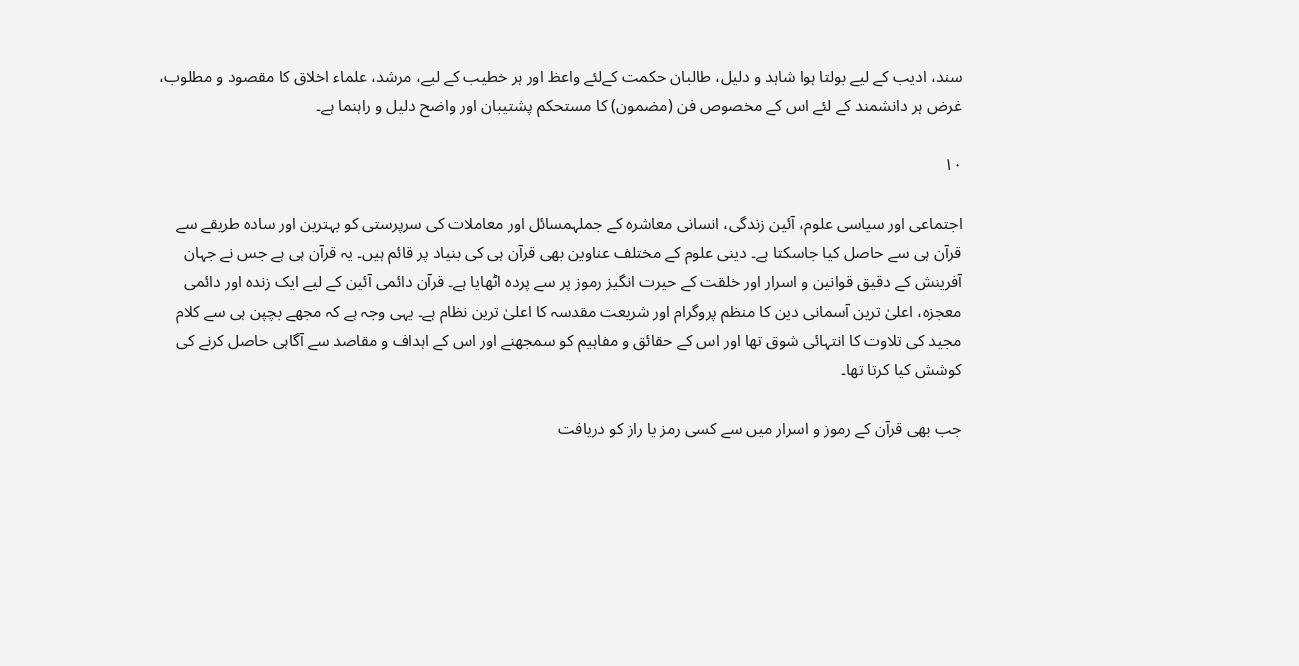سند، ادیب کے لیے بولتا ہوا شاہد و دلیل، طالبان حکمت کےلئے واعظ اور ہر خطیب کے لیے، مرشد، علماء اخلاق کا مقصود و مطلوب، غرض ہر دانشمند کے لئے اس کے مخصوص فن (مضمون) کا مستحکم پشتیبان اور واضح دلیل و راہنما ہے۔

۱۰

اجتماعی اور سیاسی علوم، آئین زندگی، انسانی معاشرہ کے جملہمسائل اور معاملات کی سرپرستی کو بہترین اور سادہ طریقے سے قرآن ہی سے حاصل کیا جاسکتا ہے۔ دینی علوم کے مختلف عناوین بھی قرآن ہی کی بنیاد پر قائم ہیں۔ یہ قرآن ہی ہے جس نے جہان آفرینش کے دقیق قوانین و اسرار اور خلقت کے حیرت انگیز رموز پر سے پردہ اٹھایا ہے۔ قرآن دائمی آئین کے لیے ایک زندہ اور دائمی معجزہ، اعلیٰ ترین آسمانی دین کا منظم پروگرام اور شریعت مقدسہ کا اعلیٰ ترین نظام ہے۔ یہی وجہ ہے کہ مجھے بچپن ہی سے کلام مجید کی تلاوت کا انتہائی شوق تھا اور اس کے حقائق و مفاہیم کو سمجھنے اور اس کے اہداف و مقاصد سے آگاہی حاصل کرنے کی کوشش کیا کرتا تھا۔

جب بھی قرآن کے رموز و اسرار میں سے کسی رمز یا راز کو دریافت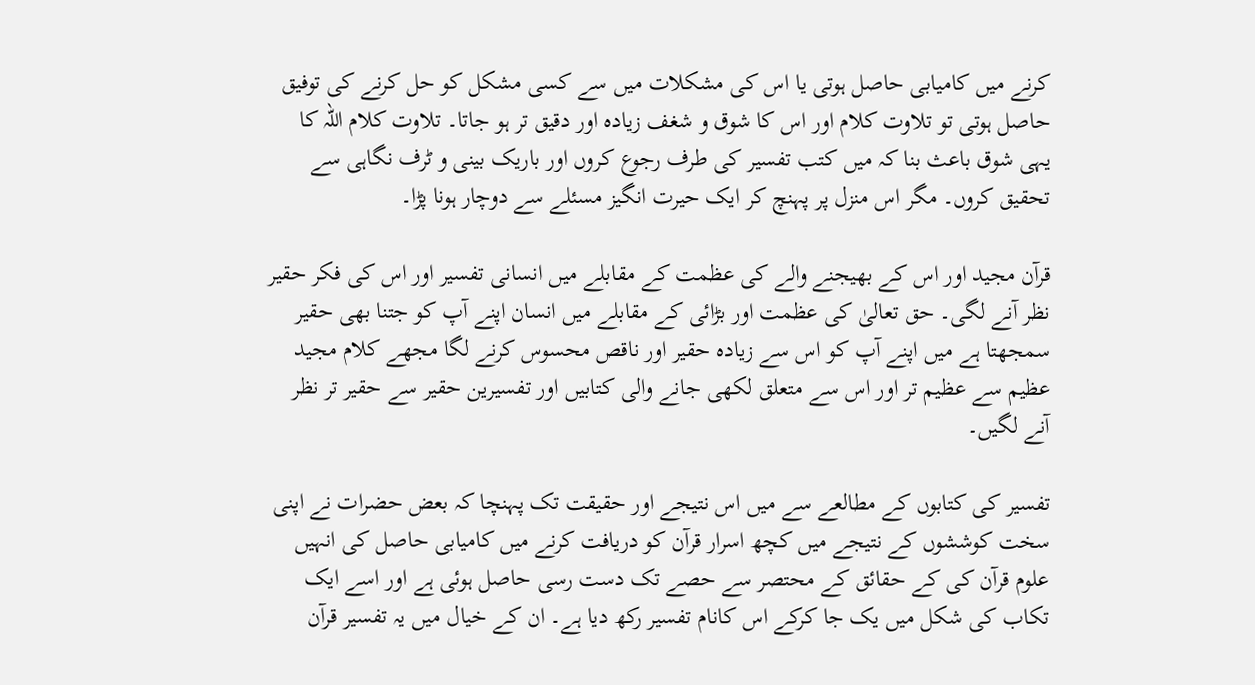کرنے میں کامیابی حاصل ہوتی یا اس کی مشکلات میں سے کسی مشکل کو حل کرنے کی توفیق حاصل ہوتی تو تلاوت کلام اور اس کا شوق و شغف زیادہ اور دقیق تر ہو جاتا۔ تلاوت کلام اللہ کا یہی شوق باعث بنا کہ میں کتب تفسیر کی طرف رجوع کروں اور باریک بینی و ٹرف نگاہی سے تحقیق کروں۔ مگر اس منزل پر پہنچ کر ایک حیرت انگیز مسئلے سے دوچار ہونا پڑا۔

قرآن مجید اور اس کے بھیجنے والے کی عظمت کے مقابلے میں انسانی تفسیر اور اس کی فکر حقیر نظر آنے لگی۔ حق تعالیٰ کی عظمت اور بڑائی کے مقابلے میں انسان اپنے آپ کو جتنا بھی حقیر سمجھتا ہے میں اپنے آپ کو اس سے زیادہ حقیر اور ناقص محسوس کرنے لگا مجھے کلام مجید عظیم سے عظیم تر اور اس سے متعلق لکھی جانے والی کتابیں اور تفسیرین حقیر سے حقیر تر نظر آنے لگیں۔

تفسیر کی کتابوں کے مطالعے سے میں اس نتیجے اور حقیقت تک پہنچا کہ بعض حضرات نے اپنی سخت کوششوں کے نتیجے میں کچھ اسرار قرآن کو دریافت کرنے میں کامیابی حاصل کی انہیں علوم قرآن کی کے حقائق کے محتصر سے حصے تک دست رسی حاصل ہوئی ہے اور اسے ایک تکاب کی شکل میں یک جا کرکے اس کانام تفسیر رکھ دیا ہے۔ ان کے خیال میں یہ تفسیر قرآن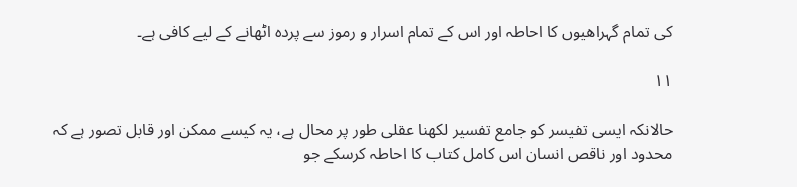کی تمام گہراھیوں کا احاطہ اور اس کے تمام اسرار و رموز سے پردہ اٹھانے کے لیے کافی ہے۔

۱۱

حالانکہ ایسی تفیسر کو جامع تفسیر لکھنا عقلی طور پر محال ہے، یہ کیسے ممکن اور قابل تصور ہے کہ محدود اور ناقص انسان اس کامل کتاب کا احاطہ کرسکے جو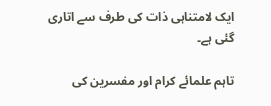ایک لامتناہی ذات کی طرف سے اتاری گئی ہے۔

تاہم علمائے کرام اور مفسرین کی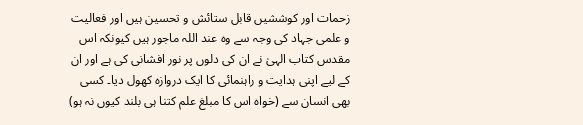زحمات اور کوششیں قابل ستائش و تحسین ہیں اور فعالیت و علمی جہاد کی وجہ سے وہ عند اللہ ماجور ہیں کیونکہ اس مقدس کتاب الہیٰ نے ان کی دلوں پر نور افشانی کی ہے اور ان کے لیے اپنی ہدایت و راہنمائی کا ایک دروازہ کھول دیا۔ کسی بھی انسان سے (خواہ اس کا مبلغ علم کتنا ہی بلند کیوں نہ ہو)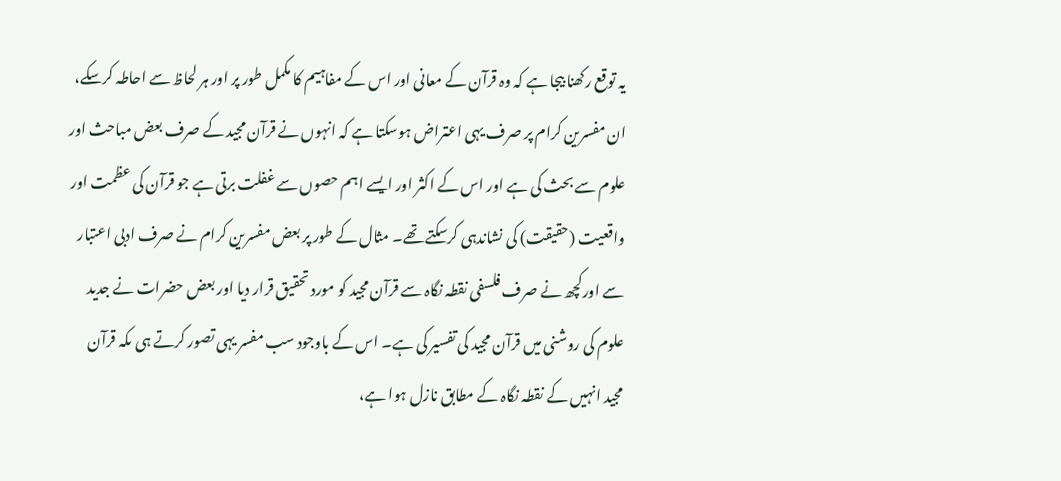یہ توقع رکھنا بیجا ہے کہ وہ قرآن کے معانی اور اس کے مفاہیم کا مکمل طور پر اور ہر لحاظ سے احاطہ کرسکے، ان مفسرین کرام پر صرف یہی اعتراض ہوسکتا ہے کہ انہوں نے قرآن مجید کے صرف بعض مباحث اور علوم سے بحث کی ہے اور اس کے اکثر اور ایسے اہم حصوں سے غفلت برتی ہے جو قرآن کی عظمت اور واقعیت (حقیقت) کی نشاندہی کرسکتے تھے۔ مثال کے طور پر بعض مفسرین کرام نے صرف ادبی اعتبار سے اورکچھ نے صرف فلسفی نقطہ نگاہ سے قرآن مجید کو مورد تحقیق قرار دیا اور بعض حضرات نے جدید علوم کی روشنی میں قرآن مجید کی تفسیر کی ہے۔ اس کے باوجود سب مفسر یہی تصور کرتے ہی ںکہ قرآن مجید انہیں کے نقطہ نگاہ کے مطابق نازل ہوا ہے،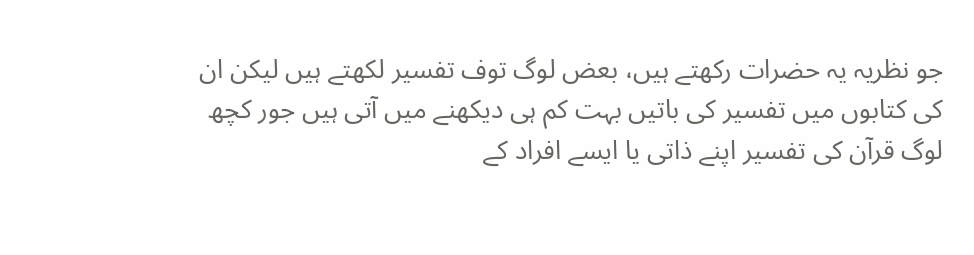جو نظریہ یہ حضرات رکھتے ہیں، بعض لوگ توف تفسیر لکھتے ہیں لیکن ان کی کتابوں میں تفسیر کی باتیں بہت کم ہی دیکھنے میں آتی ہیں جور کچھ لوگ قرآن کی تفسیر اپنے ذاتی یا ایسے افراد کے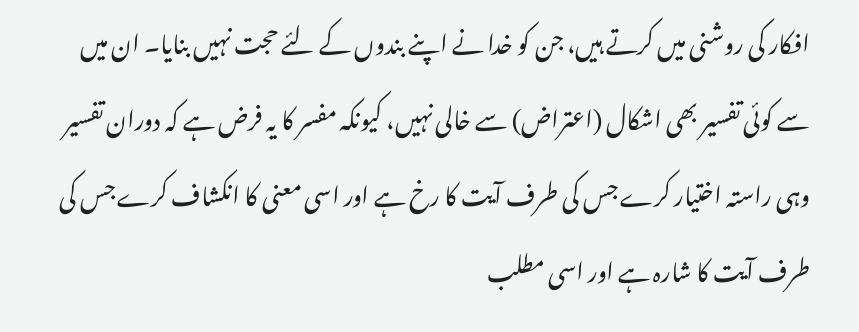افکار کی روشنی میں کرتے ہیں، جن کو خدا نے اپنے بندوں کے لئے حجت نہیں بنایا۔ ان میں سے کوئی تفسیر بھی اشکال (اعتراض) سے خالی نہیں، کیونکہ مفسر کا یہ فرض ہے کہ دوران تفسیر وہی راستہ اختیار کرے جس کی طرف آیت کا رخ ہے اور اسی معنی کا انکشاف کرے جس کی طرف آیت کا شارہ ہے اور اسی مطلب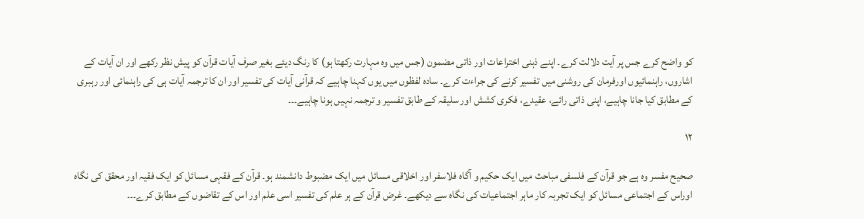کو واضح کرے جس پر آیت دلالت کرے۔ اپنے ذہنی اختراعات اور ذاتی مضمون (جس میں وہ مہارت رکھتا ہو) کا رنگ دیئے بغیر صرف آیات قرآن کو پیش نظر رکھے اور ان آیات کے اشاروں، راہنمائیوں اورفرمان کی روشنی میں تفسیر کرنے کی جراءت کرے۔ سادہ لفظوں میں یوں کہنا چاہیے کہ قرآنی آیات کی تفسیر اور ان کا ترجمہ آیات ہی کی راہنمائی اور رہبری کے مطابق کیا جانا چاہیے، اپنی ذاتی رائے، عقیدے، فکری کشش اور سلیقہ کے طابق تفسیر و ترجمہ نہیں ہونا چاہیے۔۔۔

۱۲

صحیح مفسر وہ ہے جو قرآن کے فلسفی مباحث میں ایک حکیم و آگاہ فلاسفر اور اخلاقی مسائل میں ایک مضبوط دانشمند ہو۔ قرآن کے فقہی مسائل کو ایک فقیہ اور محقق کی نگاہ اوراس کے اجتماعی مسائل کو ایک تجربہ کار ماہر اجتماعیات کی نگاہ سے دیکھے۔ غرض قرآن کے ہر علم کی تفسیر اسی علم اور اس کے تقاضوں کے مطابق کرے۔۔۔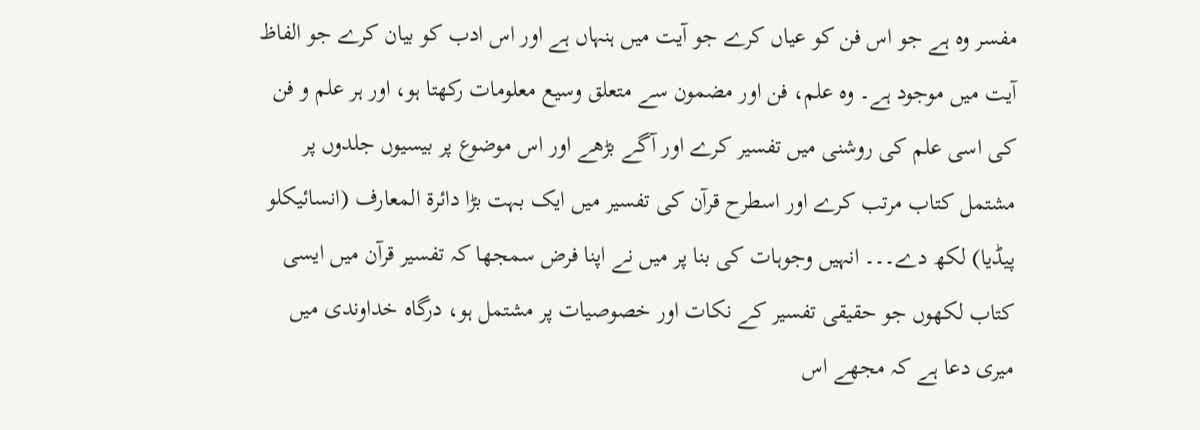مفسر وہ ہے جو اس فن کو عیاں کرے جو آیت میں ہنہاں ہے اور اس ادب کو بیان کرے جو الفاظ آیت میں موجود ہے۔ وہ علم، فن اور مضمون سے متعلق وسیع معلومات رکھتا ہو، اور ہر علم و فن کی اسی علم کی روشنی میں تفسیر کرے اور آگے بڑھے اور اس موضوع پر بیسیوں جلدوں پر مشتمل کتاب مرتب کرے اور اسطرح قرآن کی تفسیر میں ایک بہت بڑا دائرۃ المعارف (انسائیکلو پیڈیا) لکھ دے۔۔۔ انہیں وجوہات کی بنا پر میں نے اپنا فرض سمجھا کہ تفسیر قرآن میں ایسی کتاب لکھوں جو حقیقی تفسیر کے نکات اور خصوصیات پر مشتمل ہو، درگاہ خداوندی میں میری دعا ہے کہ مجھے اس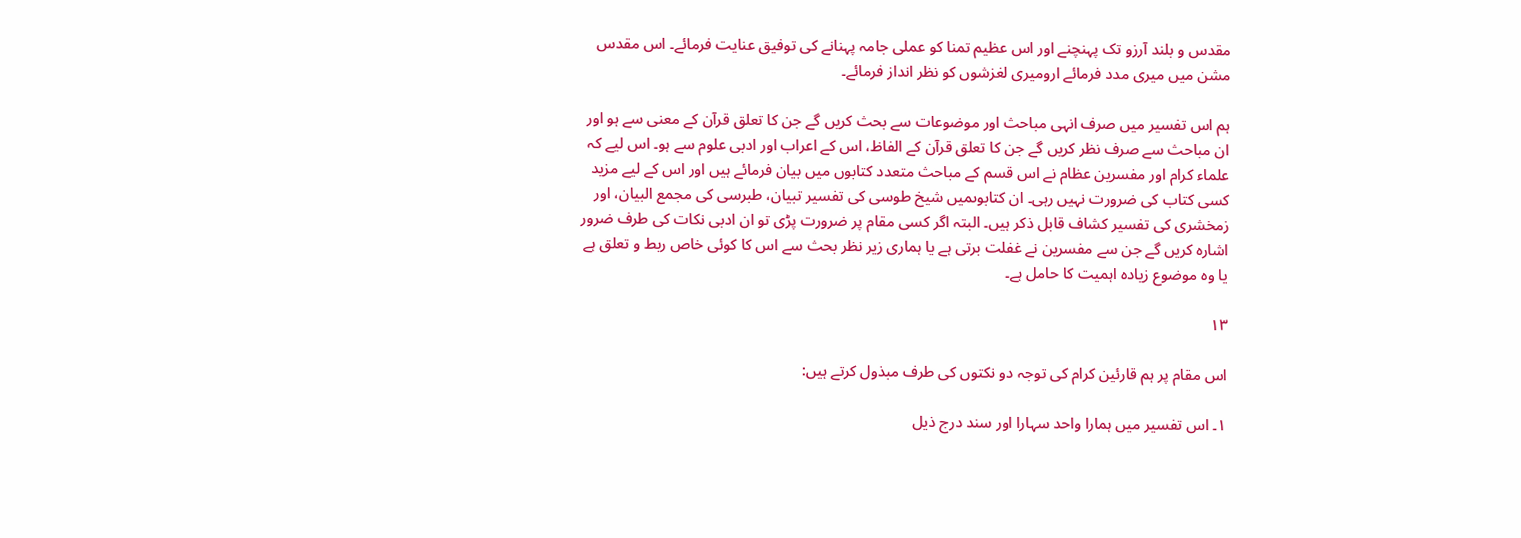مقدس و بلند آرزو تک پہنچنے اور اس عظیم تمنا کو عملی جامہ پہنانے کی توفیق عنایت فرمائے۔ اس مقدس مشن میں میری مدد فرمائے ارومیری لغزشوں کو نظر انداز فرمائے۔

ہم اس تفسیر میں صرف انہی مباحث اور موضوعات سے بحث کریں گے جن کا تعلق قرآن کے معنی سے ہو اور ان مباحث سے صرف نظر کریں گے جن کا تعلق قرآن کے الفاظ، اس کے اعراب اور ادبی علوم سے ہو۔ اس لیے کہ علماء کرام اور مفسرین عظام نے اس قسم کے مباحث متعدد کتابوں میں بیان فرمائے ہیں اور اس کے لیے مزید کسی کتاب کی ضرورت نہیں رہی۔ ان کتابوںمیں شیخ طوسی کی تفسیر تبیان، طبرسی کی مجمع البیان، اور زمخشری کی تفسیر کشاف قابل ذکر ہیں۔ البتہ اگر کسی مقام پر ضرورت پڑی تو ان ادبی نکات کی طرف ضرور اشارہ کریں گے جن سے مفسرین نے غفلت برتی ہے یا ہماری زیر نظر بحث سے اس کا کوئی خاص ربط و تعلق ہے یا وہ موضوع زیادہ اہمیت کا حامل ہے۔

۱۳

اس مقام پر ہم قارئین کرام کی توجہ دو نکتوں کی طرف مبذول کرتے ہیں:

۱۔ اس تفسیر میں ہمارا واحد سہارا اور سند درج ذیل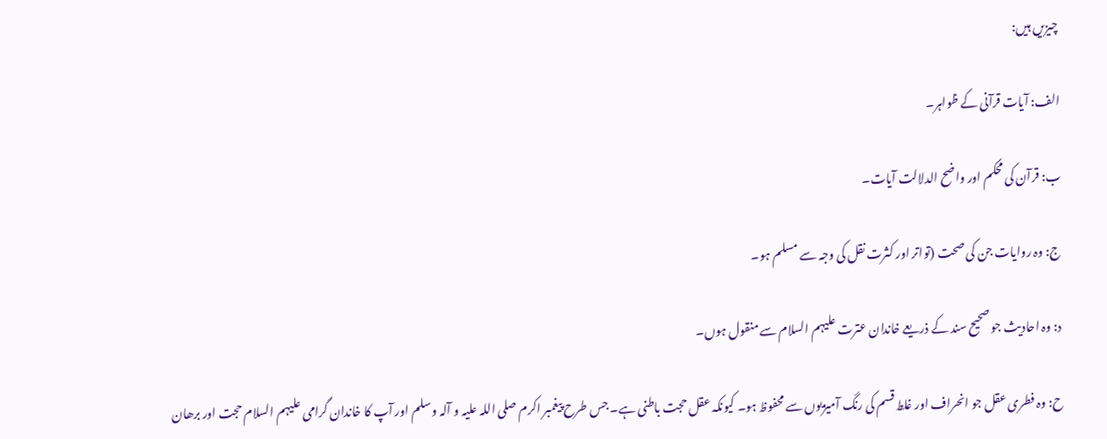چیزیں ہیں:

الف: آیات قرآنی کے ظواہر۔

ب: قرآن کی محکم اور واضح الدلالت آیات۔

ج: وہ روایات جن کی صحت (تواتر اور کثرت نقل کی وجہ سے مسلم ہو۔

د: وہ احادیث جو صحیح سند کے ذریعے خاندان عترت علیہم السلام سے منقول ہوں۔

ح: وہ فطری عقل جو انحراف اور غلط قسم کی رنگ آمیزیوں سے محفوظ ہو۔ کیونکہ عقل حجت باطنی ہے۔ جس طرح پیغمبر اکرم صلی اللہ علیہ و آلہ وسلم اور آپ کا خاندان گرامی علیہم السلام حجت اور برھان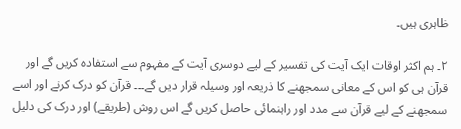ظاہری ہیں۔

۲۔ ہم اکثر اوقات ایک آیت کی تفسیر کے لیے دوسری آیت کے مفہوم سے استفادہ کریں گے اور قرآن ہی کو اس کے معانی سمجھنے کا ذریعہ اور وسیلہ قرار دیں گے۔۔۔ قرآن کو درک کرنے اور اسے سمجھنے کے لیے قرآن سے مدد اور راہنمائی حاصل کریں گے اس روش (طریقے) اور درک کی دلیل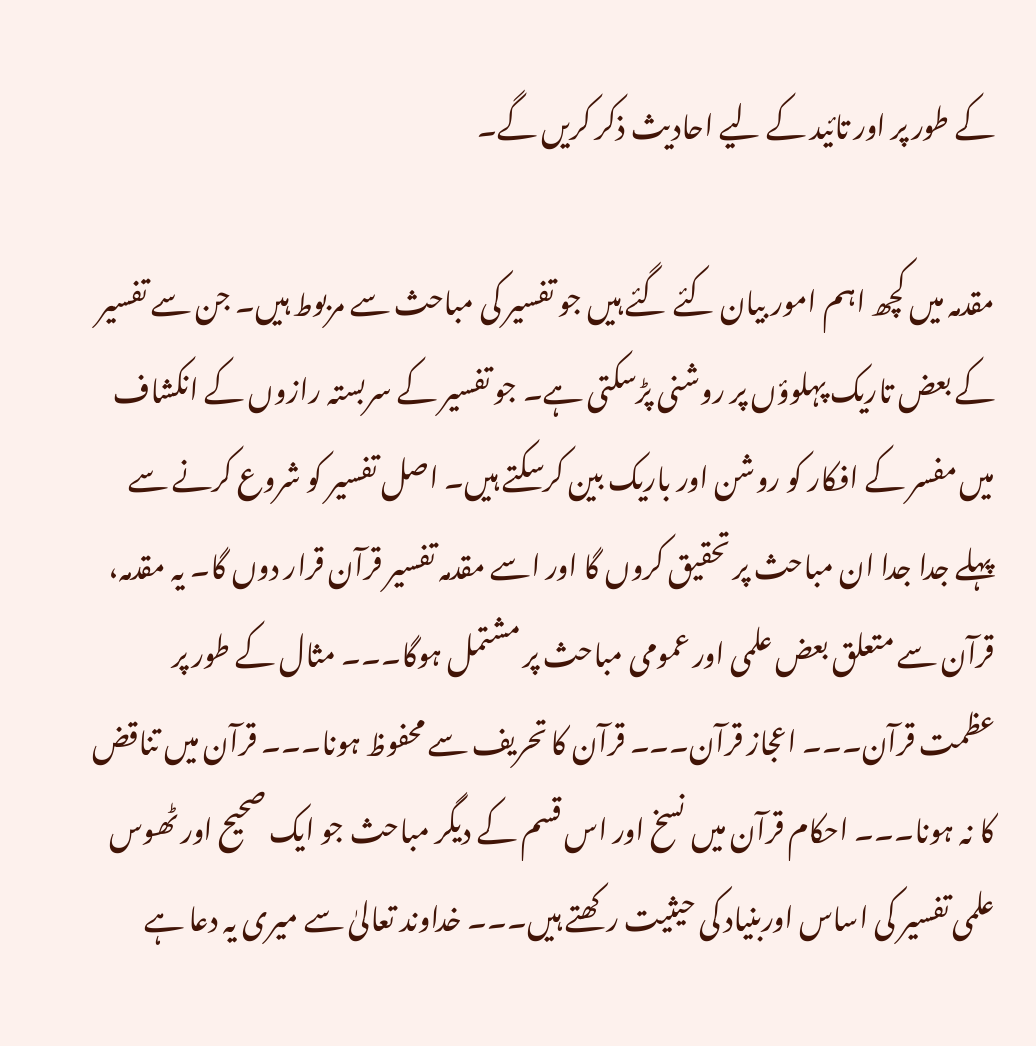کے طور پر اور تائید کے لیے احادیث ذکر کریں گے۔

مقدمہ میں کچھ اہم امور بیان کئے گئے ہیں جو تفسیر کی مباحث سے مربوط ہیں۔ جن سے تفسیر کے بعض تاریک پہلوؤں پر روشنی پڑسکتی ہے۔ جو تفسیر کے سربستہ رازوں کے انکشاف میں مفسر کے افکار کو روشن اور باریک بین کرسکتے ہیں۔ اصل تفسیر کو شروع کرنے سے پہلے جدا جدا ان مباحث پر تحقیق کروں گا اور اسے مقدمہ تفسیر قرآن قرار دوں گا۔ یہ مقدمہ، قرآن سے متعلق بعض علمی اور عمومی مباحث پر مشتمل ہوگا۔۔۔ مثال کے طور پر عظمت قرآن۔۔۔ اعجاز قرآن۔۔۔ قرآن کا تحریف سے محفوظ ہونا۔۔۔ قرآن میں تناقض کا نہ ہونا۔۔۔ احکام قرآن میں نسخ اور اس قسم کے دیگر مباحث جو ایک صحیح اور ٹھوس علمی تفسیر کی اساس اوربنیاد کی حیثیت رکھتے ہیں۔۔۔ خداوند تعالیٰ سے میری یہ دعا ہے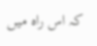کہ اس راہ میں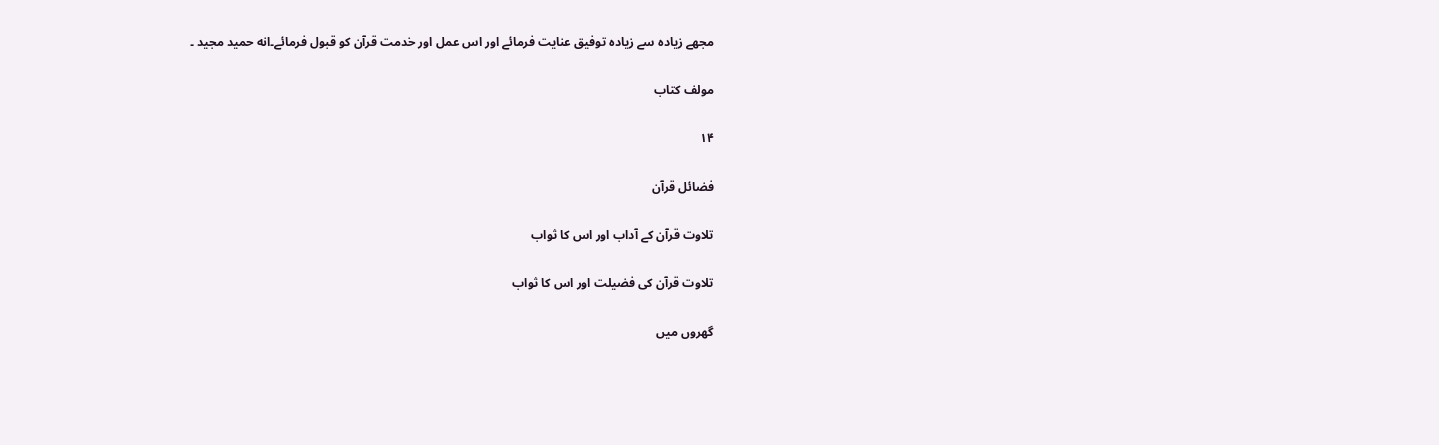مجھے زیادہ سے زیادہ توفیق عنایت فرمائے اور اس عمل اور خدمت قرآن کو قبول فرمائے۔انه حمید مجید ۔

مولف کتاب

۱۴

فضائل قرآن

تلاوت قرآن کے آداب اور اس کا ثواب

تلاوت قرآن کی فضیلت اور اس کا ثواب

گھروں میں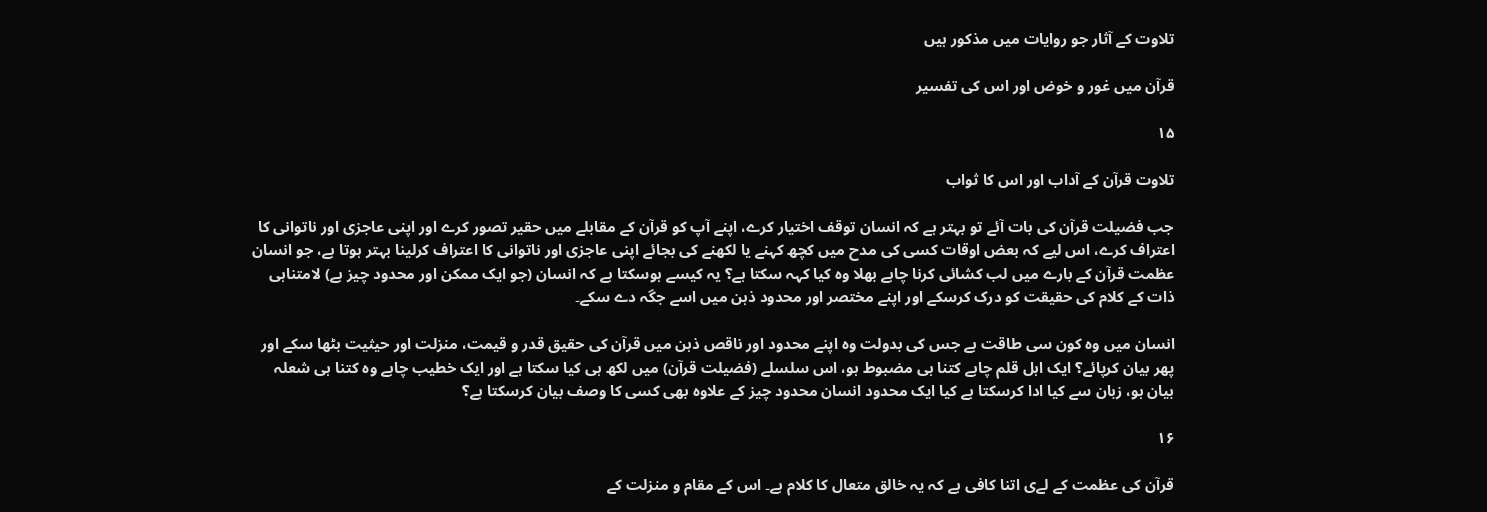تلاوت کے آثار جو روایات میں مذکور ہیں

قرآن میں غور و خوض اور اس کی تفسیر

۱۵

تلاوت قرآن کے آداب اور اس کا ثواب

جب فضیلت قرآن کی بات آئے تو بہتر ہے کہ انسان توقف اختیار کرے، اپنے آپ کو قرآن کے مقابلے میں حقیر تصور کرے اور اپنی عاجزی اور ناتوانی کا اعتراف کرے، اس لیے کہ بعض اوقات کسی کی مدح میں کچھ کہنے یا لکھنے کی بجائے اپنی عاجزی اور ناتوانی کا اعتراف کرلینا بہتر ہوتا ہے، جو انسان عظمت قرآن کے بارے میں لب کشائی کرنا چاہے بھلا وہ کیا کہہ سکتا ہے؟ یہ کیسے ہوسکتا ہے کہ انسان (جو ایک ممکن اور محدود چیز ہے) لامتناہی ذات کے کلام کی حقیقت کو درک کرسکے اور اپنے مختصر اور محدود ذہن میں اسے جگہ دے سکے۔

انسان میں وہ کون سی طاقت ہے جس کی بدولت وہ اپنے محدود اور ناقص ذہن میں قرآن کی حقیق قدر و قیمت، منزلت اور حیثیت بٹھا سکے اور پھر بیان کرپائے؟ ایک اہل قلم چاہے کتنا ہی مضبوط ہو، اس سلسلے (فضیلت قرآن) میں لکھ ہی کیا سکتا ہے اور ایک خطیب چاہے وہ کتنا ہی شعلہ بیان ہو، زبان سے کیا ادا کرسکتا ہے کیا ایک محدود انسان محدود چیز کے علاوہ بھی کسی کا وصف بیان کرسکتا ہے؟

۱۶

قرآن کی عظمت کے لےی اتنا کافی ہے کہ یہ خالق متعال کا کلام ہے۔ اس کے مقام و منزلت کے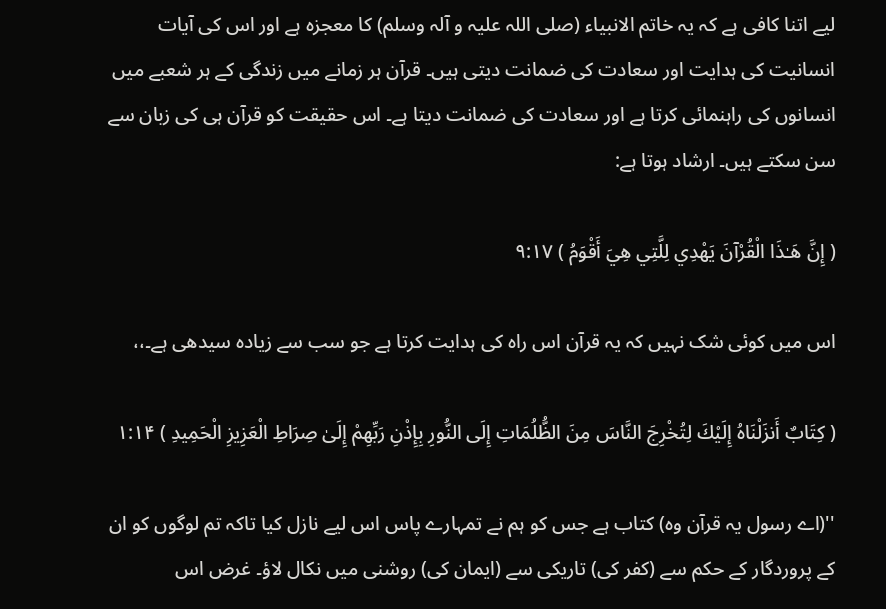لیے اتنا کافی ہے کہ یہ خاتم الانبیاء (صلی اللہ علیہ و آلہ وسلم) کا معجزہ ہے اور اس کی آیات انسانیت کی ہدایت اور سعادت کی ضمانت دیتی ہیں۔ قرآن ہر زمانے میں زندگی کے ہر شعبے میں انسانوں کی راہنمائی کرتا ہے اور سعادت کی ضمانت دیتا ہے۔ اس حقیقت کو قرآن ہی کی زبان سے سن سکتے ہیں۔ ارشاد ہوتا ہے:

( إِنَّ هَـٰذَا الْقُرْآنَ يَهْدِي لِلَّتِي هِيَ أَقْوَمُ ) ۹:۱۷

اس میں کوئی شک نہیں کہ یہ قرآن اس راہ کی ہدایت کرتا ہے جو سب سے زیادہ سیدھی ہے۔،،

( كِتَابٌ أَنزَلْنَاهُ إِلَيْكَ لِتُخْرِجَ النَّاسَ مِنَ الظُّلُمَاتِ إِلَى النُّورِ بِإِذْنِ رَبِّهِمْ إِلَىٰ صِرَاطِ الْعَزِيزِ الْحَمِيدِ ) ۱:۱۴

''(اے رسول یہ قرآن وہ) کتاب ہے جس کو ہم نے تمہارے پاس اس لیے نازل کیا تاکہ تم لوگوں کو ان کے پروردگار کے حکم سے (کفر کی) تاریکی سے (ایمان کی) روشنی میں نکال لاؤ۔ غرض اس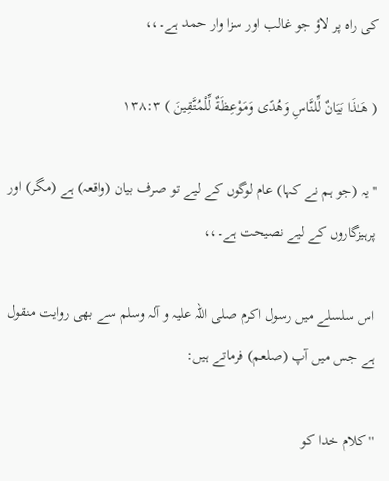کی راہ پر لاؤ جو غالب اور سزا وار حمد ہے۔،،

( هَـٰذَا بَيَانٌ لِّلنَّاسِ وَهُدًى وَمَوْعِظَةٌ لِّلْمُتَّقِينَ ) ۱۳۸:۳

''یہ (جو ہم نے کہا) عام لوگوں کے لیے تو صرف بیان (واقعہ) ہے (مگر) اور پرہیزگاروں کے لیے نصیحت ہے۔،،

اس سلسلے میں رسول اکرم صلی اللہ علیہ و آلہ وسلم سے بھی روایت منقول ہے جس میں آپ (صلعم) فرماتے ہیں:

''کلام خدا کو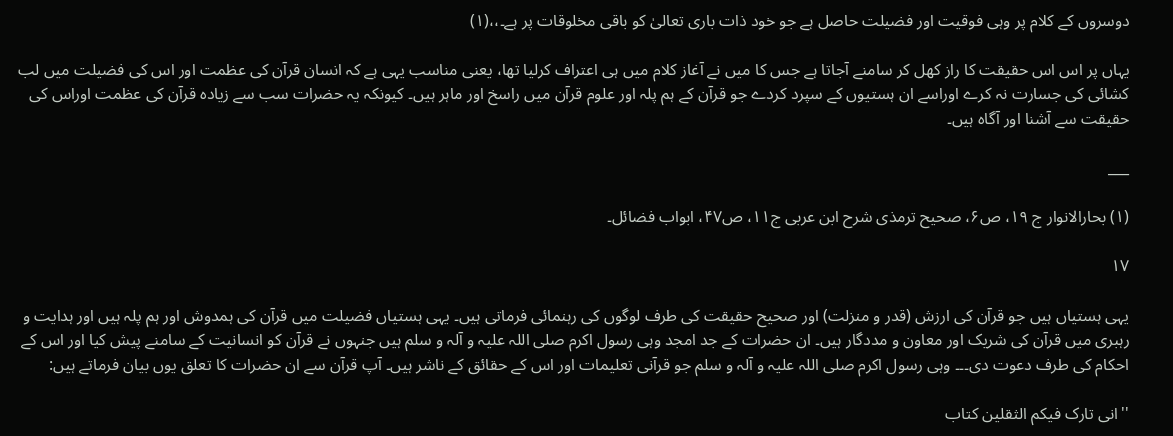دوسروں کے کلام پر وہی فوقیت اور فضیلت حاصل ہے جو خود ذات باری تعالیٰ کو باقی مخلوقات پر ہے۔،،(۱)

یہاں پر اس اس حقیقت کا راز کھل کر سامنے آجاتا ہے جس کا میں نے آغاز کلام میں ہی اعتراف کرلیا تھا، یعنی مناسب یہی ہے کہ انسان قرآن کی عظمت اور اس کی فضیلت میں لب کشائی کی جسارت نہ کرے اوراسے ان ہستیوں کے سپرد کردے جو قرآن کے ہم پلہ اور علوم قرآن میں راسخ اور ماہر ہیں۔ کیونکہ یہ حضرات سب سے زیادہ قرآن کی عظمت اوراس کی حقیقت سے آشنا اور آگاہ ہیں۔

___

(۱) بحارالانوار ج ۱۹، ص۶، صحیح ترمذی شرح ابن عربی ج۱۱، ص۴۷، ابواب فضائل۔

۱۷

یہی ہستیاں ہیں جو قرآن کی ارزش (قدر و منزلت) اور صحیح حقیقت کی طرف لوگوں کی رہنمائی فرماتی ہیں۔ یہی ہستیاں فضیلت میں قرآن کی ہمدوش اور ہم پلہ ہیں اور ہدایت و رہبری میں قرآن کی شریک اور معاون و مددگار ہیں۔ ان حضرات کے جد امجد وہی رسول اکرم صلی اللہ علیہ و آلہ و سلم ہیں جنہوں نے قرآن کو انسانیت کے سامنے پیش کیا اور اس کے احکام کی طرف دعوت دی۔۔۔ وہی رسول اکرم صلی اللہ علیہ و آلہ و سلم جو قرآنی تعلیمات اور اس کے حقائق کے ناشر ہیں۔ آپ قرآن سے ان حضرات کا تعلق یوں بیان فرماتے ہیں:

''انی تارک فیکم الثقلین کتاب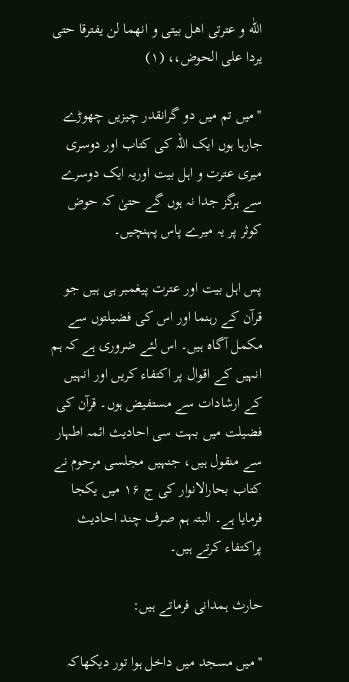اللّٰه و عترتی اهل بیتی و انهما لن یفترقا حتی یردا علی الحوض،، (۱)

''میں تم میں دو گرانقدر چیزیں چھوڑے جارہا ہوں ایک اللہ کی کتاب اور دوسری میری عترت و اہل بیت اوریہ ایک دوسرے سے ہرگز جدا نہ ہوں گے حتیٰ کہ حوض کوثر پر یہ میرے پاس پہنچیں۔

پس اہل بیت اور عترت پیغمبر ہی ہیں جو قرآن کے رہنما اور اس کی فضیلتوں سے مکمل آگاہ ہیں۔ اس لئے ضروری ہے کہ ہم انہیں کے اقوال پر اکتفاء کریں اور انہیں کے ارشادات سے مستفیض ہوں۔ قرآن کی فضیلت میں بہت سی احادیث ائمہ اطہار سے منقول ہیں، جنہیں مجلسی مرحوم نے کتاب بحارالانوار کی ج ۱۶ میں یکجا فرمایا ہے۔ البتہ ہم صرف چند احادیث پراکتفاء کرتے ہیں۔

حارث ہمدانی فرماتے ہیں:

''میں مسجد میں داخل ہوا تور دیکھاکہ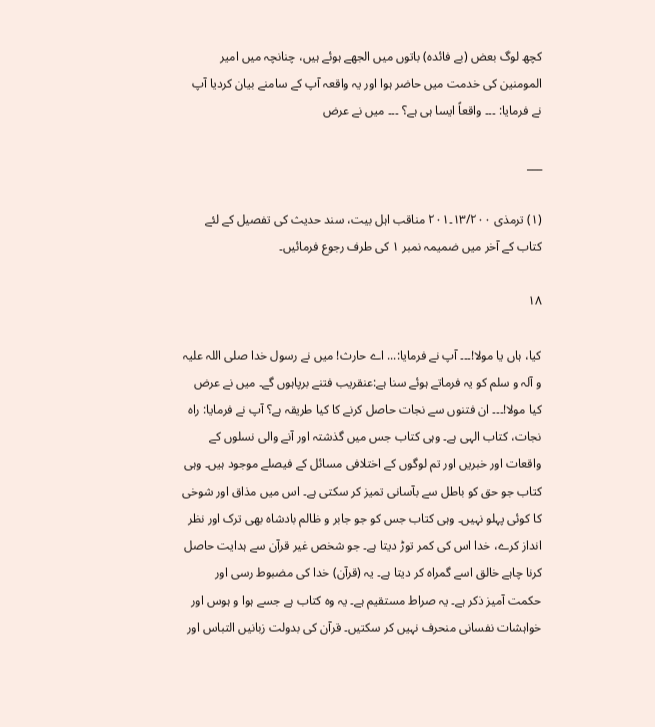کچھ لوگ بعض (بے فائدہ) باتوں میں الجھے ہوئے ہیں، چنانچہ میں امیر المومنین کی خدمت میں حاضر ہوا اور یہ واقعہ آپ کے سامنے بیان کردیا آپ نے فرمایا: ۔۔۔ واقعاً ایسا ہی ہے؟ ۔۔۔ میں نے عرض

___

(۱) ترمذی ۱۳/۲۰۰۔۲۰۱ مناقب اہل بیت، سند حدیث کی تفصیل کے لئے کتاب کے آخر میں ضمیمہ نمبر ۱ کی طرف رجوع فرمائیں۔

۱۸

کیا، ہاں یا مولا!۔۔۔ آپ نے فرمایا:... اے حارث! میں نے رسول خدا صلی اللہ علیہ و آلہ و سلم کو یہ فرماتے ہوئے سنا ہے:عنقریب فتنے برپاہوں گے۔ میں نے عرض کیا مولا!۔۔۔ ان فتنوں سے نجات حاصل کرنے کا کیا طریقہ ہے؟ آپ نے فرمایا: راہ نجات، کتاب الہی ہے۔ وہی کتاب جس میں گذشتہ اور آنے والی نسلوں کے واقعات اور خبریں اور تم لوگوں کے اختلافی مسائل کے فیصلے موجود ہیں۔ وہی کتاب جو حق کو باطل سے بآسانی تمیز کر سکتی ہے۔ اس میں مذاق اور شوخی کا کوئی پہلو نہیں۔ وہی کتاب جس کو جو جابر و ظالم بادشاہ بھی ترک اور نظر انداز کرے، خدا اس کی کمر توڑ دیتا ہے۔ جو شخص غیر قرآن سے ہدایت حاصل کرنا چاہے خالق اسے گمراہ کر دیتا ہے۔ یہ (قرآن) خدا کی مضبوط رسی اور حکمت آمیز ذکر ہے۔ یہ صراط مستقیم ہے۔ یہ وہ کتاب ہے جسے ہوا و ہوس اور خواہشات نفسانی منحرف نہیں کر سکتیں۔ قرآن کی بدولت زبانیں التباس اور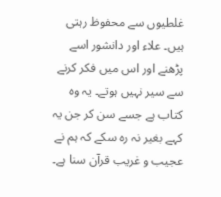غلطیوں سے محفوظ رہتی ہیں۔ علاء اور دانشور اسے پڑھنے اور اس میں فکر کرنے سے سیر نہیں ہوتے۔ یہ وہ کتاب ہے جسے سن کر جن یہ کہے بغیر نہ رہ سکے کہ ہم نے عجیب و غریب قرآن سنا ہے۔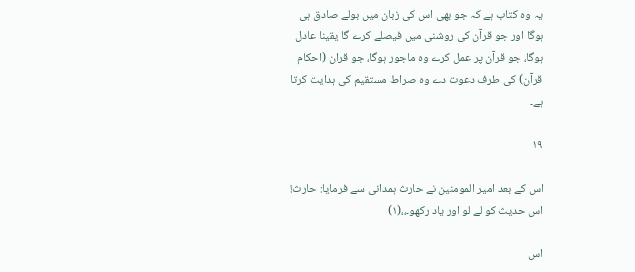یہ وہ کتاب ہے کہ جو بھی اس کی زبان میں بولے صادق ہی ہوگا اور جو قرآن کی روشنی میں فیصلے کرے گا یقینا عادل ہوگا، جو قرآن پر عمل کرے وہ ماجور ہوگا، جو قران (احکام قرآن) کی طرف دعوت دے وہ صراط مستقیم کی ہدایت کرتا ہے۔

۱۹

اس کے بعد امیر المومنین نے حارث ہمدانی سے فرمایا: حارث! اس حدیث کو لے لو اور یاد رکھو۔،،(۱)

اس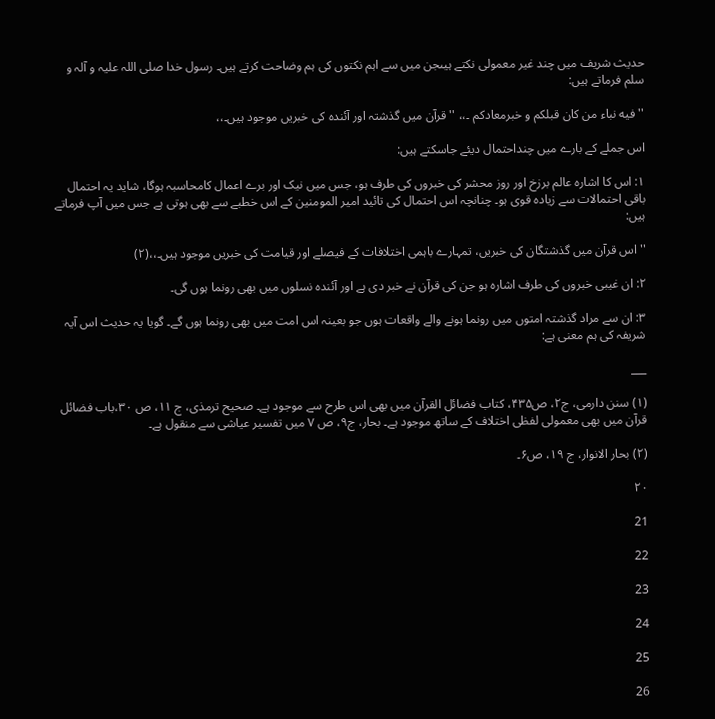حدیث شریف میں چند غیر معمولی نکتے ہیںجن میں سے اہم نکتوں کی ہم وضاحت کرتے ہیں۔ رسول خدا صلی اللہ علیہ و آلہ و سلم فرماتے ہیں:

''فیه نباء من کان قبلکم و خبرمعادکم ۔،، ''قرآن میں گذشتہ اور آئندہ کی خبریں موجود ہیں۔،،

اس جملے کے بارے میں چنداحتمال دیئے جاسکتے ہیں:

۱: اس کا اشارہ عالم برزخ اور روز محشر کی خبروں کی طرف ہو، جس میں نیک اور برے اعمال کامحاسبہ ہوگا، شاید یہ احتمال باقی احتمالات سے زیادہ قوی ہو۔ چنانچہ اس احتمال کی تائید امیر المومنین کے اس خطبے سے بھی ہوتی ہے جس میں آپ فرماتے ہیں:

''اس قرآن میں گذشتگان کی خبریں، تمہارے باہمی اختلافات کے فیصلے اور قیامت کی خبریں موجود ہیں۔،،(۲)

۲: ان غیبی خبروں کی طرف اشارہ ہو جن کی قرآن نے خبر دی ہے اور آئندہ نسلوں میں بھی رونما ہوں گی۔

۳: ان سے مراد گذشتہ امتوں میں رونما ہونے والے واقعات ہوں جو بعینہ اس امت میں بھی رونما ہوں گے۔ گویا یہ حدیث اس آیہ شریفہ کی ہم معنی ہے:

___

(۱) سنن دارمی، ج۲، ص۴۳۵، کتاب فضائل القرآن میں بھی اس طرح سے موجود ہے۔ صحیح ترمذی، ج ۱۱، ص ۳۰،باب فضائل قرآن میں بھی معمولی لفظی اختلاف کے ساتھ موجود ہے۔ بحار، ج۹، ص ۷ میں تفسیر عیاشی سے منقول ہے۔

(۲) بحار الانوار، ج ۱۹، ص۶۔

۲۰

21

22

23

24

25

26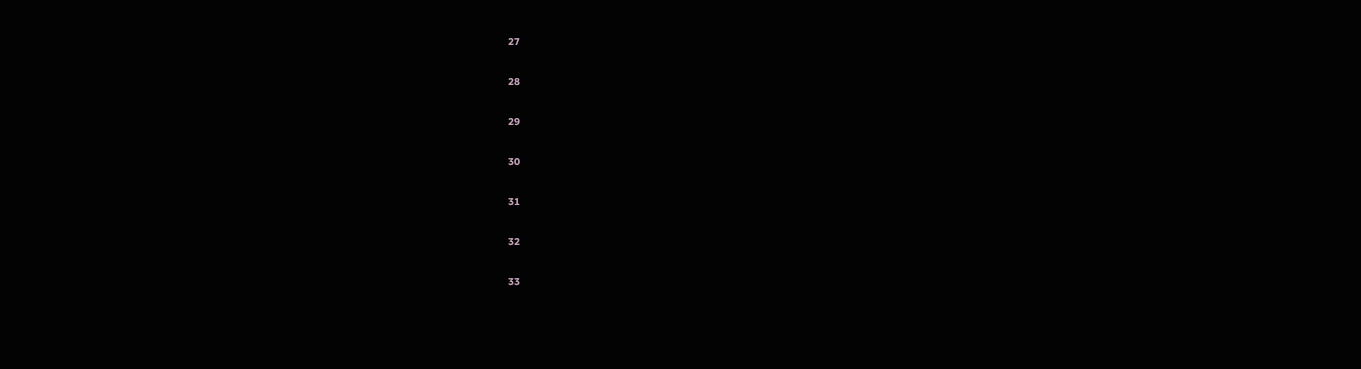27

28

29

30

31

32

33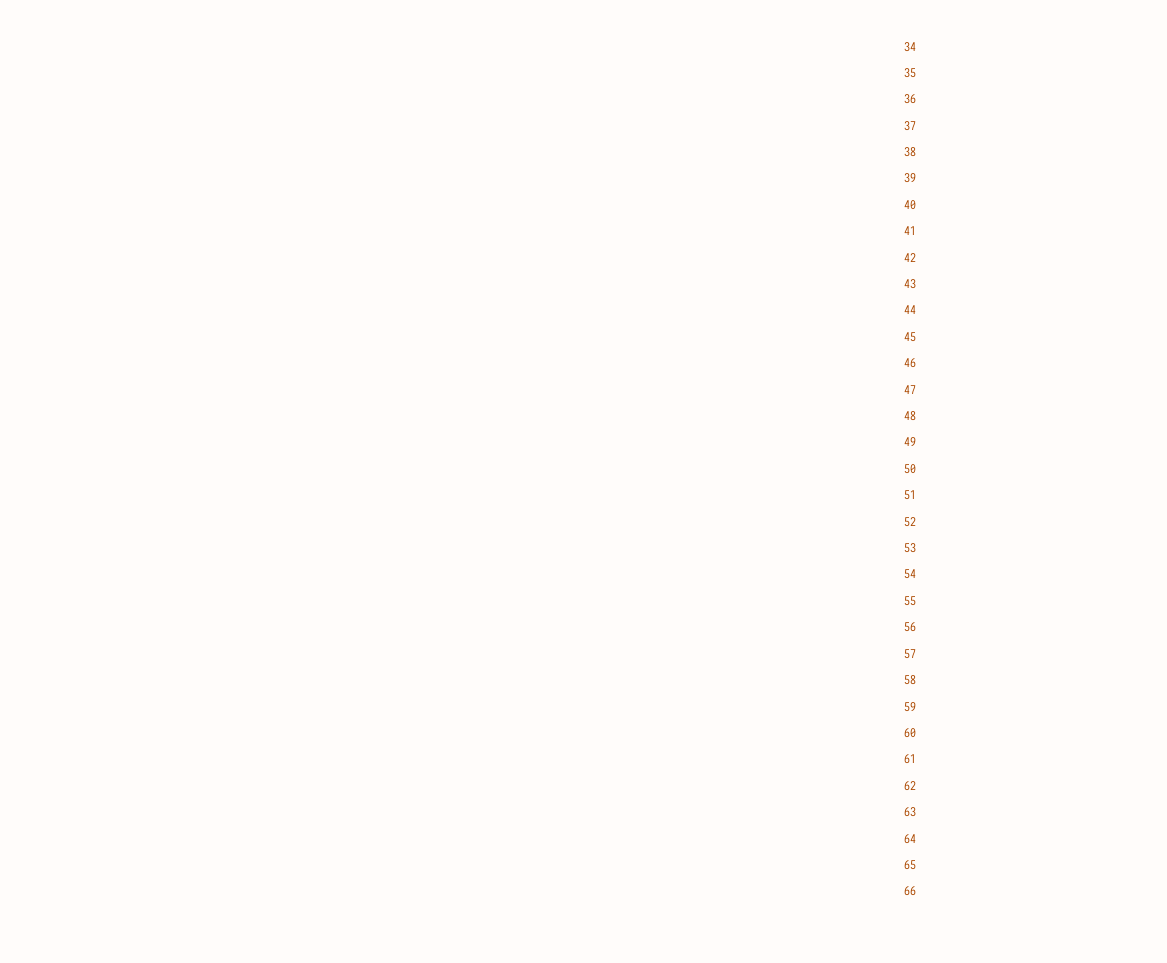34

35

36

37

38

39

40

41

42

43

44

45

46

47

48

49

50

51

52

53

54

55

56

57

58

59

60

61

62

63

64

65

66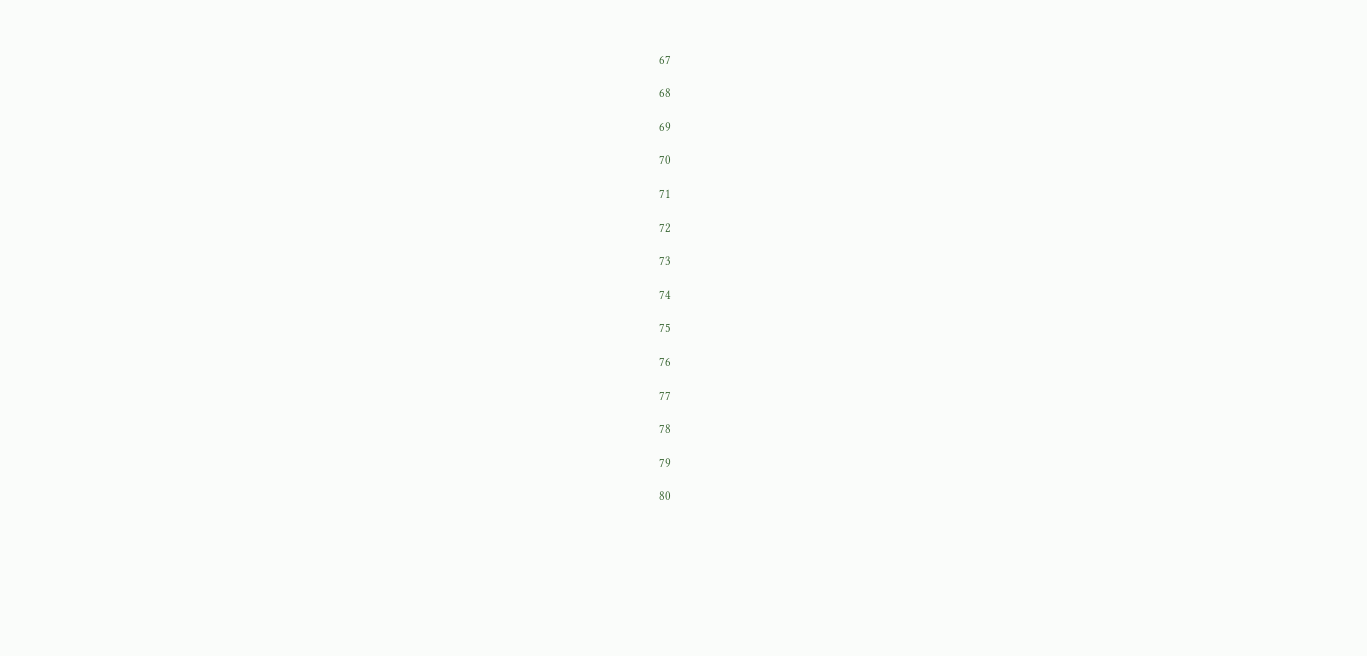67

68

69

70

71

72

73

74

75

76

77

78

79

80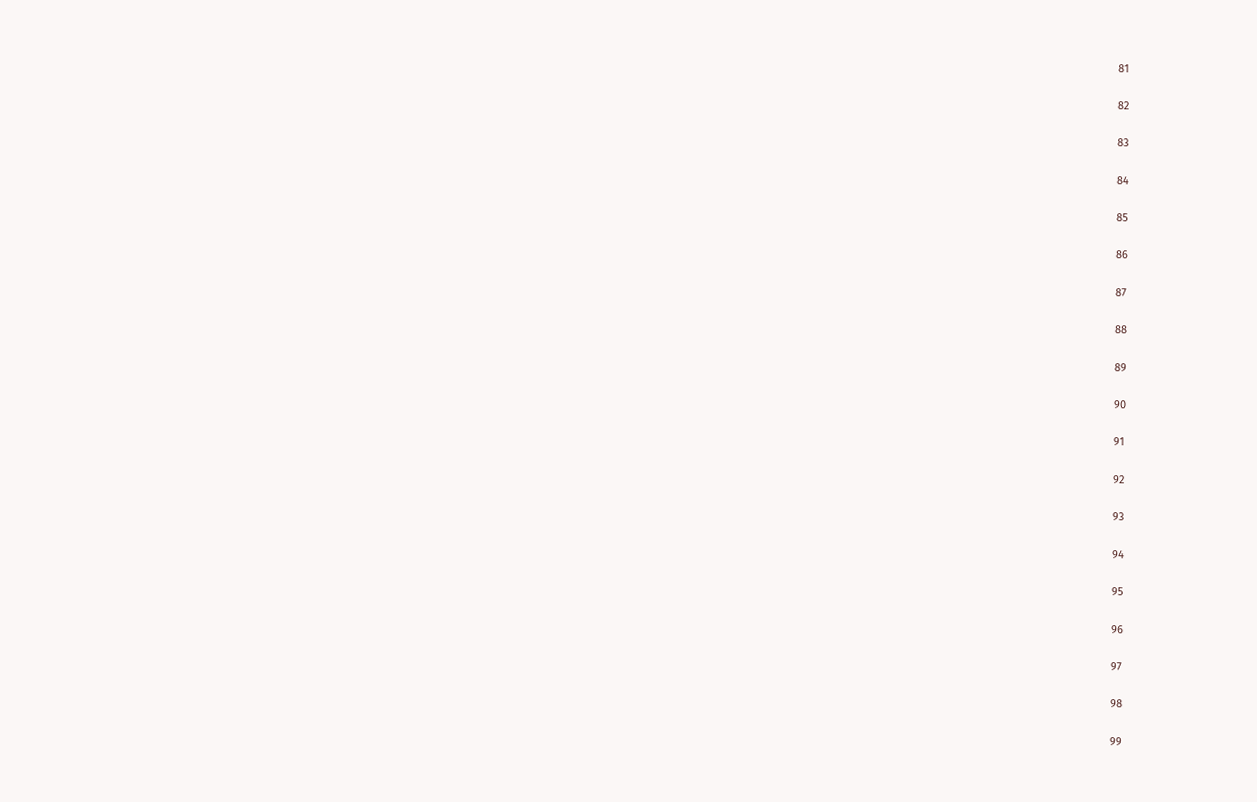81

82

83

84

85

86

87

88

89

90

91

92

93

94

95

96

97

98

99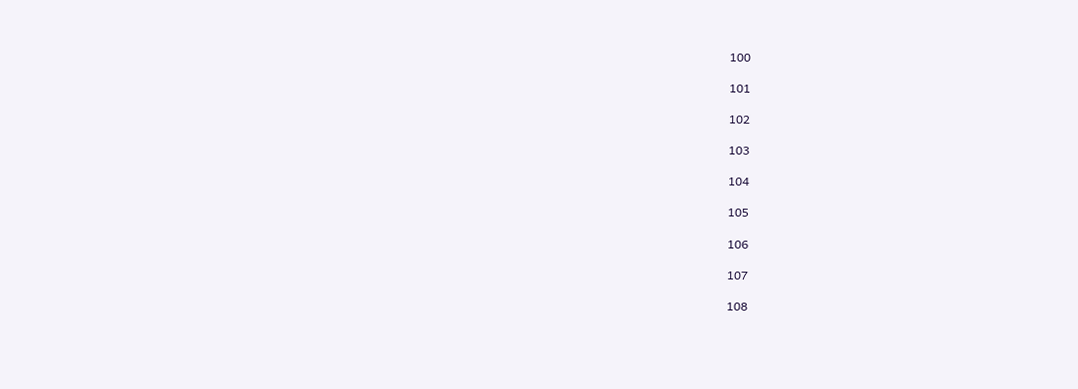100

101

102

103

104

105

106

107

108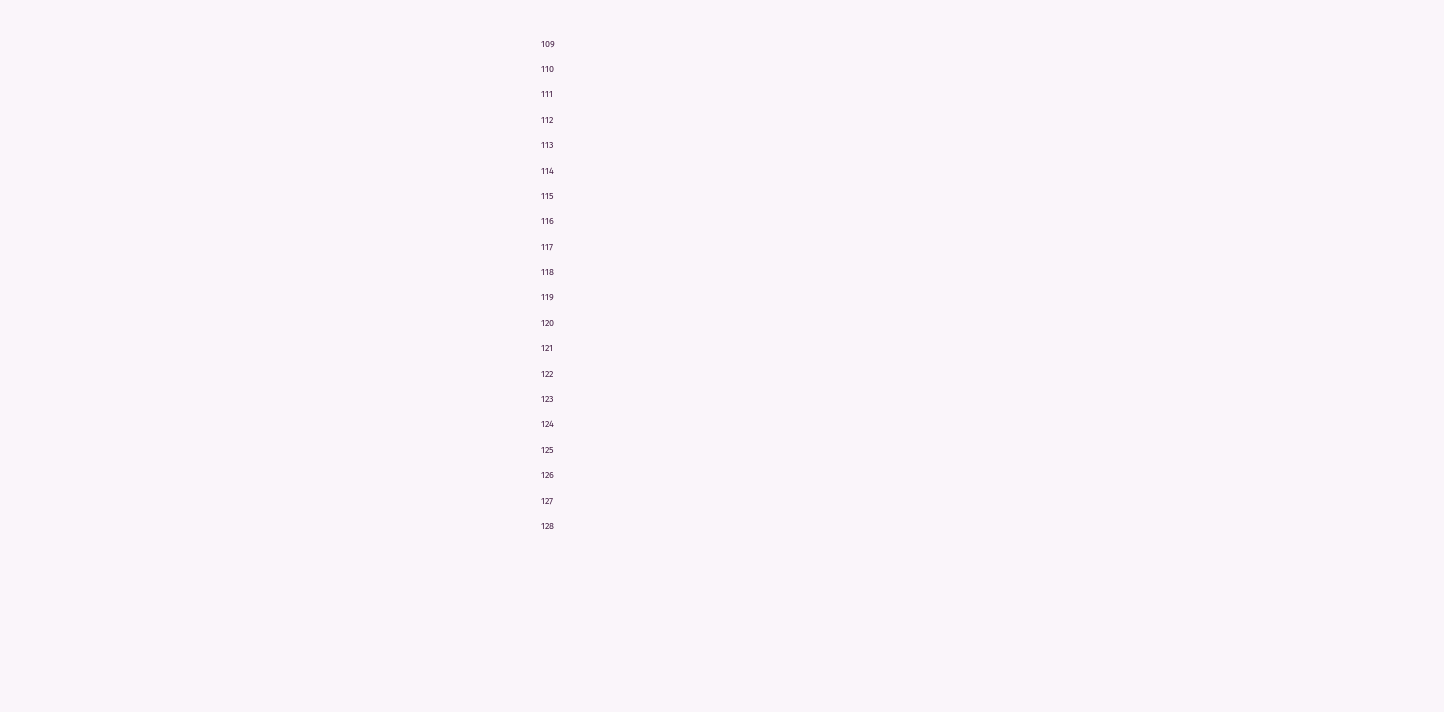109

110

111

112

113

114

115

116

117

118

119

120

121

122

123

124

125

126

127

128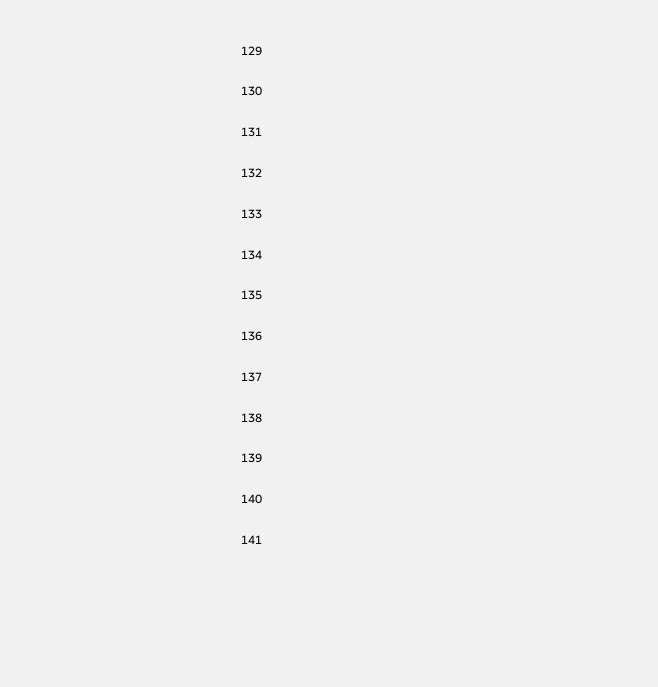129

130

131

132

133

134

135

136

137

138

139

140

141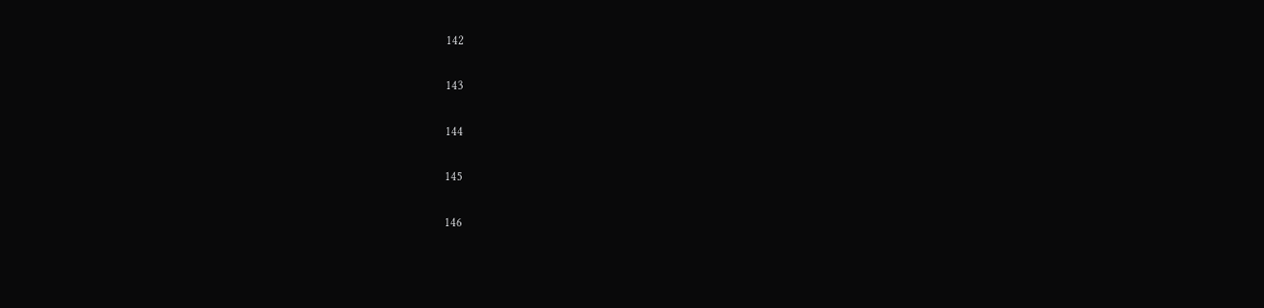142

143

144

145

146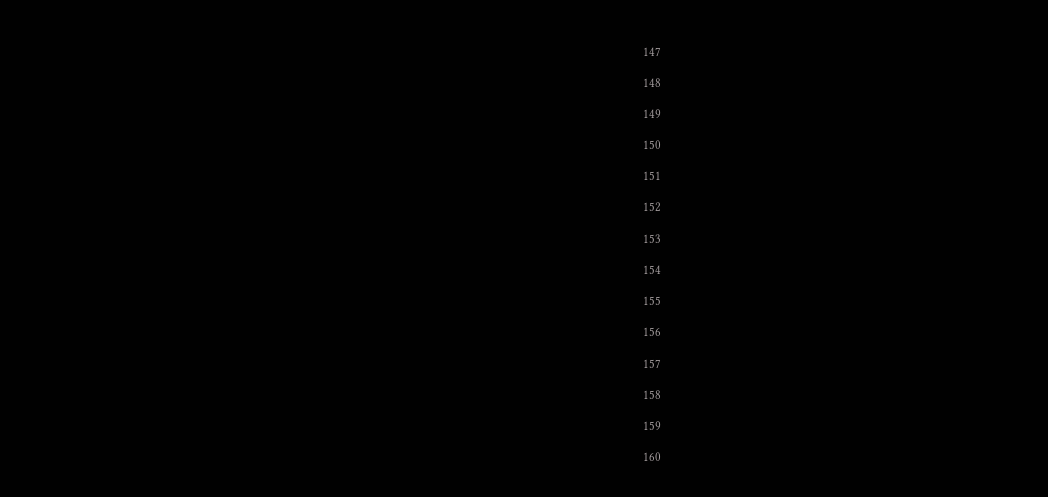147

148

149

150

151

152

153

154

155

156

157

158

159

160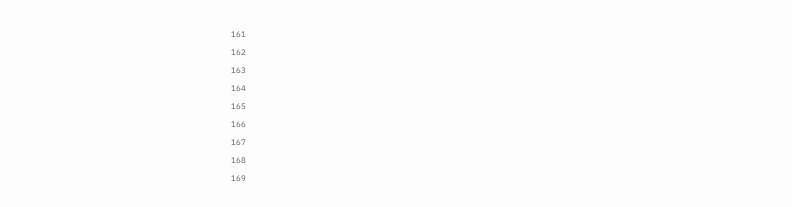161

162

163

164

165

166

167

168

169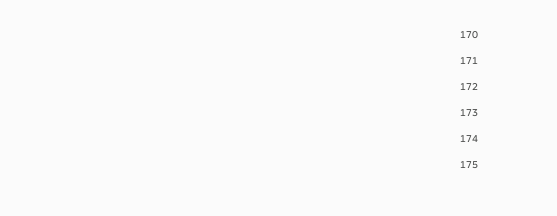170

171

172

173

174

175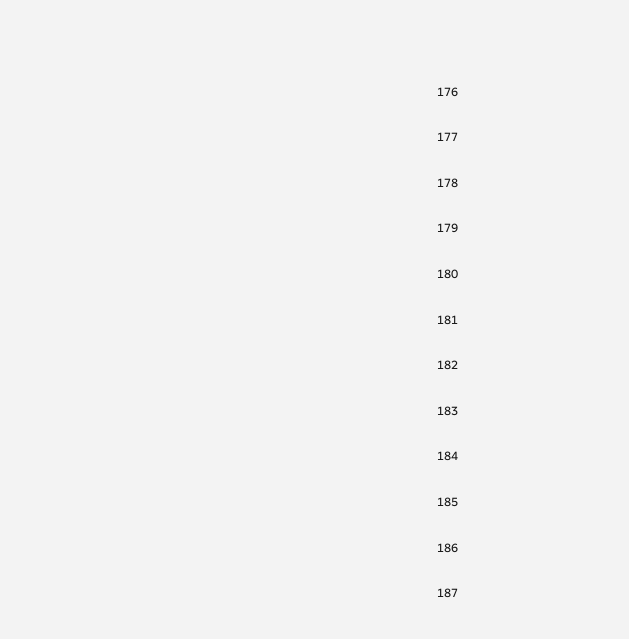176

177

178

179

180

181

182

183

184

185

186

187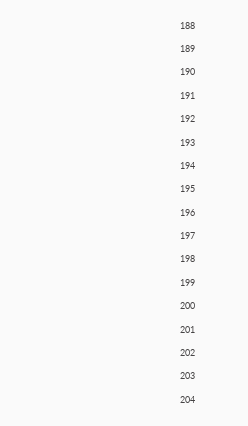188

189

190

191

192

193

194

195

196

197

198

199

200

201

202

203

204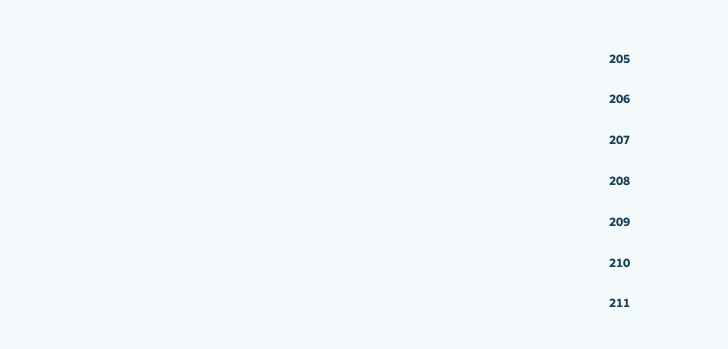205

206

207

208

209

210

211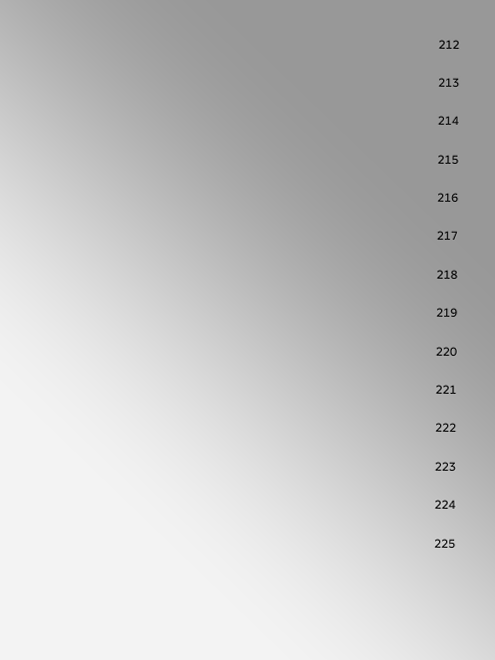212

213

214

215

216

217

218

219

220

221

222

223

224

225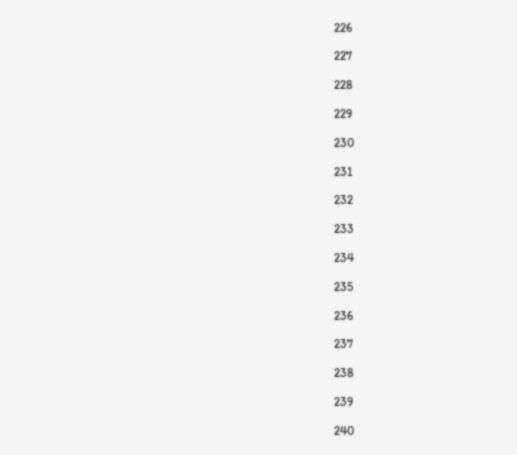226

227

228

229

230

231

232

233

234

235

236

237

238

239

240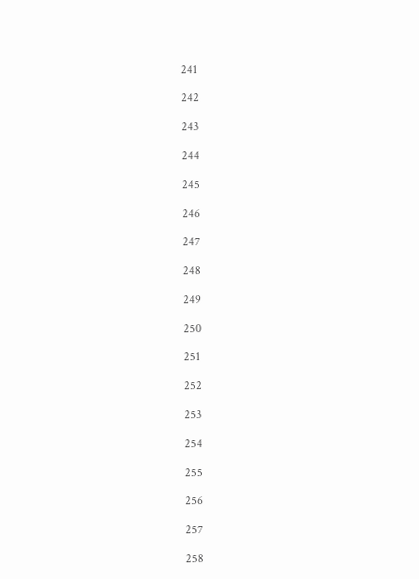241

242

243

244

245

246

247

248

249

250

251

252

253

254

255

256

257

258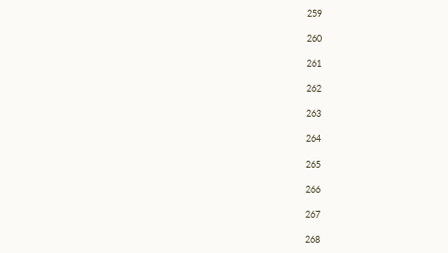259

260

261

262

263

264

265

266

267

268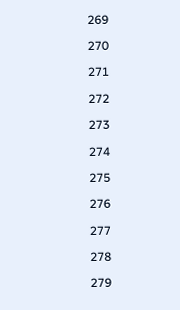269

270

271

272

273

274

275

276

277

278

279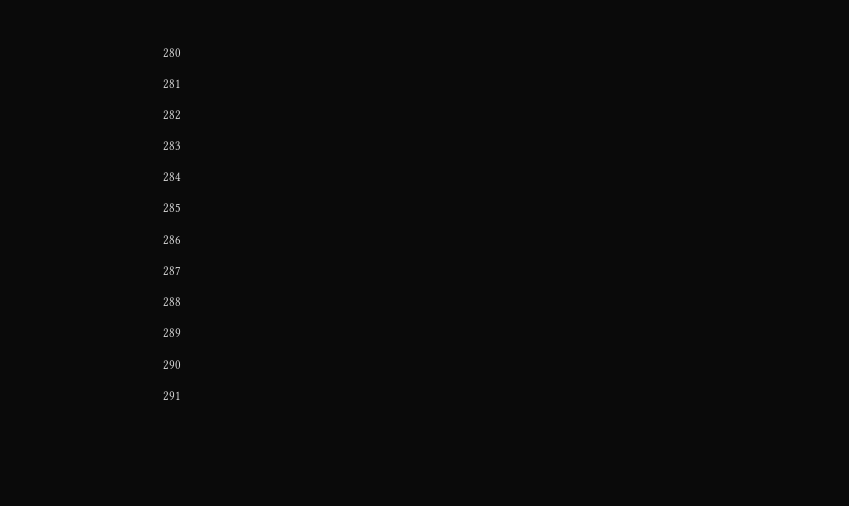280

281

282

283

284

285

286

287

288

289

290

291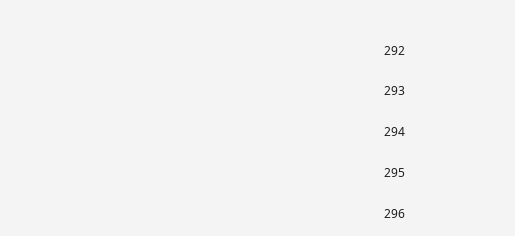292

293

294

295

296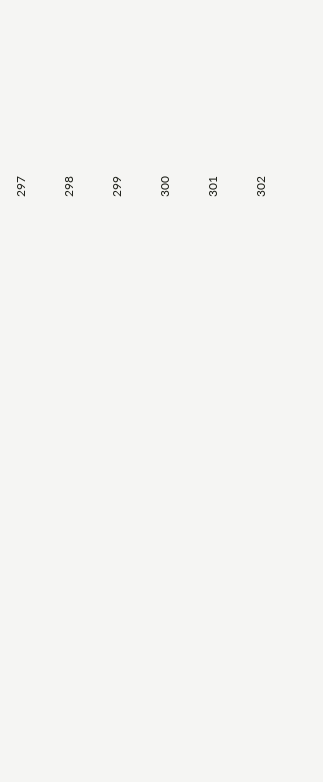297

298

299

300

301

302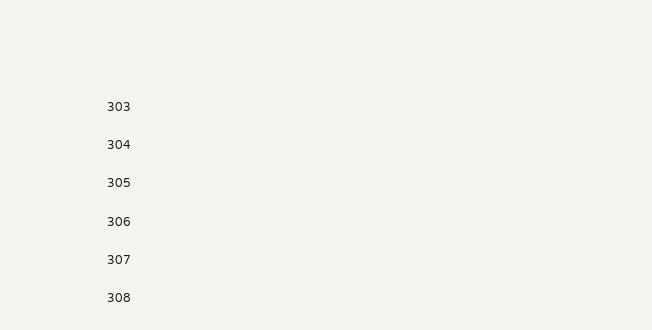303

304

305

306

307

308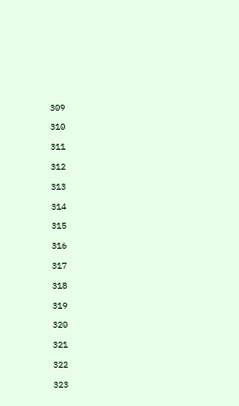309

310

311

312

313

314

315

316

317

318

319

320

321

322

323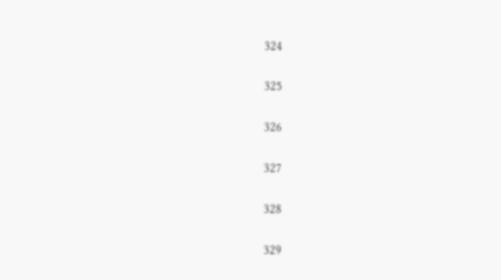324

325

326

327

328

329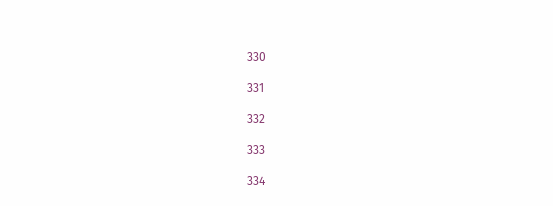330

331

332

333

334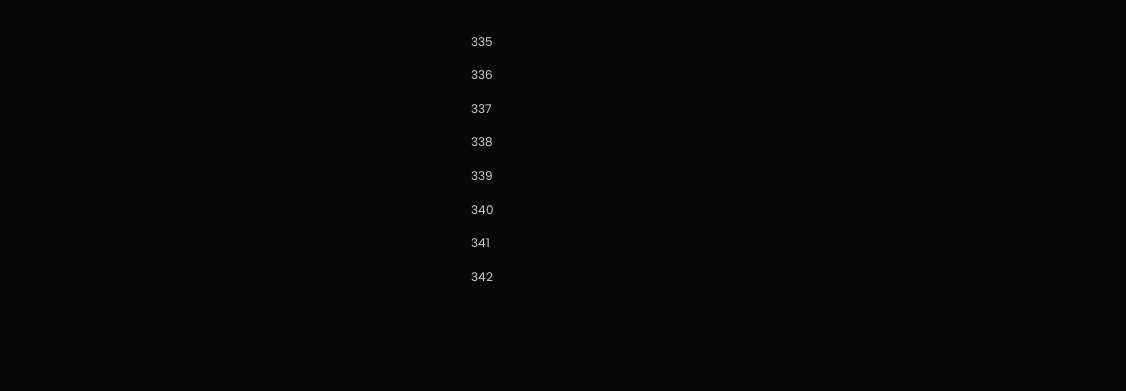335

336

337

338

339

340

341

342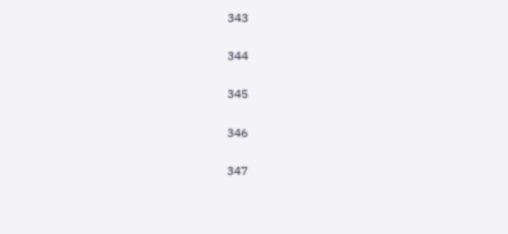343

344

345

346

347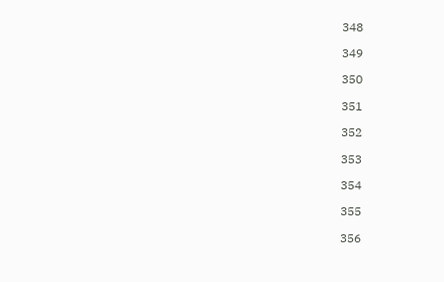348

349

350

351

352

353

354

355

356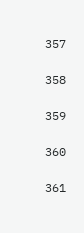357

358

359

360

361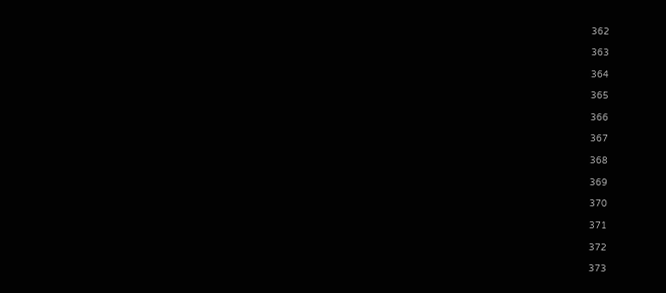362

363

364

365

366

367

368

369

370

371

372

373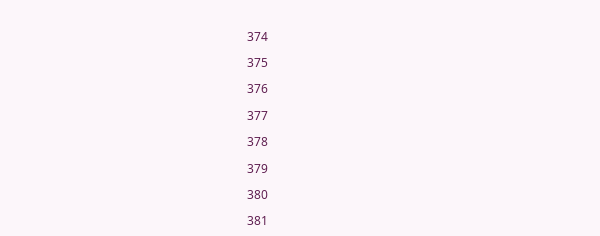374

375

376

377

378

379

380

381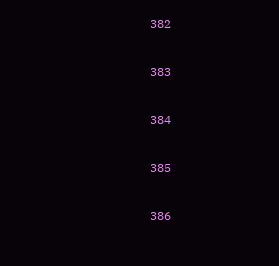382

383

384

385

386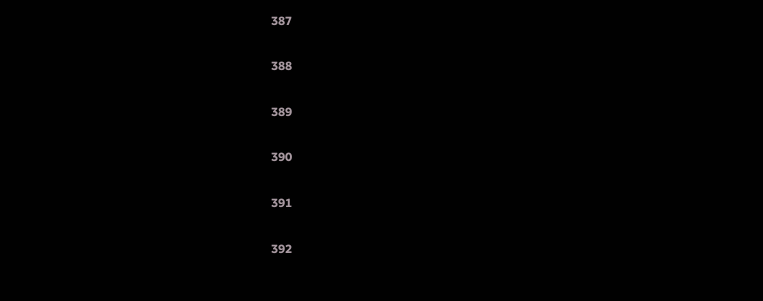387

388

389

390

391

392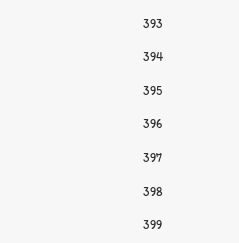393

394

395

396

397

398

399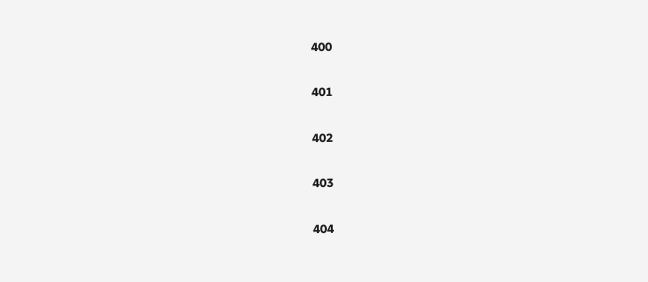400

401

402

403

404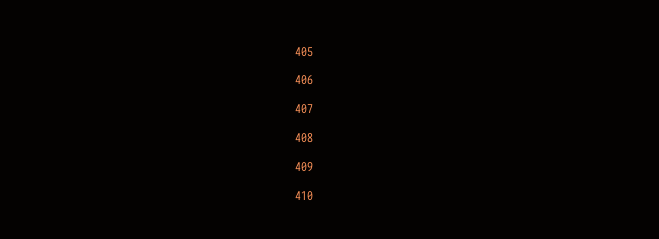405

406

407

408

409

410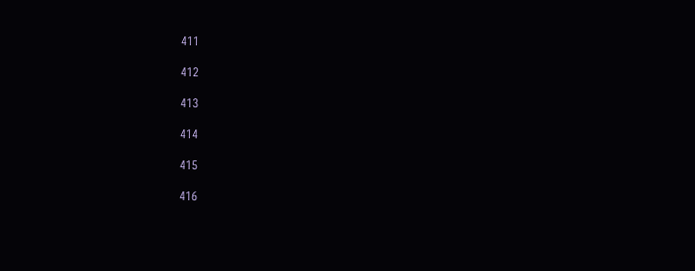411

412

413

414

415

416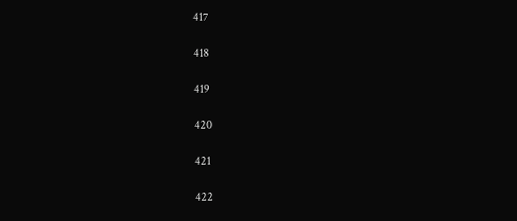417

418

419

420

421

422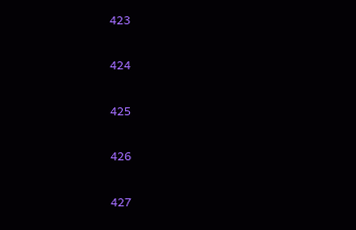423

424

425

426

427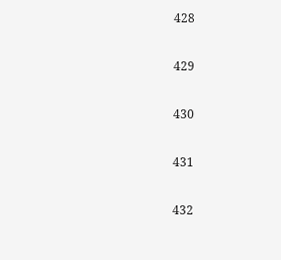428

429

430

431

432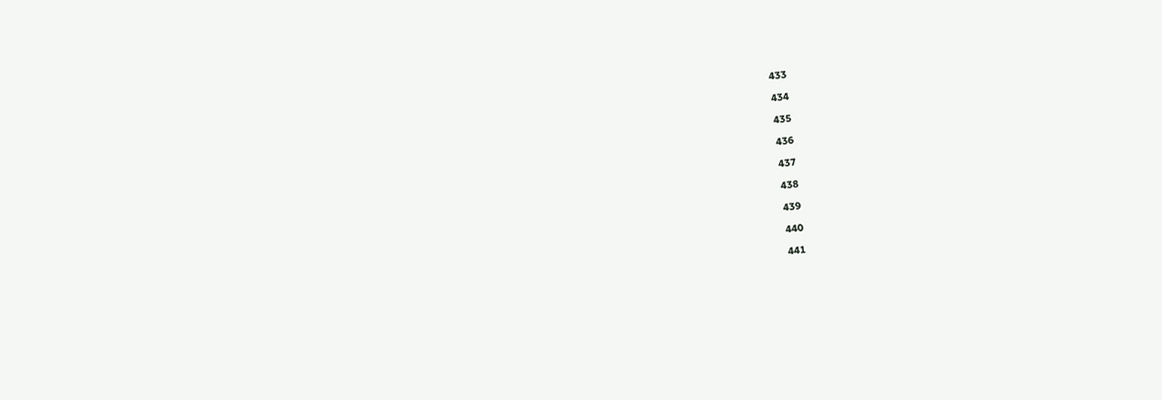433

434

435

436

437

438

439

440

441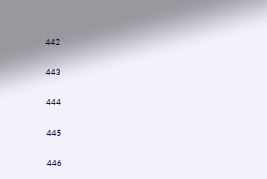442

443

444

445

446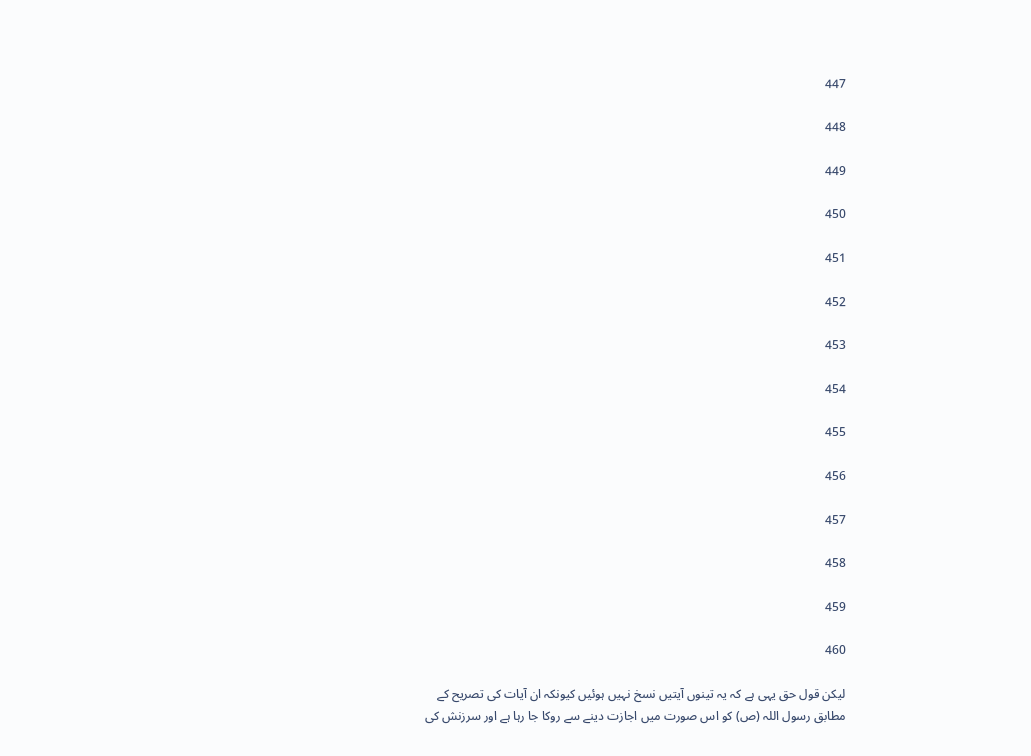447

448

449

450

451

452

453

454

455

456

457

458

459

460

لیکن قول حق یہی ہے کہ یہ تینوں آیتیں نسخ نہیں ہوئیں کیونکہ ان آیات کی تصریح کے مطابق رسول اللہ (ص) کو اس صورت میں اجازت دینے سے روکا جا رہا ہے اور سرزنش کی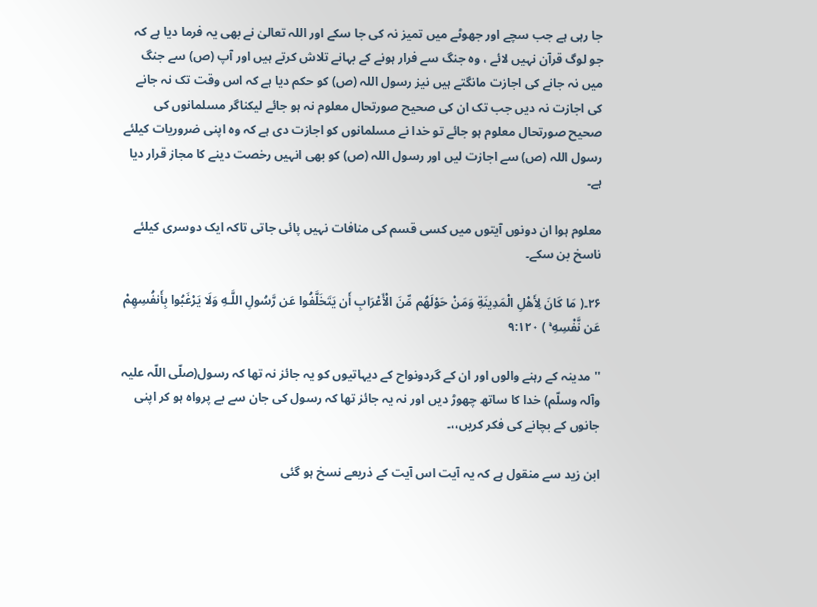جا رہی ہے جب سچے اور جھوٹے میں تمیز نہ کی جا سکے اور اللہ تعالیٰ نے بھی یہ فرما دیا ہے کہ جو لوگ قرآن نہیں لائے ، وہ جنگ سے فرار ہونے کے بہانے تلاش کرتے ہیں اور آپ (ص) سے جنگ میں نہ جانے کی اجازت مانگتے ہیں نیز رسول اللہ (ص) کو حکم دیا ہے کہ اس وقت تک نہ جانے کی اجازت نہ دیں جب تک ان کی صحیح صورتحال معلوم نہ ہو جائے لیکناگر مسلمانوں کی صحیح صورتحال معلوم ہو جائے تو خدا نے مسلمانوں کو اجازت دی ہے کہ وہ اپنی ضروریات کیلئے رسول اللہ (ص) سے اجازت لیں اور رسول اللہ (ص) کو بھی انہیں رخصت دینے کا مجاز قرار دیا ہے۔

معلوم ہوا ان دونوں آیتوں میں کسی قسم کی منافات نہیں پائی جاتی تاکہ ایک دوسری کیلئے ناسخ بن سکے۔

۲۶۔( مَا كَانَ لِأَهْلِ الْمَدِينَةِ وَمَنْ حَوْلَهُم مِّنَ الْأَعْرَابِ أَن يَتَخَلَّفُوا عَن رَّسُولِ اللَّـهِ وَلَا يَرْغَبُوا بِأَنفُسِهِمْ عَن نَّفْسِهِ ۚ ) ۹:۱۲۰

''مدینہ کے رہنے والوں اور ان کے گردونواح کے دیہاتیوں کو یہ جائز نہ تھا کہ رسول(صلّی اللّہ علیہ وآلہ وسلّم) خدا کا ساتھ چھوڑ دیں اور نہ یہ جائز تھا کہ رسول کی جان سے بے پرواہ ہو کر اپنی جانوں کے بچانے کی فکر کریں،،۔

ابن زید سے منقول ہے کہ یہ آیت اس آیت کے ذریعے نسخ ہو گئی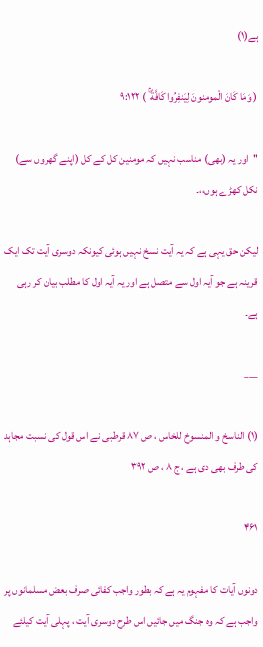ہے(۱)

( وَمَا كَانَ الْمومنونَ لِيَنفِرُوا كَافَّةً ۚ ) ۹:۱۲۲

''اور یہ (بھی) مناسب نہیں کہ مومنین کل کے کل (اپنے گھروں سے) نکل کھڑے ہوں،،۔

لیکن حق یہی ہے کہ یہ آیت نسخ نہیں ہوئی کیونکہ دوسری آیت تک ایک قرینہ ہے جو آیہ اول سے متصل ہے اور یہ آیہ اول کا مطلب بیان کر رہی ہے۔

___

(۱) الناسخ و المنسوخ للخاس ، ص ۸۷ قرطبی نے اس قول کی نسبت مجاہد کی طرف بھی دی ہے ، ج ۸ ، ص ۳۹۲

۴۶۱

دونوں آیات کا مفہوم یہ ہے کہ بطور واجب کفائی صرف بعض مسلمانوں پر واجب ہے کہ وہ جنگ میں جائیں اس طرح دوسری آیت ، پہلی آیت کیلئے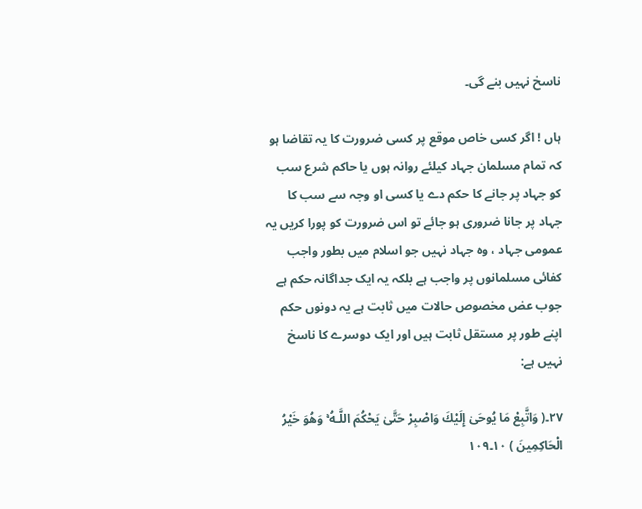ناسخ نہیں بنے گی۔

ہاں ! اگر کسی خاص موقع پر کسی ضرورت کا یہ تقاضا ہو کہ تمام مسلمان جہاد کیلئے روانہ ہوں یا حاکم شرع سب کو جہاد پر جانے کا حکم دے یا کسی او وجہ سے سب کا جہاد پر جانا ضروری ہو جائے تو اس ضرورت کو پورا کریں یہ عمومی جہاد ، وہ جہاد نہیں جو اسلام میں بطور واجب کفائی مسلمانوں پر واجب ہے بلکہ یہ ایک جداگانہ حکم ہے جوب عض مخصوص حالات میں ثابت ہے یہ دونوں حکم اپنے طور پر مستقل ثابت ہیں اور ایک دوسرے کا ناسخ نہیں ہے:

۲۷۔( وَاتَّبِعْ مَا يُوحَىٰ إِلَيْكَ وَاصْبِرْ حَتَّىٰ يَحْكُمَ اللَّـهُ ۚ وَهُوَ خَيْرُ الْحَاكِمِينَ ) ۱۰۔۱۰۹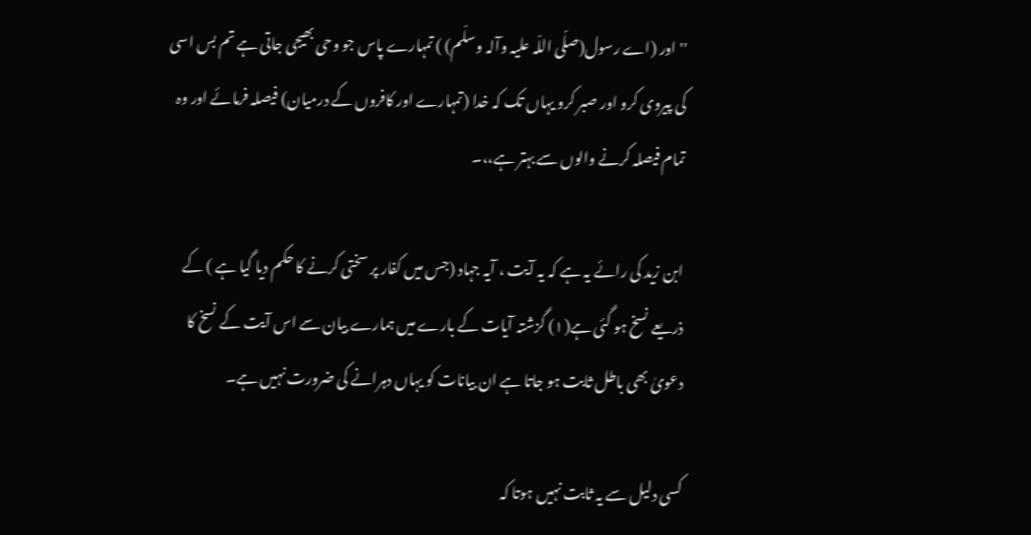''اور (اے رسول(صلّی اللّہ علیہ وآلہ وسلّم) ) تمہارے پاس جو وحی بھیجی جاتی ہے تم بس اسی کی پیروی کرو اور صبر کرو یہاں تک کہ خدا (تمہارے اور کافروں کے درمیان) فیصلہ فرمائے اور وہ تمام فیصلہ کرنے والوں سے بہتر ہے،،۔

ابن زید کی رائے یہ ہے کہ یہ آیت ، آیہ جہاد (جس میں کفار پر سختی کرنے کا حکم دیا گیا ہے ) کے ذریعے نسخ ہو گئی ہے(۱) گزشتہ آیات کے بارے میں ہمارے بیان سے اس آیت کے نسخ کا دعویٰ بھی باطل ثابت ہو جاتا ہے ان بیانات کو یہاں دہرانے کی ضرورت نہیں ہے۔

کسی دلیل سے یہ ثابت نہیں ہوتا کہ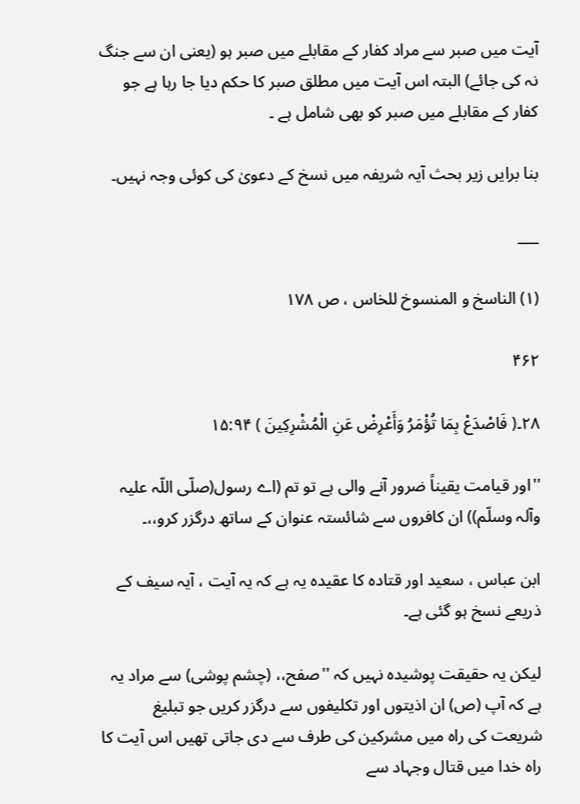آیت میں صبر سے مراد کفار کے مقابلے میں صبر ہو (یعنی ان سے جنگ نہ کی جائے) البتہ اس آیت میں مطلق صبر کا حکم دیا جا رہا ہے جو کفار کے مقابلے میں صبر کو بھی شامل ہے ۔

بنا برایں زیر بحث آیہ شریفہ میں نسخ کے دعویٰ کی کوئی وجہ نہیں۔

___

(۱) الناسخ و المنسوخ للخاس ، ص ۱۷۸

۴۶۲

۲۸۔( فَاصْدَعْ بِمَا تُؤْمَرُ وَأَعْرِضْ عَنِ الْمُشْرِكِينَ ) ۱۵:۹۴

''اور قیامت یقیناً ضرور آنے والی ہے تو تم (اے رسول(صلّی اللّہ علیہ وآلہ وسلّم)) ان کافروں سے شائستہ عنوان کے ساتھ درگزر کرو،،۔

ابن عباس ، سعید اور قتادہ کا عقیدہ یہ ہے کہ یہ آیت ، آیہ سیف کے ذریعے نسخ ہو گئی ہے۔

لیکن یہ حقیقت پوشیدہ نہیں کہ ''صفح،، (چشم پوشی) سے مراد یہ ہے کہ آپ (ص) ان اذیتوں اور تکلیفوں سے درگزر کریں جو تبلیغ شریعت کی راہ میں مشرکین کی طرف سے دی جاتی تھیں اس آیت کا راہ خدا میں قتال وجہاد سے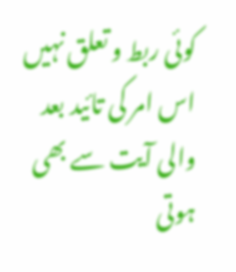کوئی ربط و تعلق نہیں اس امر کی تائید بعد والی آیت سے بھی ہوتی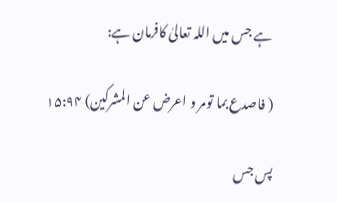ہے جس میں اللہ تعالیٰ کافرمان ہے:

( فاصدع بما تومر و اعرض عن المشرکین) ۱۵:۹۴

پس جس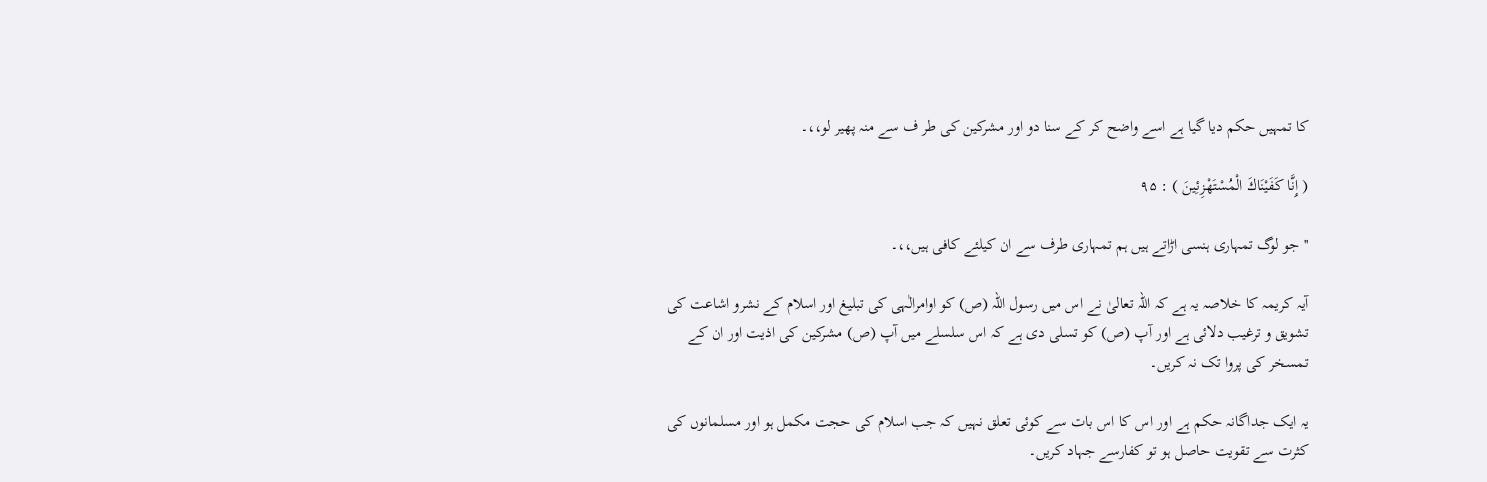کا تمہیں حکم دیا گیا ہے اسے واضح کر کے سنا دو اور مشرکین کی طر ف سے منہ پھیر لو،،۔

( إِنَّا كَفَيْنَاكَ الْمُسْتَهْزِئِينَ ) : ۹۵

''جو لوگ تمہاری ہنسی اڑاتے ہیں ہم تمہاری طرف سے ان کیلئے کافی ہیں،،۔

آیہ کریمہ کا خلاصہ یہ ہے کہ اللہ تعالیٰ نے اس میں رسول اللہ (ص) کو اوامرالٰہی کی تبلیغ اور اسلام کے نشرو اشاعت کی تشویق و ترغیب دلائی ہے اور آپ (ص) کو تسلی دی ہے کہ اس سلسلے میں آپ (ص) مشرکین کی اذیت اور ان کے تمسخر کی پروا تک نہ کریں۔

یہ ایک جداگانہ حکم ہے اور اس کا اس بات سے کوئی تعلق نہیں کہ جب اسلام کی حجت مکمل ہو اور مسلمانوں کی کثرت سے تقویت حاصل ہو تو کفارسے جہاد کریں۔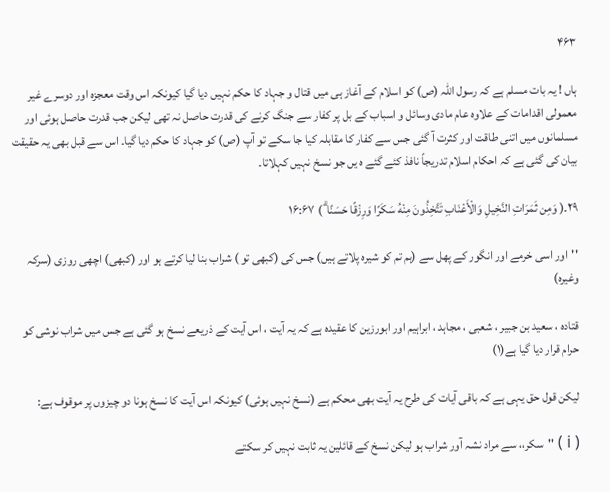۴۶۳

ہاں ! یہ بات مسلم ہے کہ رسول اللہ (ص) کو اسلام کے آغاز ہی میں قتال و جہاد کا حکم نہیں دیا گیا کیونکہ اس وقت معجزہ اور دوسرے غیر معمولی اقدامات کے علاوہ عام مادی وسائل و اسباب کے بل پر کفار سے جنگ کرنے کی قدرت حاصل نہ تھی لیکن جب قدرت حاصل ہوئی اور مسلمانوں میں اتنی طاقت اور کثرت آ گئی جس سے کفار کا مقابلہ کیا جا سکے تو آپ (ص) کو جہاد کا حکم دیا گیا۔ اس سے قبل بھی یہ حقیقت بیان کی گئی ہے کہ احکام اسلام تدریجاً نافذ کئے گئے ہ یں جو نسخ نہیں کہلاتا۔

۲۹۔( وَمِن ثَمَرَاتِ النَّخِيلِ وَالْأَعْنَابِ تَتَّخِذُونَ مِنْهُ سَكَرًا وَرِزْقًا حَسَنًا ۗ ) ۱۶:۶۷

''اور اسی خرمے اور انگور کے پھل سے (ہم تم کو شیرہ پلاتے ہیں) جس کی (کبھی تو ) شراب بنا لیا کرتے ہو اور (کبھی) اچھی روزی (سرکہ وغیرہ)

قتادہ ، سعید بن جبیر ، شعبی ، مجاہد ، ابراہیم اور ابورزین کا عقیدہ ہے کہ یہ آیت ، اس آیت کے ذریعے نسخ ہو گئی ہے جس میں شراب نوشی کو حرام قرار دیا گیا ہے(۱)

لیکن قول حق یہی ہے کہ باقی آیات کی طرح یہ آیت بھی محکم ہے (نسخ نہیں ہوئی) کیونکہ اس آیت کا نسخ ہونا دو چیزوں پر موقوف ہے:

( i ) ''سکر،، سے مراد نشہ آور شراب ہو لیکن نسخ کے قائلین یہ ثابت نہیں کر سکتے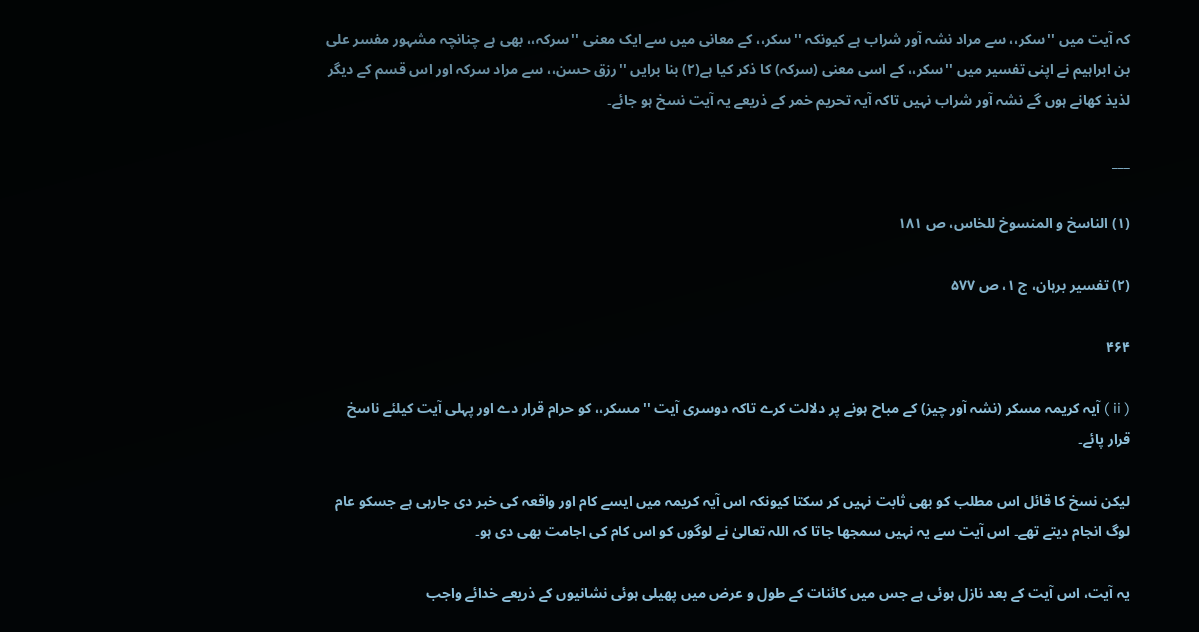کہ آیت میں ''سکر،، سے مراد نشہ آور شراب ہے کیونکہ ''سکر،، کے معانی میں سے ایک معنی ''سرکہ،، بھی ہے چنانچہ مشہور مفسر علی بن ابراہیم نے اپنی تفسیر میں ''سکر،، کے اسی معنی (سرکہ) کا ذکر کیا ہے(۲) بنا برایں ''رزق حسن،، سے مراد سرکہ اور اس قسم کے دیگر لذیذ کھانے ہوں گے نشہ آور شراب نہیں تاکہ آیہ تحریم خمر کے ذریعے یہ آیت نسخ ہو جائے۔

___

(۱) الناسخ و المنسوخ للخاس، ص ۱۸۱

(۲) تفسیر برہان، ج ۱، ص ۵۷۷

۴۶۴

( ii ) آیہ کریمہ مسکر (نشہ آور چیز) کے مباح ہونے پر دلالت کرے تاکہ دوسری آیت ''مسکر،، کو حرام قرار دے اور پہلی آیت کیلئے ناسخ قرار پائے۔

لیکن نسخ کا قائل اس مطلب کو بھی ثابت نہیں کر سکتا کیونکہ اس آیہ کریمہ میں ایسے کام اور واقعہ کی خبر دی جارہی ہے جسکو عام لوگ انجام دیتے تھے۔ اس آیت سے یہ نہیں سمجھا جاتا کہ اللہ تعالیٰ نے لوگوں کو اس کام کی اجامت بھی دی ہو۔

یہ آیت، اس آیت کے بعد نازل ہوئی ہے جس میں کائنات کے طول و عرض میں پھیلی ہوئی نشانیوں کے ذریعے خدائے واجب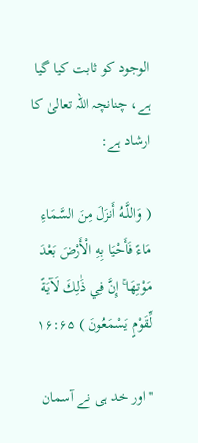الوجود کو ثابت کیا گیا ہے، چنانچہ اللہ تعالیٰ کا ارشاد ہے:

( وَاللَّـهُ أَنزَلَ مِنَ السَّمَاءِ مَاءً فَأَحْيَا بِهِ الْأَرْضَ بَعْدَ مَوْتِهَا ۚ إِنَّ فِي ذَٰلِكَ لَآيَةً لِّقَوْمٍ يَسْمَعُونَ ) ۱۶:۶۵

''اور خد ہی نے آسمان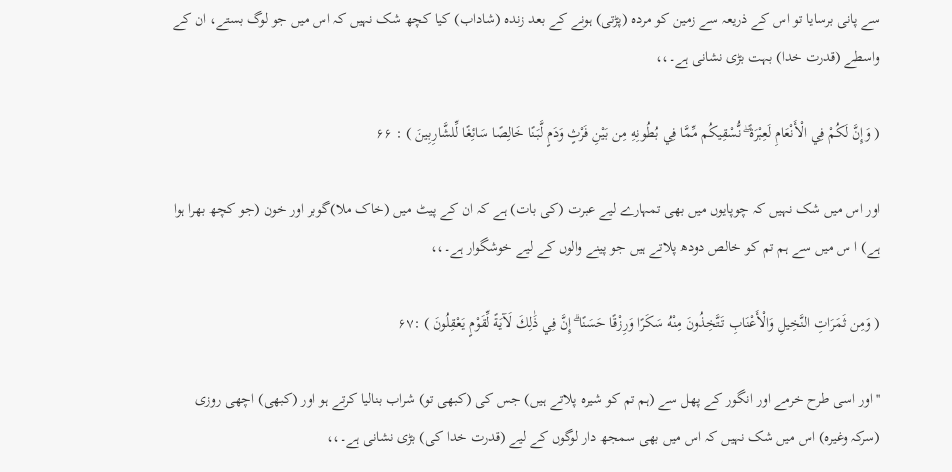سے پانی برسایا تو اس کے ذریعہ سے زمین کو مردہ (پڑتی) ہونے کے بعد زندہ (شاداب) کیا کچھ شک نہیں کہ اس میں جو لوگ بستے، ان کے واسطے (قدرت خدا) بہت بڑی نشانی ہے۔،،

( وَإِنَّ لَكُمْ فِي الْأَنْعَامِ لَعِبْرَةً ۖ نُّسْقِيكُم مِّمَّا فِي بُطُونِهِ مِن بَيْنِ فَرْثٍ وَدَمٍ لَّبَنًا خَالِصًا سَائِغًا لِّلشَّارِبِينَ ) : ۶۶

اور اس میں شک نہیں کہ چوپایوں میں بھی تمہارے لیے عبرت (کی بات) ہے کہ ان کے پیٹ میں (خاک ملا)گوبر اور خون (جو کچھ بھرا ہوا ہے) ا س میں سے ہم تم کو خالص دودھ پلاتے ہیں جو پینے والوں کے لیے خوشگوار ہے۔،،

( وَمِن ثَمَرَاتِ النَّخِيلِ وَالْأَعْنَابِ تَتَّخِذُونَ مِنْهُ سَكَرًا وَرِزْقًا حَسَنًا ۗ إِنَّ فِي ذَٰلِكَ لَآيَةً لِّقَوْمٍ يَعْقِلُونَ ) :۶۷

''اور اسی طرح خرمے اور انگور کے پھل سے (ہم تم کو شیرہ پلاتے ہیں) جس کی (کبھی تو) شراب بنالیا کرتے ہو اور (کبھی) اچھی روزی (سرکہ وغیرہ) اس میں شک نہیں کہ اس میں بھی سمجھ دار لوگوں کے لیے (قدرت خدا کی) بڑی نشانی ہے۔،،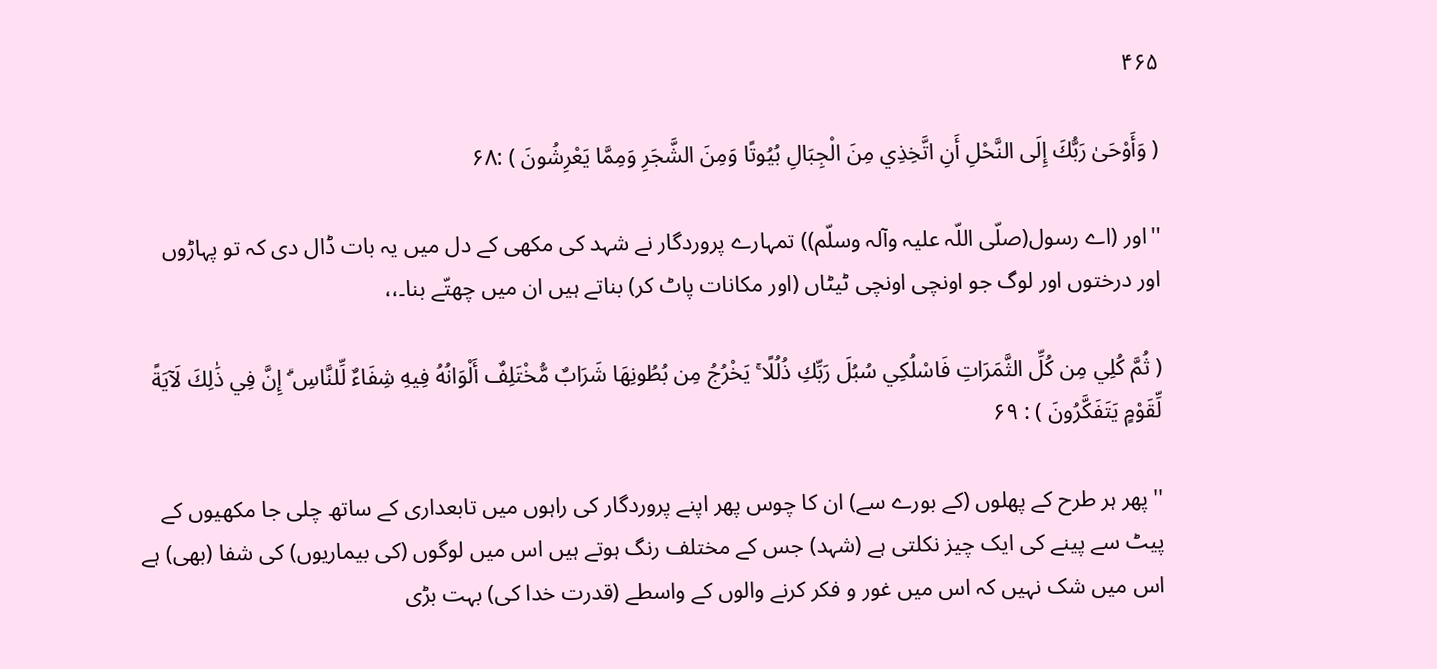۴۶۵

( وَأَوْحَىٰ رَبُّكَ إِلَى النَّحْلِ أَنِ اتَّخِذِي مِنَ الْجِبَالِ بُيُوتًا وَمِنَ الشَّجَرِ وَمِمَّا يَعْرِشُونَ ) :۶۸

''اور (اے رسول(صلّی اللّہ علیہ وآلہ وسلّم)) تمہارے پروردگار نے شہد کی مکھی کے دل میں یہ بات ڈال دی کہ تو پہاڑوں اور درختوں اور لوگ جو اونچی اونچی ٹیٹاں (اور مکانات پاٹ کر) بناتے ہیں ان میں چھتّے بنا۔،،

( ثُمَّ كُلِي مِن كُلِّ الثَّمَرَاتِ فَاسْلُكِي سُبُلَ رَبِّكِ ذُلُلًا ۚ يَخْرُجُ مِن بُطُونِهَا شَرَابٌ مُّخْتَلِفٌ أَلْوَانُهُ فِيهِ شِفَاءٌ لِّلنَّاسِ ۗ إِنَّ فِي ذَٰلِكَ لَآيَةً لِّقَوْمٍ يَتَفَكَّرُونَ ) : ۶۹

''پھر ہر طرح کے پھلوں (کے بورے سے) ان کا چوس پھر اپنے پروردگار کی راہوں میں تابعداری کے ساتھ چلی جا مکھیوں کے پیٹ سے پینے کی ایک چیز نکلتی ہے (شہد) جس کے مختلف رنگ ہوتے ہیں اس میں لوگوں (کی بیماریوں) کی شفا (بھی) ہے اس میں شک نہیں کہ اس میں غور و فکر کرنے والوں کے واسطے (قدرت خدا کی) بہت بڑی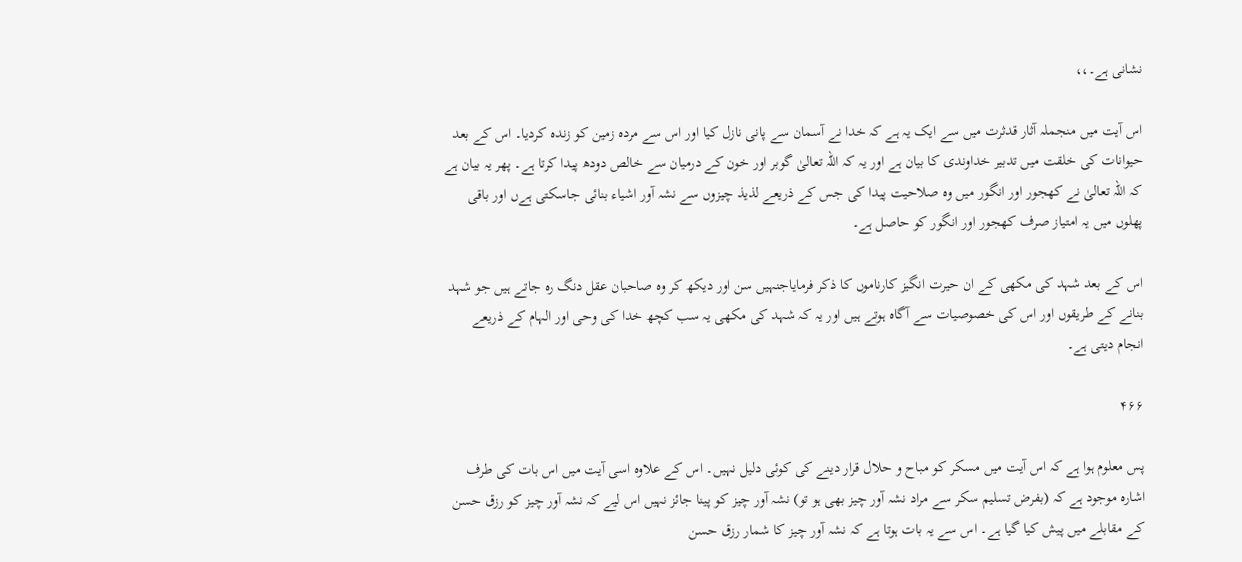نشانی ہے۔،،

اس آیت میں منجملہ آثار قدثرت میں سے ایک یہ ہے کہ خدا نے آسمان سے پانی نازل کیا اور اس سے مردہ زمین کو زندہ کردیا۔ اس کے بعد حیوانات کی خلقت میں تدبیر خداوندی کا بیان ہے اور یہ کہ اللہ تعالیٰ گوبر اور خون کے درمیان سے خالص دودھ پیدا کرتا ہے۔ پھر یہ بیان ہے کہ اللہ تعالیٰ نے کھجور اور انگور میں وہ صلاحیت پیدا کی جس کے ذریعے لذیذ چیزوں سے نشہ آور اشیاء بنائی جاسکتی ہےں اور باقی پھلوں میں یہ امتیاز صرف کھجور اور انگور کو حاصل ہے۔

اس کے بعد شہد کی مکھی کے ان حیرت انگیز کارناموں کا ذکر فرمایاجنہیں سن اور دیکھ کر وہ صاحبان عقل دنگ رہ جاتے ہیں جو شہد بنانے کے طریقوں اور اس کی خصوصیات سے آگاہ ہوتے ہیں اور یہ کہ شہد کی مکھی یہ سب کچھ خدا کی وحی اور الہام کے ذریعے انجام دیتی ہے۔

۴۶۶

پس معلوم ہوا ہے کہ اس آیت میں مسکر کو مباح و حلال قرار دینے کی کوئی دلیل نہیں۔ اس کے علاوہ اسی آیت میں اس بات کی طرف اشارہ موجود ہے کہ (بفرض تسلیم سکر سے مراد نشہ آور چیز بھی ہو تو) نشہ آور چیز کو پینا جائز نہیں اس لیے کہ نشہ آور چیز کو رزق حسن کے مقابلے میں پیش کیا گیا ہے۔ اس سے یہ بات ہوتا ہے کہ نشہ آور چیز کا شمار رزق حسن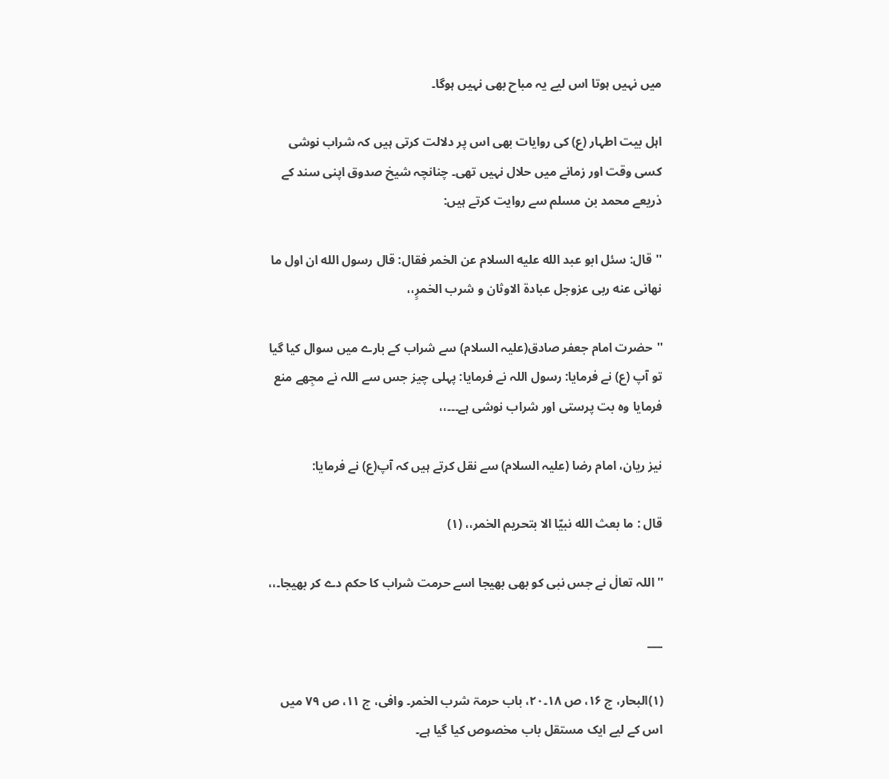میں نہیں ہوتا اس لیے یہ مباح بھی نہیں ہوگا۔

اہل بیت اطہار (ع) کی روایات بھی اس پر دلالت کرتی ہیں کہ شراب نوشی کسی وقت اور زمانے میں حلال نہیں تھی۔ چنانچہ شیخ صدوق اپنی سند کے ذریعے محمد بن مسلم سے روایت کرتے ہیں:

''قال: سئل ابو عبد الله علیه السلام عن الخمر فقال: قال رسول الله ان اول ما نهانی عنه ربی عزوجل عبادة الاوثان و شرب الخمرٍ،،

''حضرت امام جعفر صادق(علیہ السلام) سے شراب کے بارے میں سوال کیا گیا تو آپ (ع) نے فرمایا: رسول اللہ نے فرمایا: پہلی چیز جس سے اللہ نے مجِھے منع فرمایا وہ بت پرستی اور شراب نوشی ہے۔۔۔،،

نیز ریان، امام رضا (علیہ السلام) سے نقل کرتے ہیں کہ آپ(ع) نے فرمایا:

قال : ما بعث الله نبیّا الا بتحریم الخمر،، (۱)

''اللہ تعالٰ نے جس نبی کو بھی بھیجا اسے حرمت شراب کا حکم دے کر بھیجا۔،،

___

(۱)البحار، ج ۱۶، ص ۱۸۔۲۰، باب حرمۃ شرب الخمر۔ وافی، ج ۱۱، ص ۷۹ میں اس کے لیے ایک مستقل باب مخصوص کیا گیا ہے۔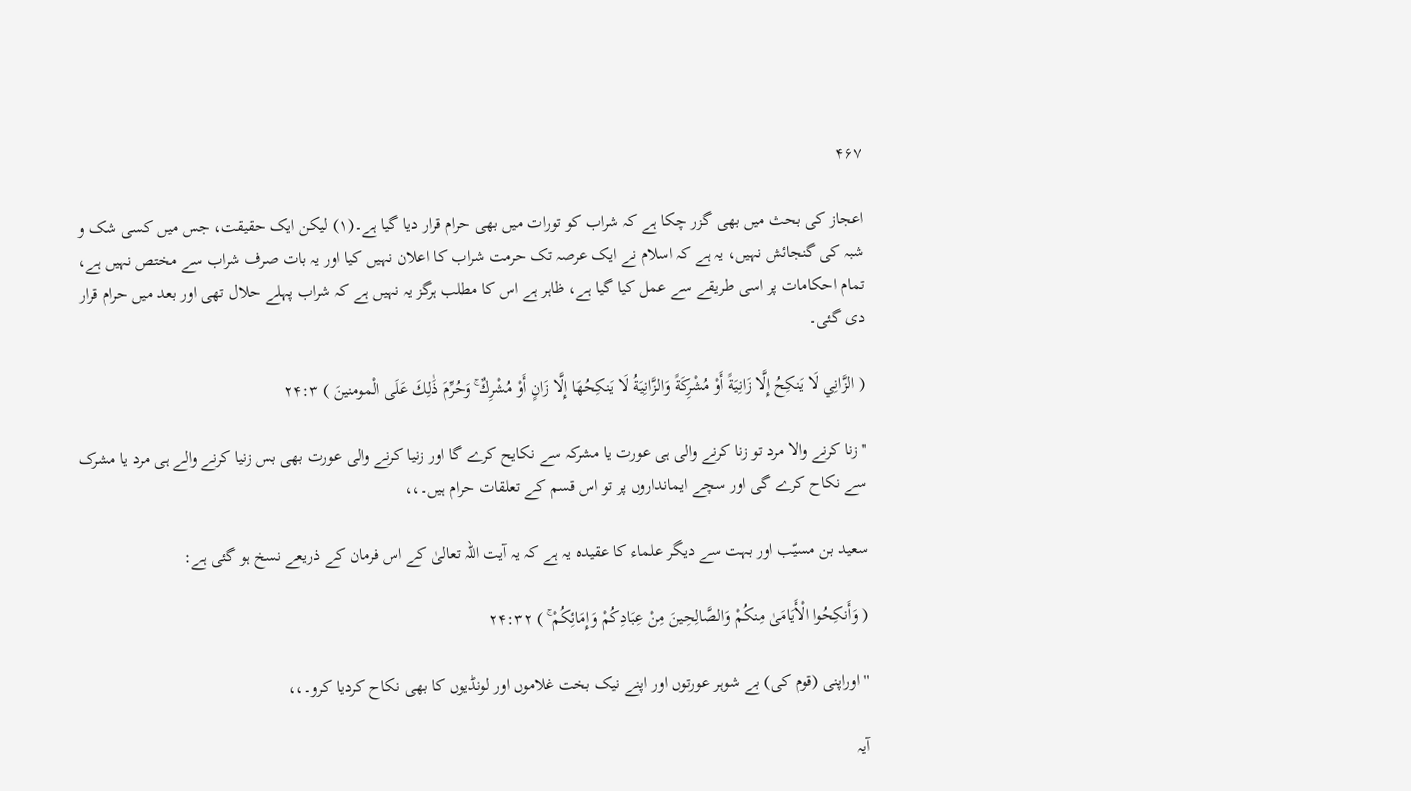۴۶۷

اعجاز کی بحث میں بھی گزر چکا ہے کہ شراب کو تورات میں بھی حرام قرار دیا گیا ہے۔(۱) لیکن ایک حقیقت، جس میں کسی شک و شبہ کی گنجائش نہیں، یہ ہے کہ اسلام نے ایک عرصہ تک حرمت شراب کا اعلان نہیں کیا اور یہ بات صرف شراب سے مختص نہیں ہے، تمام احکامات پر اسی طریقے سے عمل کیا گیا ہے، ظاہر ہے اس کا مطلب ہرگز یہ نہیں ہے کہ شراب پہلے حلال تھی اور بعد میں حرام قرار دی گئی۔

( الزَّانِي لَا يَنكِحُ إِلَّا زَانِيَةً أَوْ مُشْرِكَةً وَالزَّانِيَةُ لَا يَنكِحُهَا إِلَّا زَانٍ أَوْ مُشْرِكٌ ۚ وَحُرِّمَ ذَٰلِكَ عَلَى الْمومنينَ ) ۲۴:۳

''زنا کرنے والا مرد تو زنا کرنے والی ہی عورت یا مشرکہ سے نکایح کرے گا اور زنیا کرنے والی عورت بھی بس زنیا کرنے والے ہی مرد یا مشرک سے نکاح کرے گی اور سچے ایمانداروں پر تو اس قسم کے تعلقات حرام ہیں۔،،

سعید بن مسیّب اور بہت سے دیگر علماء کا عقیدہ یہ ہے کہ یہ آیت اللہ تعالیٰ کے اس فرمان کے ذریعے نسخ ہو گئی ہے:

( وَأَنكِحُوا الْأَيَامَىٰ مِنكُمْ وَالصَّالِحِينَ مِنْ عِبَادِكُمْ وَإِمَائِكُمْ ۚ ) ۲۴:۳۲

''اوراپنی (قوم کی) بے شوہر عورتوں اور اپنے نیک بخت غلاموں اور لونڈیوں کا بھی نکاح کردیا کرو۔،،

آیہ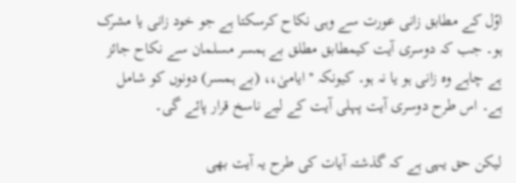اوّل کے مطابق زانی عورت سے وہی نکاح کرسکتا ہے جو خود زانی یا مشرک ہو۔ جب کہ دوسری آیت کیمطابق مطلق بے ہمسر مسلمان سے نکاح جائز ہے چاہے وہ زانی ہو یا نہ ہو۔ کیونکہ ''ایامیٰ،، (بے ہمسر) دونوں کو شامل ہے۔ اس طرح دوسری آیت پہلی آیت کے لیے ناسخ قرار پائے گی۔

لیکن حق یہی ہے کہ گذشتہ آیات کی طرح یہ آیت بھی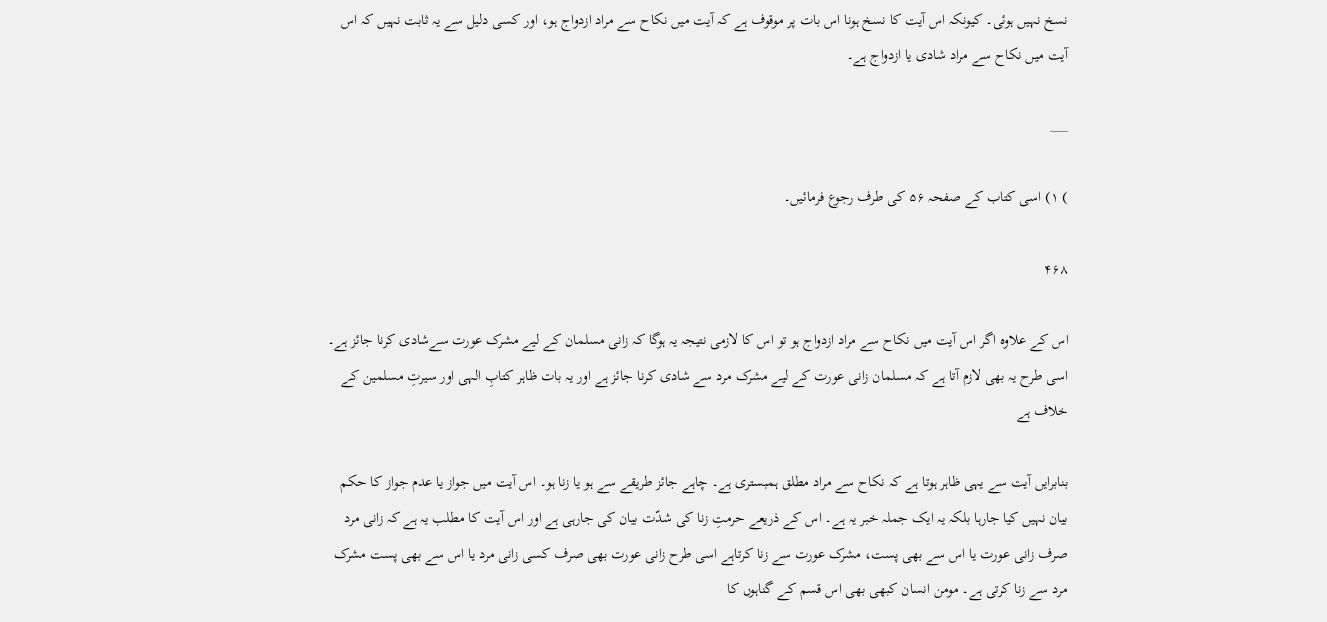نسخ نہیں ہوئی۔ کیونکہ اس آیت کا نسخ ہونا اس بات پر موقوف ہے کہ آیت میں نکاح سے مراد ازدواج ہو، اور کسی دلیل سے یہ ثابت نہیں کہ اس آیت میں نکاح سے مراد شادی یا ازدواج ہے۔

___

) ۱) اسی کتاب کے صفحہ ۵۶ کی طرف رجوع فرمائیں۔

۴۶۸

اس کے علاوہ اگر اس آیت میں نکاح سے مراد ازدواج ہو تو اس کا لازمی نتیجہ یہ ہوگا کہ زانی مسلمان کے لیے مشرک عورت سےشادی کرنا جائز ہے۔ اسی طرح یہ بھی لازم آتا ہے کہ مسلمان زانی عورت کے لیے مشرک مرد سے شادی کرنا جائز ہے اور یہ بات ظاہر کتابِ الہی اور سیرتِ مسلمین کے خلاف ہے

بنابرایں آیت سے یہی ظاہر ہوتا ہے کہ نکاح سے مراد مطلق ہمبستری ہے۔ چاہے جائز طریقے سے ہو یا زنا ہو۔ اس آیت میں جواز یا عدم جواز کا حکم بیان نہیں کیا جارہا بلکہ یہ ایک جملہ خبر یہ ہے۔ اس کے ذریعے حرمتِ زنا کی شدّت بیان کی جارہی ہے اور اس آیت کا مطلب یہ ہے کہ زانی مرد صرف زانی عورت یا اس سے بھی پست، مشرک عورت سے زنا کرتاہے اسی طرح زانی عورت بھی صرف کسی زانی مرد یا اس سے بھی پست مشرک مرد سے زنا کرتی ہے۔ مومن انسان کبھی بھی اس قسم کے گناہوں کا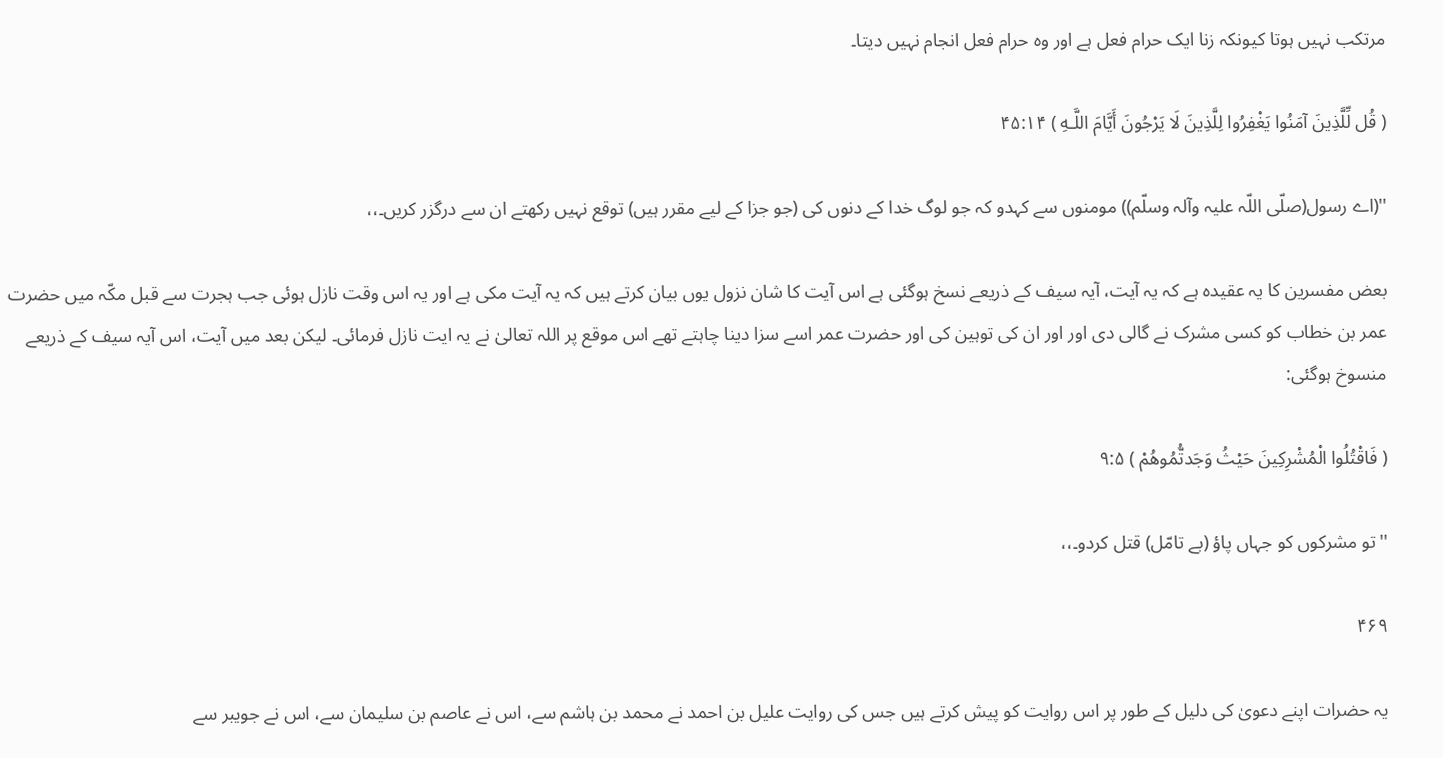مرتکب نہیں ہوتا کیونکہ زنا ایک حرام فعل ہے اور وہ حرام فعل انجام نہیں دیتا۔

( قُل لِّلَّذِينَ آمَنُوا يَغْفِرُوا لِلَّذِينَ لَا يَرْجُونَ أَيَّامَ اللَّـهِ ) ۴۵:۱۴

''(اے رسول(صلّی اللّہ علیہ وآلہ وسلّم)) مومنوں سے کہدو کہ جو لوگ خدا کے دنوں کی (جو جزا کے لیے مقرر ہیں) توقع نہیں رکھتے ان سے درگزر کریں۔،،

بعض مفسرین کا یہ عقیدہ ہے کہ یہ آیت، آیہ سیف کے ذریعے نسخ ہوگئی ہے اس آیت کا شان نزول یوں بیان کرتے ہیں کہ یہ آیت مکی ہے اور یہ اس وقت نازل ہوئی جب ہجرت سے قبل مکّہ میں حضرت عمر بن خطاب کو کسی مشرک نے گالی دی اور اور ان کی توہین کی اور حضرت عمر اسے سزا دینا چاہتے تھے اس موقع پر اللہ تعالیٰ نے یہ ایت نازل فرمائی۔ لیکن بعد میں آیت، اس آیہ سیف کے ذریعے منسوخ ہوگئی:

( فَاقْتُلُوا الْمُشْرِكِينَ حَيْثُ وَجَدتُّمُوهُمْ ) ۹:۵

''تو مشرکوں کو جہاں پاؤ (بے تامّل) قتل کردو۔،،

۴۶۹

یہ حضرات اپنے دعویٰ کی دلیل کے طور پر اس روایت کو پیش کرتے ہیں جس کی روایت علیل بن احمد نے محمد بن ہاشم سے، اس نے عاصم بن سلیمان سے، اس نے جویبر سے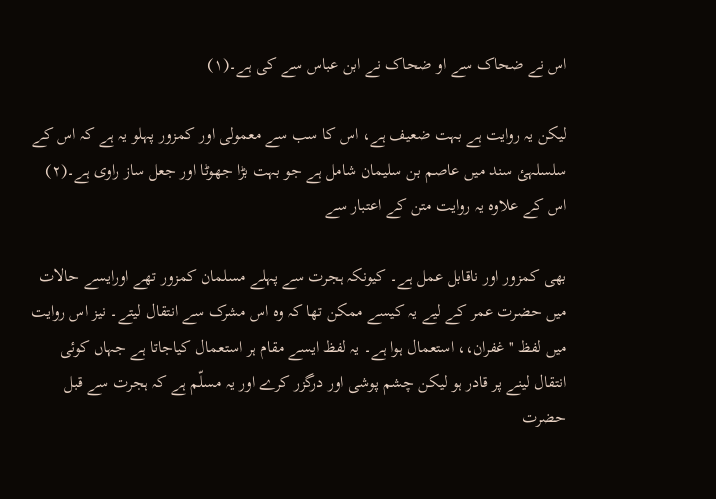اس نے ضحاک سے او ضحاک نے ابن عباس سے کی ہے۔(۱)

لیکن یہ روایت ہے بہت ضعیف ہے، اس کا سب سے معمولی اور کمزور پہلو یہ ہے کہ اس کے سلسلہئ سند میں عاصم بن سلیمان شامل ہے جو بہت بڑا جھوٹا اور جعل ساز راوی ہے۔(۲) اس کے علاوہ یہ روایت متن کے اعتبار سے

بھی کمزور اور ناقابل عمل ہے۔ کیونکہ ہجرت سے پہلے مسلمان کمزور تھے اورایسے حالات میں حضرت عمر کے لیے یہ کیسے ممکن تھا کہ وہ اس مشرک سے انتقال لیتے۔ نیز اس روایت میں لفظ ''غفران،، استعمال ہوا ہے۔ یہ لفظ ایسے مقام ہر استعمال کیاجاتا ہے جہاں کوئی انتقال لینے پر قادر ہو لیکن چشم پوشی اور درگزر کرے اور یہ مسلّم ہے کہ ہجرت سے قبل حضرت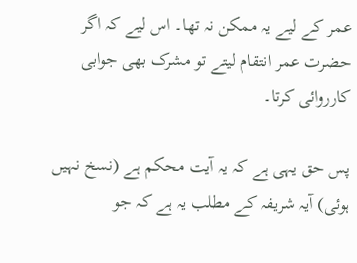عمر کے لیے یہ ممکن نہ تھا۔ اس لیے کہ اگر حضرت عمر انتقام لیتے تو مشرک بھی جوابی کارروائی کرتا۔

پس حق یہی ہے کہ یہ آیت محکم ہے (نسخ نہیں ہوئی) آیہ شریفہ کے مطلب یہ ہے کہ جو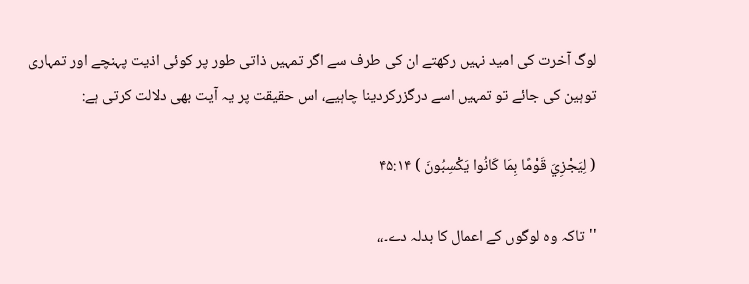لوگ آخرت کی امید نہیں رکھتے ان کی طرف سے اگر تمہیں ذاتی طور پر کوئی اذیت پہنچے اور تمہاری توہین کی جائے تو تمہیں اسے درگزرکردینا چاہیے، اس حقیقت پر یہ آیت بھی دلالت کرتی ہے:

( لِيَجْزِيَ قَوْمًا بِمَا كَانُوا يَكْسِبُونَ ) ۴۵:۱۴

''تاکہ وہ لوگوں کے اعمال کا بدلہ دے۔،،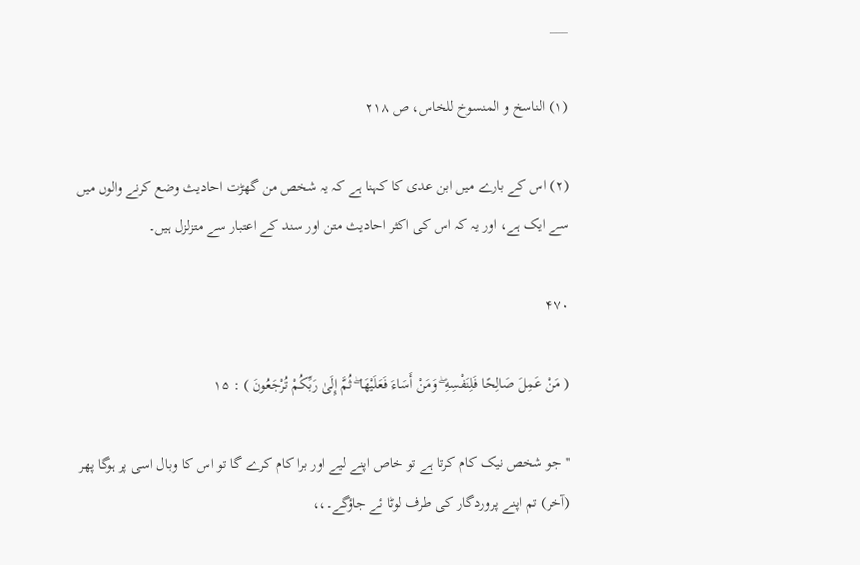___

(۱) الناسخ و المنسوخ للخاس، ص ۲۱۸

(۲) اس کے بارے میں ابن عدی کا کہنا ہے کہ یہ شخص من گھڑت احادیث وضع کرنے والوں میں سے ایک ہے، اور یہ کہ اس کی اکثر احادیث متن اور سند کے اعتبار سے متزلزل ہیں۔

۴۷۰

( مَنْ عَمِلَ صَالِحًا فَلِنَفْسِهِ ۖ وَمَنْ أَسَاءَ فَعَلَيْهَا ۖ ثُمَّ إِلَىٰ رَبِّكُمْ تُرْجَعُونَ ) : ۱۵

''جو شخص نیک کام کرتا ہے تو خاص اپنے لیے اور برا کام کرے گا تو اس کا وبال اسی پر ہوگا پھر (آخر) تم اپنے پروردگار کی طرف لوٹا ئے جاؤگے۔،،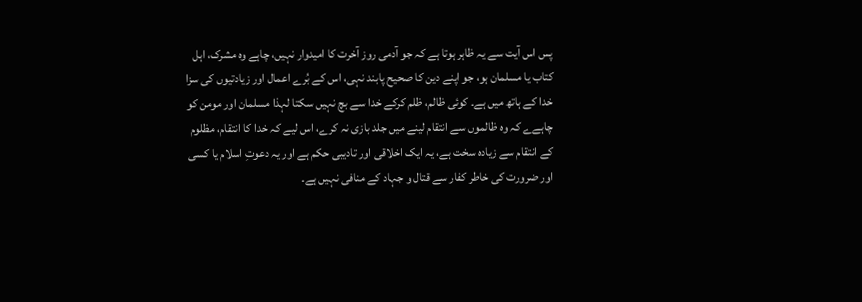پس اس آیت سے یہ ظاہر ہوتا ہے کہ جو آدمی روز آخرت کا امیدوار نہیں، چاہے وہ مشرک، اہل کتاب یا مسلمان ہو، جو اپنے دین کا صحیح پابند نہی، اس کے بُرے اعمال اور زیادتیوں کی سزا خدا کے ہاتھ میں ہے۔ کوئی ظالم، ظلم کرکے خدا سے بچ نہیں سکتا لہذا مسلمان اور مومن کو چاہےے کہ وہ ظالموں سے انتقام لینے میں جلد بازی نہ کرے، اس لیے کہ خدا کا انتقام، مظلوم کے انتقام سے زیادہ سخت ہے، یہ ایک اخلاقی اور تادیبی حکم ہے اور یہ دعوتِ اسلام یا کسی اور ضرورت کی خاطر کفار سے قتال و جہاد کے منافی نہیں ہے۔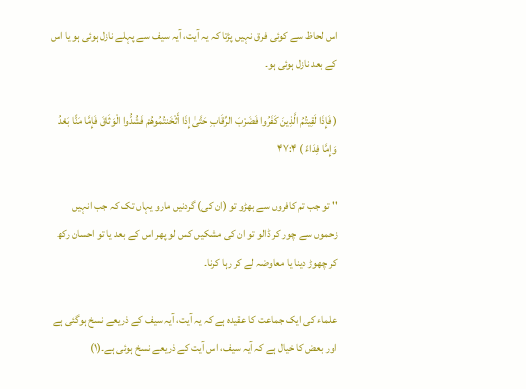اس لحاظ سے کوئی فرق نہیں پڑتا کہ یہ آیت، آیہ سیف سے پہلے نازل ہوئی ہو یا اس کے بعد نازل ہوئی ہو۔

( فَإِذَا لَقِيتُمُ الَّذِينَ كَفَرُوا فَضَرْبَ الرِّقَابِ حَتَّىٰ إِذَا أَثْخَنتُمُوهُمْ فَشُدُّوا الْوَثَاقَ فَإِمَّا مَنًّا بَعْدُ وَإِمَّا فِدَاءً ) ۴۷:۴

'' تو جب تم کافروں سے بھڑو تو (ان کی) گردنیں مارو یہاں تک کہ جب انہیں زحموں سے چور کر ڈالو تو ان کی مشکیں کس لو پھر اس کے بعد یا تو احسان رکھ کر چھوڑ دینا یا معاوضہ لے کر رہا کرنا۔

علماء کی ایک جماعت کا عقیدہ ہے کہ یہ آیت، آیہ سیف کے ذریعے نسخ ہوگئی ہے اور بعض کا خیال ہے کہ آیہ سیف، اس آیت کے ذریعے نسخ ہوئی ہے۔(۱)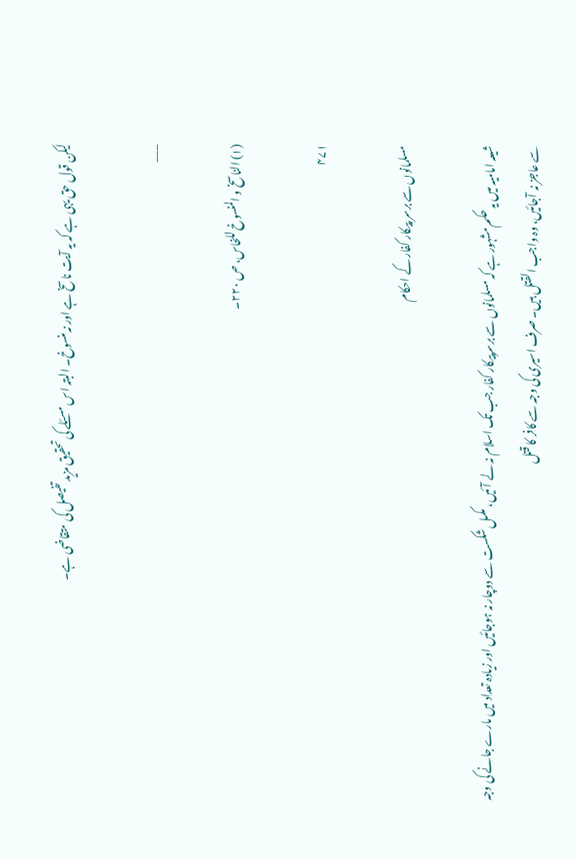لیکن قول حق یہی ہے کہ یہ آیت ناسخ ہے اور نہ منسوخ۔ البتہ اس مسئلے کی تحقیق مزید تفیصل کی متقاضی ہے۔

___

(۱) الناسخ و المنسوخ للخاس، ص ۲۲۰۔

۴۷۱

مسلمانوں سے برسر پیکار کفار کے احکام

شیعہ امامیہ میں یہ حکم مشہور ہے کہ مسلمانوں سے برسرپیکار کفار جب تک اسلام نہ لے آئیں، مکمل شکست سے دوچار نہ ہوجائیں اور زیادہ تعداد میں مارے جانے کی وجہ سے عاجز نہ آجائیں، وہ واجب القتل ہیں۔ صرف اسیری کی وجہ سے کافر کا قتل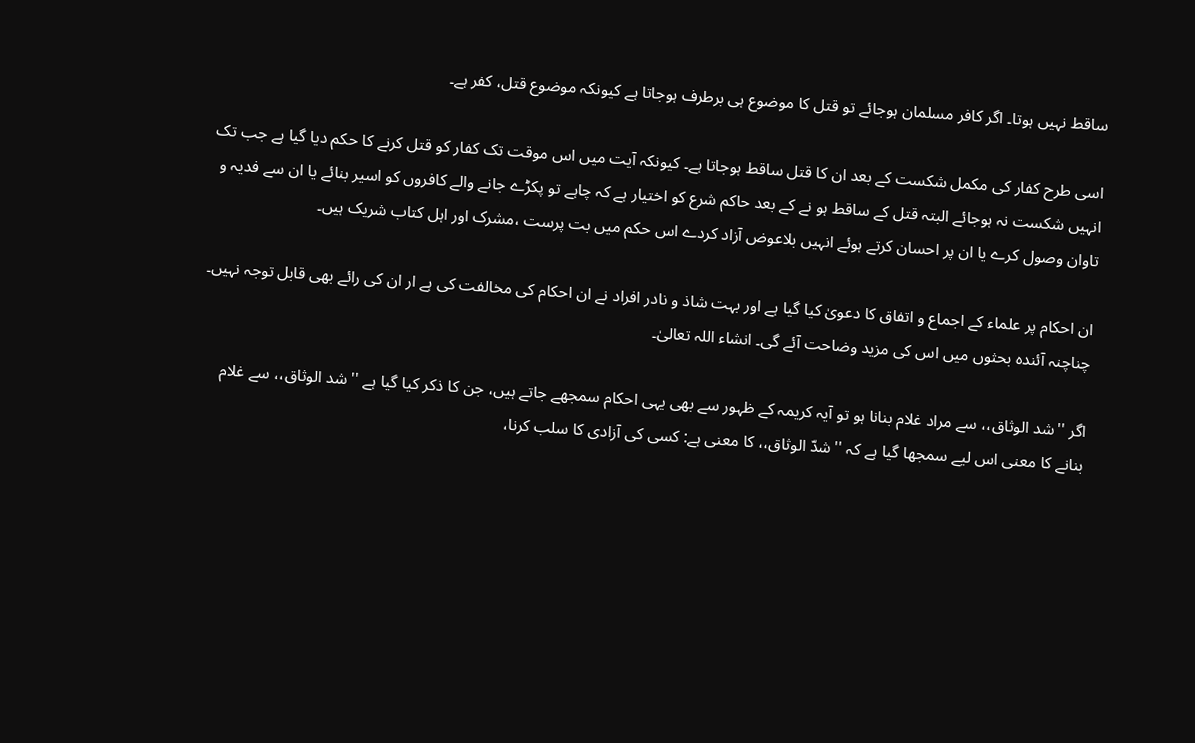ساقط نہیں ہوتا۔ اگر کافر مسلمان ہوجائے تو قتل کا موضوع ہی برطرف ہوجاتا ہے کیونکہ موضوع قتل، کفر ہے۔

اسی طرح کفار کی مکمل شکست کے بعد ان کا قتل ساقط ہوجاتا ہے۔ کیونکہ آیت میں اس موقت تک کفار کو قتل کرنے کا حکم دیا گیا ہے جب تک انہیں شکست نہ ہوجائے البتہ قتل کے ساقط ہو نے کے بعد حاکم شرع کو اختیار ہے کہ چاہے تو پکڑے جانے والے کافروں کو اسیر بنائے یا ان سے فدیہ و تاوان وصول کرے یا ان پر احسان کرتے ہوئے انہیں بلاعوض آزاد کردے اس حکم میں بت پرست ،مشرک اور اہل کتاب شریک ہیں۔

ان احکام پر علماء کے اجماع و اتفاق کا دعویٰ کیا گیا ہے اور بہت شاذ و نادر افراد نے ان احکام کی مخالفت کی ہے ار ان کی رائے بھی قابل توجہ نہیں۔ چناچنہ آئندہ بحثوں میں اس کی مزید وضاحت آئے گی۔ انشاء اللہ تعالیٰ۔

اگر ''شد الوثاق،، سے مراد غلام بنانا ہو تو آیہ کریمہ کے ظہور سے بھی یہی احکام سمجھے جاتے ہیں، جن کا ذکر کیا گیا ہے '' شد الوثاق،، سے غلام بنانے کا معنی اس لیے سمجھا گیا ہے کہ ''شدّ الوثاق،، کا معنی ہے: کسی کی آزادی کا سلب کرنا،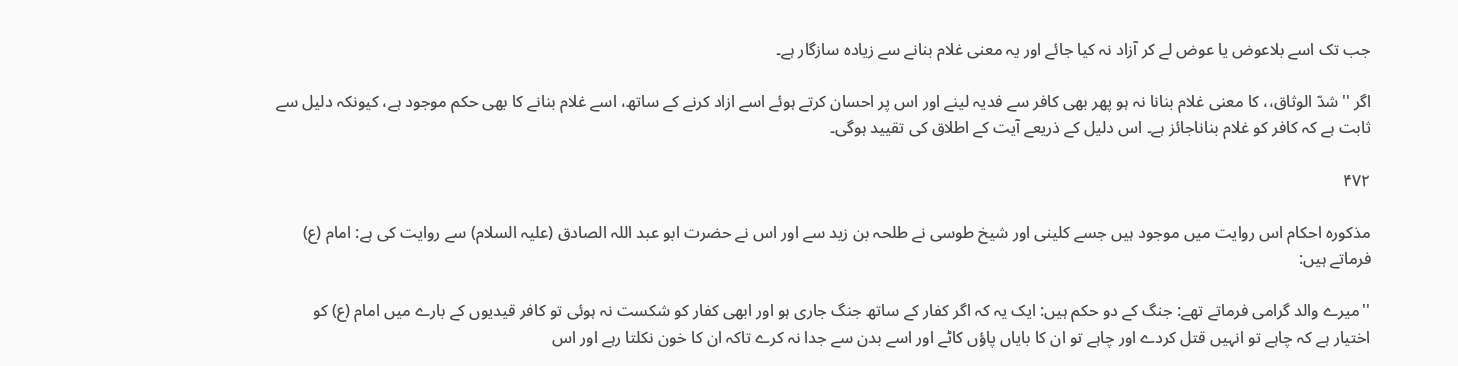جب تک اسے بلاعوض یا عوض لے کر آزاد نہ کیا جائے اور یہ معنی غلام بنانے سے زیادہ سازگار ہے۔

اگر ''شدّ الوثاق،، کا معنی غلام بنانا نہ ہو پھر بھی کافر سے فدیہ لینے اور اس پر احسان کرتے ہوئے اسے ازاد کرنے کے ساتھ، اسے غلام بنانے کا بھی حکم موجود ہے، کیونکہ دلیل سے ثابت ہے کہ کافر کو غلام بناناجائز ہے۔ اس دلیل کے ذریعے آیت کے اطلاق کی تقیید ہوگی۔

۴۷۲

مذکورہ احکام اس روایت میں موجود ہیں جسے کلینی اور شیخ طوسی نے طلحہ بن زید سے اور اس نے حضرت ابو عبد اللہ الصادق (علیہ السلام) سے روایت کی ہے: امام (ع) فرماتے ہیں:

''میرے والد گرامی فرماتے تھے: جنگ کے دو حکم ہیں: ایک یہ کہ اگر کفار کے ساتھ جنگ جاری ہو اور ابھی کفار کو شکست نہ ہوئی تو کافر قیدیوں کے بارے میں امام (ع) کو اختیار ہے کہ چاہے تو انہیں قتل کردے اور چاہے تو ان کا بایاں پاؤں کاٹے اور اسے بدن سے جدا نہ کرے تاکہ ان کا خون نکلتا رہے اور اس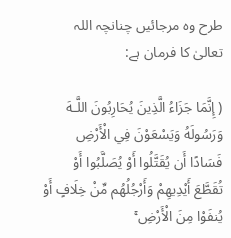طرح وہ مرجائیں چنانچہ اللہ تعالیٰ کا فرمان ہے:

( إِنَّمَا جَزَاءُ الَّذِينَ يُحَارِبُونَ اللَّـهَ وَرَسُولَهُ وَيَسْعَوْنَ فِي الْأَرْضِ فَسَادًا أَن يُقَتَّلُوا أَوْ يُصَلَّبُوا أَوْ تُقَطَّعَ أَيْدِيهِمْ وَأَرْجُلُهُم مِّنْ خِلَافٍ أَوْ يُنفَوْا مِنَ الْأَرْضِ ۚ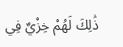ذَٰلِكَ لَهُمْ خِزْيٌ فِي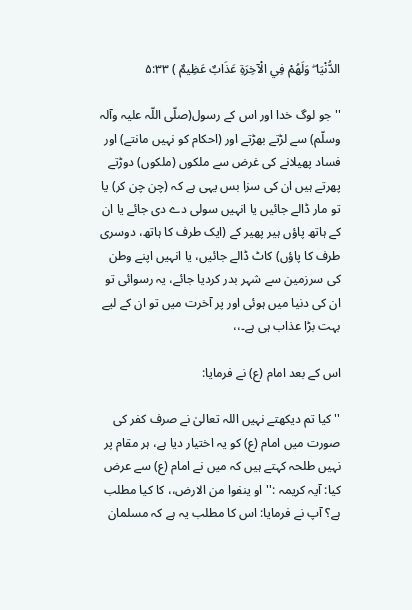الدُّنْيَا ۖ وَلَهُمْ فِي الْآخِرَةِ عَذَابٌ عَظِيمٌ ) ۵:۳۳

'' جو لوگ خدا اور اس کے رسول(صلّی اللّہ علیہ وآلہ وسلّم) سے لڑتے بھڑتے اور (احکام کو نہیں مانتے) اور فساد پھیلانے کی غرض سے ملکوں (ملکوں) دوڑتے پھرتے ہیں ان کی سزا بس یہی ہے کہ (چن چن کر) یا تو مار ڈالے جائیں یا انہیں سولی دے دی جائے یا ان کے ہاتھ پاؤں ہیر پھیر کے (ایک طرف کا ہاتھ، دوسری طرف کا پاؤں) کاٹ ڈالے جائیں، یا انہیں اپنے وطن کی سرزمین سے شہر بدر کردیا جائے، یہ رسوائی تو ان کی دنیا میں ہوئی اور پر آخرت میں تو ان کے لیے بہت بڑا عذاب ہی ہے۔،،

اس کے بعد امام (ع) نے فرمایا:

''کیا تم دیکھتے نہیں اللہ تعالیٰ نے صرف کفر کی صورت میں امام (ع) کو یہ اختیار دیا ہے، ہر مقام پر نہیں طلحہ کہتے ہیں کہ میں نے امام (ع) سے عرض کیا: آیہ کریمہ :''او ینفوا من الارض،، کا کیا مطلب ہے؟ آپ نے فرمایا: اس کا مطلب یہ ہے کہ مسلمان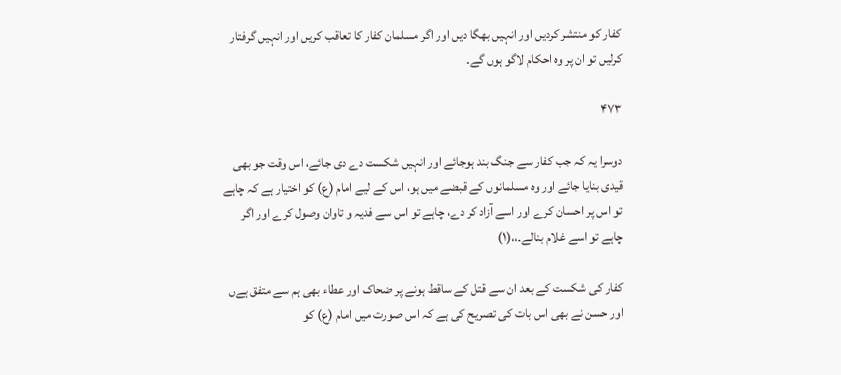کفار کو منتشر کردیں اور انہیں بھگا دیں اور اگر مسلمان کفار کا تعاقب کریں اور انہیں گرفتار کرلیں تو ان پر وہ احکام لاگو ہوں گے۔

۴۷۳

دوسرا یہ کہ جب کفار سے جنگ بند ہوجائے اور انہیں شکست دے دی جائے، اس وقت جو بھی قیدی بنایا جائے اور وہ مسلمانوں کے قبضے میں ہو، اس کے لیے امام (ع) کو اختیار ہے کہ چاہے تو اس پر احسان کرے اور اسے آزاد کر دے، چاہے تو اس سے فدیہ و تاوان وصول کرے اور اگر چاہے تو اسے غلام بنالے۔،،(۱)

کفار کی شکست کے بعد ان سے قتل کے ساقط ہونے پر ضحاک اور عطاء بھی ہم سے متفق ہےں اور حسن نے بھی اس بات کی تصریح کی ہے کہ اس صورت میں امام (ع) کو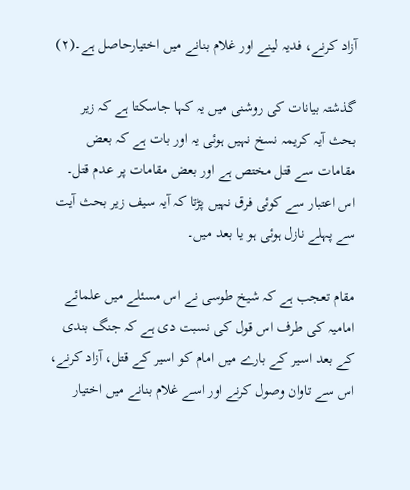آزاد کرنے، فدیہ لینے اور غلام بنانے میں اختیارحاصل ہے۔(۲)

گذشتہ بیانات کی روشنی میں یہ کہا جاسکتا ہے کہ زیر بحث آیہ کریمہ نسخ نہیں ہوئی یہ اور بات ہے کہ بعض مقامات سے قتل مختص ہے اور بعض مقامات پر عدم قتل۔ اس اعتبار سے کوئی فرق نہیں پڑتا کہ آیہ سیف زیر بحث آیت سے پہلے نازل ہوئی ہو یا بعد میں۔

مقام تعجب ہے کہ شیخ طوسی نے اس مسئلے میں علمائے امامیہ کی طرف اس قول کی نسبت دی ہے کہ جنگ بندی کے بعد اسیر کے بارے میں امام کو اسیر کے قتل، آزاد کرنے، اس سے تاوان وصول کرنے اور اسے غلام بنانے میں اختیار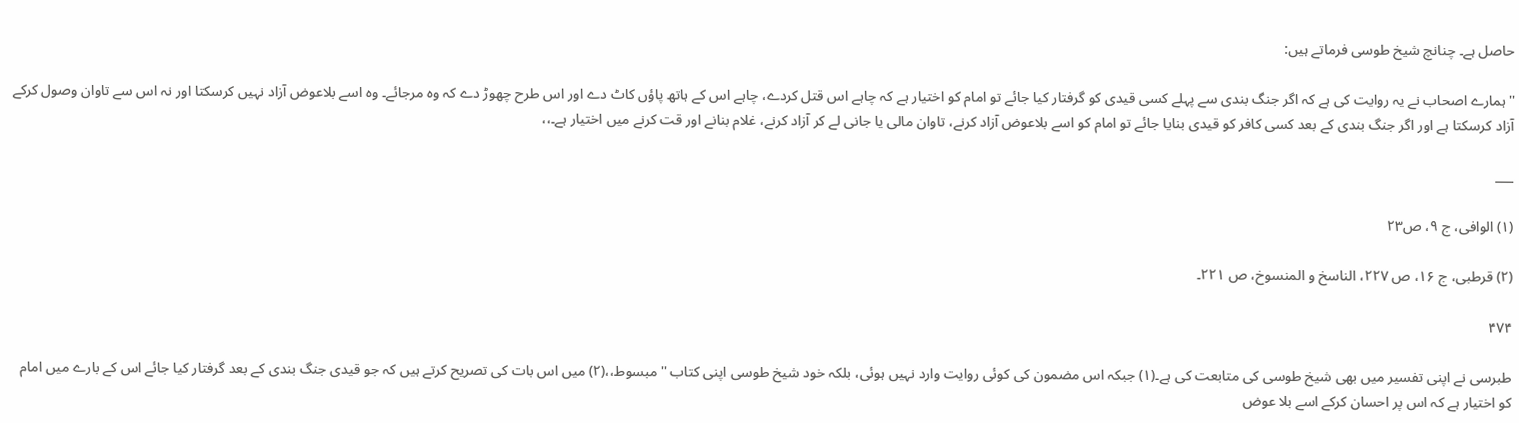حاصل ہے۔ چنانچ شیخ طوسی فرماتے ہیں:

''ہمارے اصحاب نے یہ روایت کی ہے کہ اگر جنگ بندی سے پہلے کسی قیدی کو گرفتار کیا جائے تو امام کو اختیار ہے کہ چاہے اس قتل کردے، چاہے اس کے ہاتھ پاؤں کاٹ دے اور اس طرح چھوڑ دے کہ وہ مرجائے۔ وہ اسے بلاعوض آزاد نہیں کرسکتا اور نہ اس سے تاوان وصول کرکے آزاد کرسکتا ہے اور اگر جنگ بندی کے بعد کسی کافر کو قیدی بنایا جائے تو امام کو اسے بلاعوض آزاد کرنے، تاوان مالی یا جانی لے کر آزاد کرنے، غلام بنانے اور قت کرنے میں اختیار ہے۔،،

___

(۱) الوافی، ج ۹، ص۲۳

(۲) قرطبی، ج ۱۶، ص ۲۲۷، الناسخ و المنسوخ، ص ۲۲۱۔

۴۷۴

طبرسی نے اپنی تفسیر میں بھی شیخ طوسی کی متابعت کی ہے۔(۱) جبکہ اس مضمون کی کوئی روایت وارد نہیں ہوئی، بلکہ خود شیخ طوسی اپنی کتاب ''مبسوط،،(۲) میں اس بات کی تصریح کرتے ہیں کہ جو قیدی جنگ بندی کے بعد گرفتار کیا جائے اس کے بارے میں امام کو اختیار ہے کہ اس پر احسان کرکے اسے بلا عوض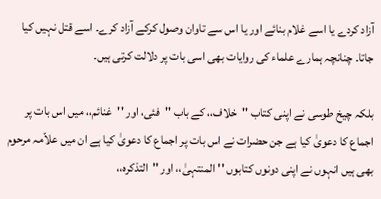آزاد کردے یا اسے غلام بنائے اور یا اس سے تاوان وصول کرکے آزاد کرے۔ اسے قتل نہیں کیا جاتا۔ چنانچہ ہمارے علماء کی روایات بھی اسی بات پر دلالت کرتی ہیں۔

بلکہ چیخ طوسی نے اپنی کتاب ''خلاف،، کے باب ''فئی، اور ''غنائم،، میں اس بات پر اجماع کا دعویٰ کیا ہے جن حضرات نے اس بات پر اجماع کا دعویٰ کیا ہے ان میں علاّمہ مرحوم بھی ہیں انہوں نے اپنی دونوں کتابوں ''المنتہیٰ،، اور ''التذکرہ،،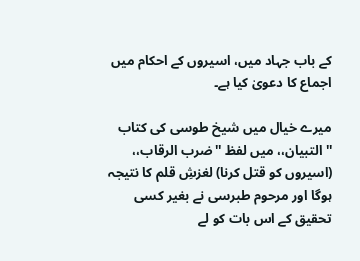کے باب جہاد میں، اسیروں کے احکام میں اجماع کا دعویٰ کیا ہے۔

میرے خیال میں شیخ طوسی کی کتاب ''التبیان،، میں لفظ ''ضرب الرقاب،، (اسیروں کو قتل کرنا) لغزشِ قلم کا نتیجہ ہوگا اور مرحوم طبرسی نے بغیر کسی تحقیق کے اس بات کو لے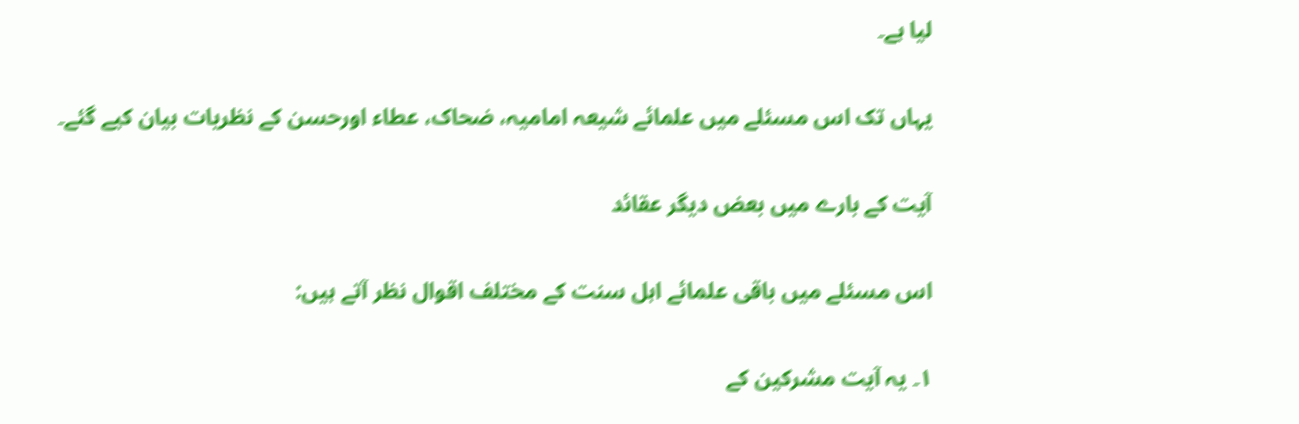لیا ہے۔

یہاں تک اس مسئلے میں علمائے شیعہ امامیہ، ضحاک، عطاء اورحسن کے نظریات بیان کیے گئے۔

آیت کے بارے میں بعض دیگر عقائد

اس مسئلے میں باقی علمائے اہل سنت کے مختلف اقوال نظر آتے ہیں:

۱۔ یہ آیت مشرکین کے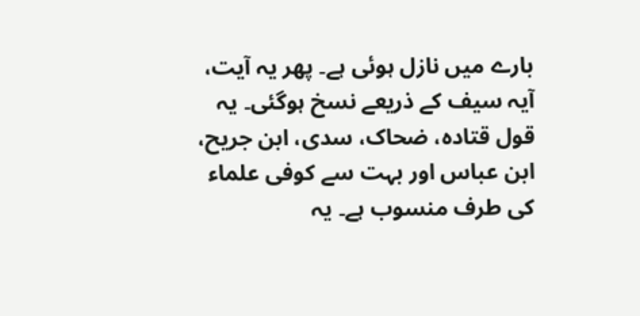بارے میں نازل ہوئی ہے۔ پھر یہ آیت، آیہ سیف کے ذریعے نسخ ہوگئی۔ یہ قول قتادہ، ضحاک، سدی، ابن جریح، ابن عباس اور بہت سے کوفی علماء کی طرف منسوب ہے۔ یہ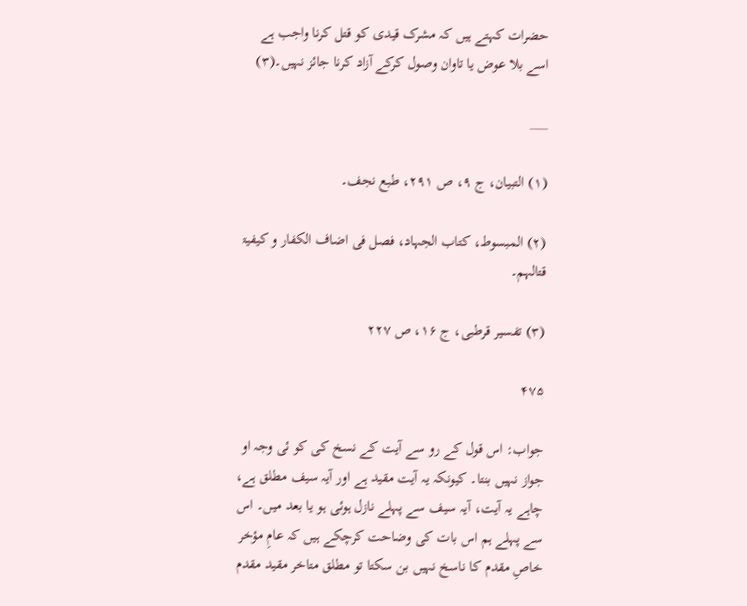حضرات کہتے ہیں کہ مشرک قیدی کو قتل کرنا واجب ہے اسے بلا عوض یا تاوان وصول کرکے آزاد کرنا جائز نہیں۔(۳)

___

(۱) التبیان، ج ۹، ص ۲۹۱، طبع نجف۔

(۲) المبسوط، کتاب الجہاد، فصل فی اضاف الکفار و کیفیۃ قتالہم۔

(۳) تفسیر قرطبی، ج ۱۶، ص ۲۲۷

۴۷۵

جواب: اس قول کے رو سے آیت کے نسخ کی کو ئی وجہ او جواز نہیں بنتا۔ کیونکہ یہ آیت مقید ہے اور آیہ سیف مطلق ہے، چاہے یہ آیت، آیہ سیف سے پہلے نازل ہوئی ہو یا بعد میں۔ اس سے پہلے ہم اس بات کی وضاحت کرچکے ہیں کہ عامِ مؤخر خاصِ مقدم کا ناسخ نہیں بن سکتا تو مطلق متاخر مقید مقدم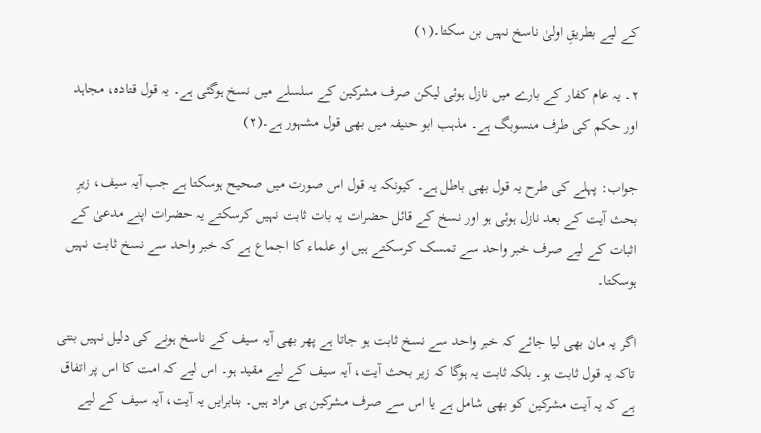کے لیے بطریقِ اولیٰ ناسخ نہیں بن سکتا۔(۱)

۲۔ یہ عام کفار کے بارے میں نازل ہوئی لیکن صرف مشرکین کے سلسلے میں نسخ ہوگئی ہے۔ یہ قول قتادہ، مجاہد اور حکم کی طرف منسوبگ ہے۔ مذہب ابو حنیفہ میں بھی قول مشہور ہے۔(۲)

جواب: پہلے کی طرح یہ قول بھی باطل ہے۔ کیونکہ یہ قول اس صورت میں صحیح ہوسکتا ہے جب آیہ سیف، زیرِ بحث آیت کے بعد نازل ہوئی ہو اور نسخ کے قائل حضرات یہ بات ثابت نہیں کرسکتے یہ حضرات اپنے مدعیٰ کے اثبات کے لیے صرف خبر واحد سے تمسک کرسکتے ہیں او علماء کا اجماع ہے کہ خبر واحد سے نسخ ثابت نہیں ہوسکتا۔

اگر یہ مان بھی لیا جائے کہ خبر واحد سے نسخ ثابت ہو جاتا ہے پھر بھی آیہ سیف کے ناسخ ہونے کی دلیل نہیں بنتی تاکہ یہ قول ثابت ہو۔ بلکہ ثابت یہ ہوگا کہ زیر بحث آیت، آیہ سیف کے لیے مقید ہو۔ اس لیے کہ امت کا اس پر اتفاق ہے کہ یہ آیت مشرکین کو بھی شامل ہے یا اس سے صرف مشرکین ہی مراد ہیں۔ بنابرایں یہ آیت، آیہ سیف کے لیے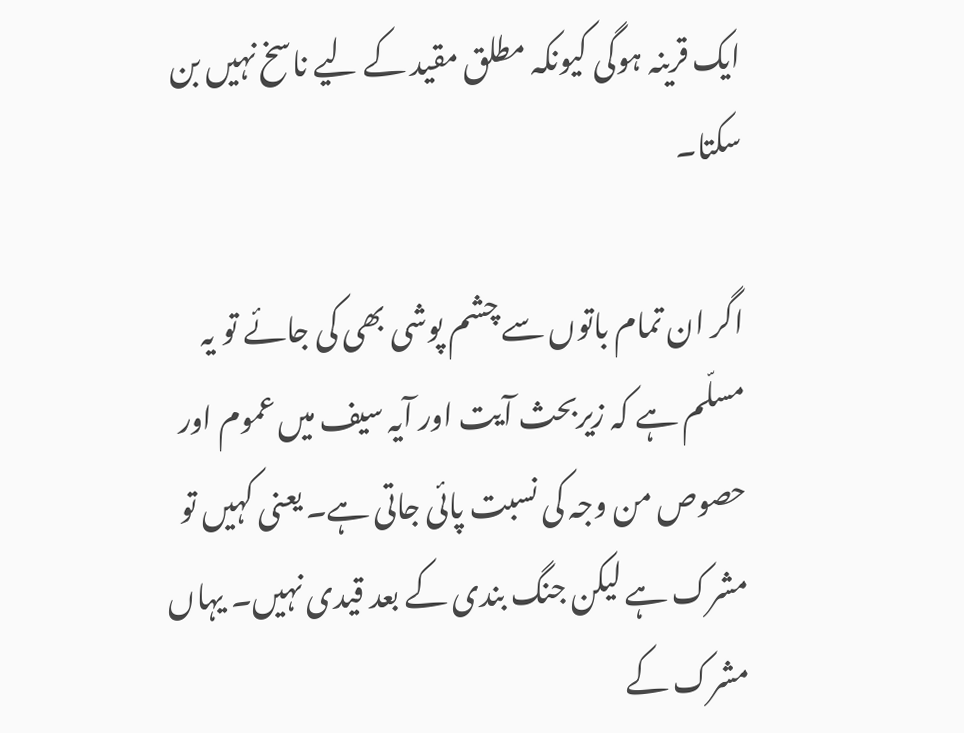ایک قرینہ ہوگی کیونکہ مطلق مقید کے لیے ناسخ نہیں بن سکتا۔

اگر ان تمام باتوں سے چشم پوشی بھی کی جائے تو یہ مسلّم ہے کہ زیربحث آیت اور آیہ سیف میں عموم اور حصوص من وجہ کی نسبت پائی جاتی ہے۔ یعنی کہیں تو مشرک ہے لیکن جنگ بندی کے بعد قیدی نہیں۔ یہاں مشرک کے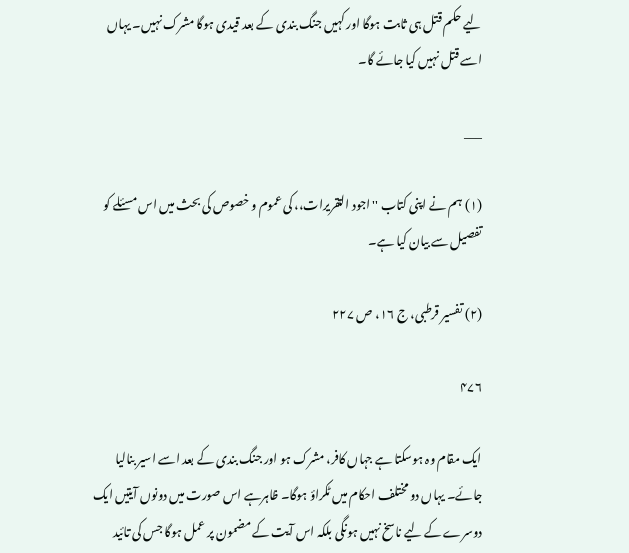لیے حکم قتل ہی ثابت ہوگا اور کہیں جنگ بندی کے بعد قیدی ہوگا مشرک نہیں۔ یہاں اسے قتل نہیں کیا جائے گا۔

___

(۱) ہم نے اپنی کتاب ''اجود التقریرات،، کی عموم و خصوص کی بحث میں اس مسئلے کو تفصیل سے بیان کیا ہے۔

(۲) تفسیر قرطبی، ج ۱۶، ص ۲۲۷

۴۷۶

ایک مقام وہ ہوسکتا ہے جہاں کافر، مشرک ہو اور جنگ بندی کے بعد اسے اسیر بنالیا جائے۔ یہاں دو مختلف احکام میں ٹکراؤ ہوگا۔ ظاہرہے اس صورت میں دونوں آیتیں ایک دوسرے کے لیے ناسخ نہیں ہونگی بلکہ اس آیت کے مضمون پر عمل ہوگا جس کی تائید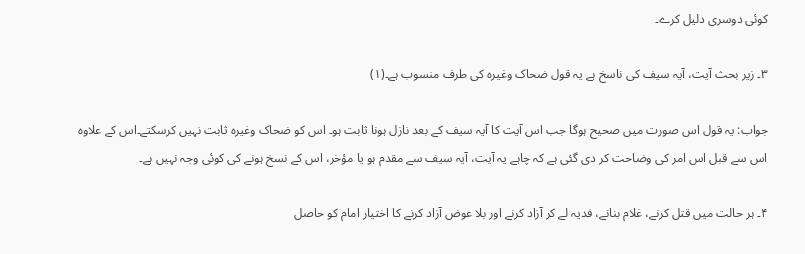کوئی دوسری دلیل کرے۔

۳۔ زیر بحث آیت، آیہ سیف کی ناسخ ہے یہ قول ضحاک وغیرہ کی طرف منسوب ہے۔(۱)

جواب: یہ قول اس صورت میں صحیح ہوگا جب اس آیت کا آیہ سیف کے بعد نازل ہونا ثابت ہو۔ اس کو ضحاک وغیرہ ثابت نہیں کرسکتے۔اس کے علاوہ اس سے قبل اس امر کی وضاحت کر دی گئی ہے کہ چاہے یہ آیت، آیہ سیف سے مقدم ہو یا مؤخر، اس کے نسخ ہونے کی کوئی وجہ نہیں ہے۔

۴۔ ہر حالت میں قتل کرنے، غلام بنانے، فدیہ لے کر آزاد کرنے اور بلا عوض آزاد کرنے کا اختیار امام کو حاصل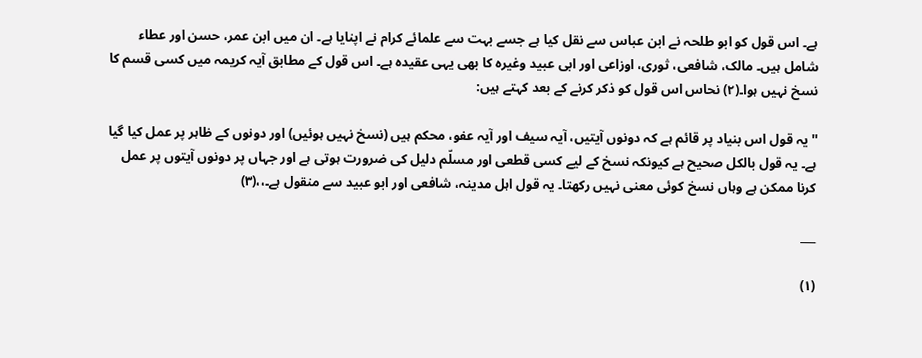ہے۔ اس قول کو ابو طلحہ نے ابن عباس سے نقل کیا ہے جسے بہت سے علمائے کرام نے اپنایا ہے۔ ان میں ابن عمر، حسن اور عطاء شامل ہیں۔ مالک، شافعی، ثوری، اوزاعی اور ابی عبید وغیرہ کا بھی یہی عقیدہ ہے۔ اس قول کے مطابق آیہ کریمہ میں کسی قسم کا نسخ نہیں ہوا۔(۲) نحاس اس قول کو ذکر کرنے کے بعد کہتے ہیں:

''یہ قول اس بنیاد پر قائم ہے کہ دونوں آیتیں، آیہ سیف اور آیہ عفو، محکم ہیں (نسخ نہیں ہوئیں) اور دونوں کے ظاہر پر عمل کیا گیا ہے۔ یہ قول بالکل صحیح ہے کیونکہ نسخ کے لیے کسی قطعی اور مسلّم دلیل کی ضرورت ہوتی ہے اور جہاں پر دونوں آیتوں پر عمل کرنا ممکن ہے وہاں نسخ کوئی معنی نہیں رکھتا۔ یہ قول اہل مدینہ، شافعی اور ابو عبید سے منقول ہے۔،،(۳)

___

(۱)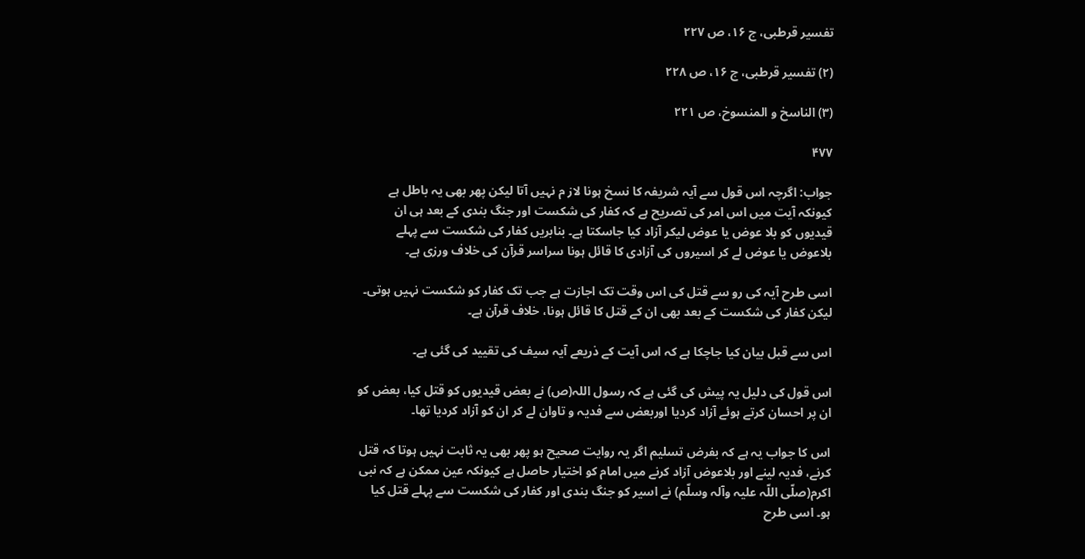تفسیر قرطبی، ج ۱۶، ص ۲۲۷

(۲) تفسیر قرطبی، ج ۱۶، ص ۲۲۸

(۳) الناسخ و المنسوخ، ص ۲۲۱

۴۷۷

جواب: اگرچہ اس قول سے آیہ شریفہ کا نسخ ہونا لاز م نہیں آتا لیکن پھر بھی یہ باطل ہے کیونکہ آیت میں اس امر کی تصریح ہے کہ کفار کی شکست اور جنگ بندی کے بعد ہی ان قیدیوں کو بلا عوض یا عوض لیکر آزاد کیا جاسکتا ہے۔ بنابریں کفار کی شکست سے پہلے بلاعوض یا عوض لے کر اسیروں کی آزادی کا قائل ہونا سراسر قرآن کی خلاف ورزی ہے۔

اسی طرح آیہ کی رو سے قتل کی اس وقت تک اجازت ہے جب تک کفار کو شکست نہیں ہوتی۔ لیکن کفار کی شکست کے بعد بھی ان کے قتل کا قائل ہونا، خلاف قرآن ہے۔

اس سے قبل بیان کیا جاچکا ہے کہ اس آیت کے ذریعے آیہ سیف کی تقیید کی گئی ہے۔

اس قول کی دلیل یہ پیش کی گئی ہے کہ رسول اللہ(ص) نے بعض قیدیوں کو قتل کیا، بعض کو ان پر احسان کرتے ہوئے آزاد کردیا اوربعض سے فدیہ و تاوان لے کر ان کو آزاد کردیا تھا۔

اس کا جواب یہ ہے کہ بفرض تسلیم اگر یہ روایت صحیح ہو پھر بھی یہ ثابت نہیں ہوتا کہ قتل کرنے، فدیہ لینے اور بلاعوض آزاد کرنے میں امام کو اختیار حاصل ہے کیونکہ عین ممکن ہے کہ نبی اکرم(صلّی اللّہ علیہ وآلہ وسلّم) نے اسیر کو جنگ بندی اور کفار کی شکست سے پہلے قتل کیا ہو۔ اسی طرح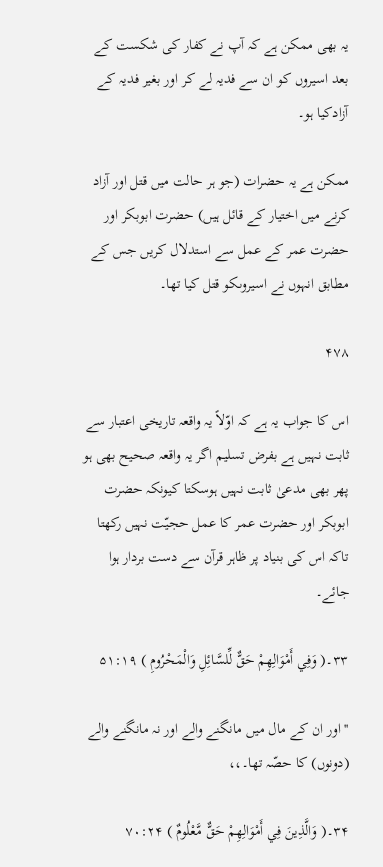یہ بھی ممکن ہے کہ آپ نے کفار کی شکست کے بعد اسیروں کو ان سے فدیہ لے کر اور بغیر فدیہ کے آزادکیا ہو۔

ممکن ہے یہ حضرات (جو ہر حالت میں قتل اور آزاد کرنے میں اختیار کے قائل ہیں) حضرت ابوبکر اور حضرت عمر کے عمل سے استدلال کریں جس کے مطابق انہوں نے اسیروںکو قتل کیا تھا۔

۴۷۸

اس کا جواب یہ ہے کہ اوّلاً یہ واقعہ تاریخی اعتبار سے ثابت نہیں ہے بفرض تسلیم اگر یہ واقعہ صحیح بھی ہو پھر بھی مدعیٰ ثابت نہیں ہوسکتا کیونکہ حضرت ابوبکر اور حضرت عمر کا عمل حجیّت نہیں رکھتا تاکہ اس کی بنیاد پر ظاہر قرآن سے دست بردار ہوا جائے۔

۳۳۔( وَفِي أَمْوَالِهِمْ حَقٌّ لِّلسَّائِلِ وَالْمَحْرُومِ ) ۵۱:۱۹

''اور ان کے مال میں مانگنے والے اور نہ مانگنے والے (دونوں) کا حصّہ تھا۔،،

۳۴۔( وَالَّذِينَ فِي أَمْوَالِهِمْ حَقٌّ مَّعْلُومٌ ) ۷۰:۲۴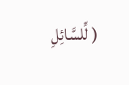( لِّلسَّائِلِ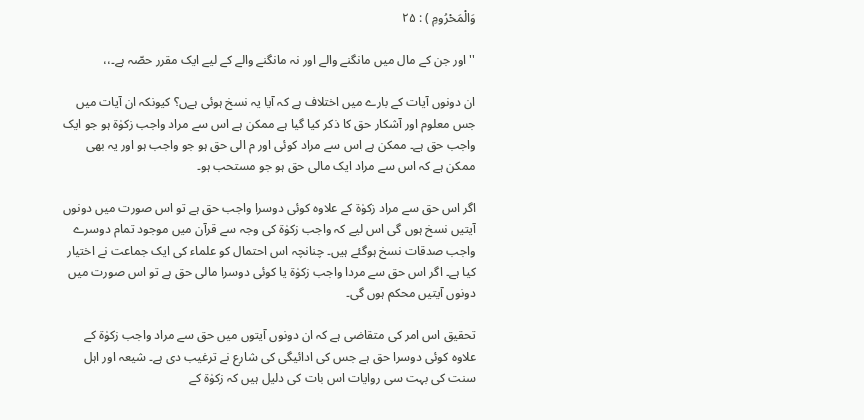وَالْمَحْرُومِ ) : ۲۵

''اور جن کے مال میں مانگنے والے اور نہ مانگنے والے کے لیے ایک مقرر حصّہ ہے۔،،

ان دونوں آیات کے بارے میں اختلاف ہے کہ آیا یہ نسخ ہوئی ہےں؟ کیونکہ ان آیات میں جس معلوم اور آشکار حق کا ذکر کیا گیا ہے ممکن ہے اس سے مراد واجب زکوٰۃ ہو جو ایک واجب حق ہے۔ ممکن ہے اس سے مراد کوئی اور م الی حق ہو جو واجب ہو اور یہ بھی ممکن ہے کہ اس سے مراد ایک مالی حق ہو جو مستحب ہو۔

اگر اس حق سے مراد زکوٰۃ کے علاوہ کوئی دوسرا واجب حق ہے تو اس صورت میں دونوں آیتیں نسخ ہوں گی اس لیے کہ واجب زکوٰۃ کی وجہ سے قرآن میں موجود تمام دوسرے واجب صدقات نسخ ہوگئے ہیں۔ چنانچہ اس احتمال کو علماء کی ایک جماعت نے اختیار کیا ہے۔ اگر اس حق سے مردا واجب زکوٰۃ یا کوئی دوسرا مالی حق ہے تو اس صورت میں دونوں آیتیں محکم ہوں گی۔

تحقیق اس امر کی متقاضی ہے کہ ان دونوں آیتوں میں حق سے مراد واجب زکوٰۃ کے علاوہ کوئی دوسرا حق ہے جس کی ادائیگی کی شارع نے ترغیب دی ہے۔ شیعہ اور اہل سنت کی بہت سی روایات اس بات کی دلیل ہیں کہ زکوٰۃ کے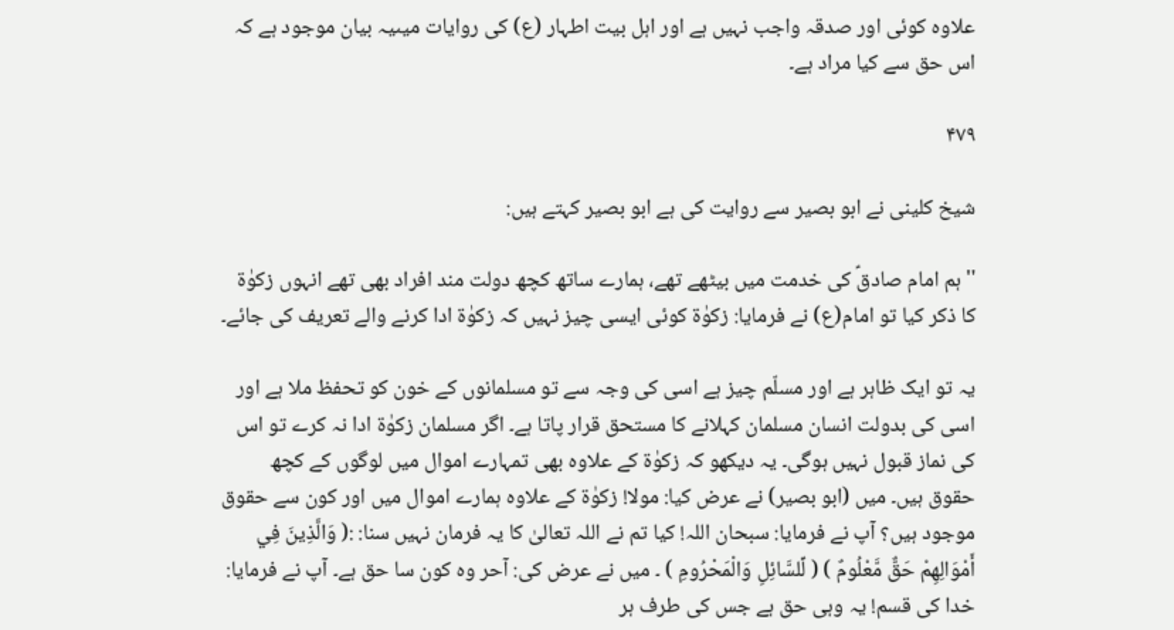علاوہ کوئی اور صدقہ واجب نہیں ہے اور اہل بیت اطہار (ع) کی روایات میںیہ بیان موجود ہے کہ اس حق سے کیا مراد ہے۔

۴۷۹

شیخ کلینی نے ابو بصیر سے روایت کی ہے ابو بصیر کہتے ہیں:

''ہم امام صادقؑ کی خدمت میں بیٹھے تھے، ہمارے ساتھ کچھ دولت مند افراد بھی تھے انہوں زکوٰۃ کا ذکر کیا تو امام(ع) نے فرمایا: زکوٰۃ کوئی ایسی چیز نہیں کہ زکوٰۃ ادا کرنے والے تعریف کی جائے۔

یہ تو ایک ظاہر ہے اور مسلّم چیز ہے اسی کی وجہ سے تو مسلمانوں کے خون کو تحفظ ملا ہے اور اسی کی بدولت انسان مسلمان کہلانے کا مستحق قرار پاتا ہے۔ اگر مسلمان زکوٰۃ ادا نہ کرے تو اس کی نماز قبول نہیں ہوگی۔ یہ دیکھو کہ زکوٰۃ کے علاوہ بھی تمہارے اموال میں لوگوں کے کچھ حقوق ہیں۔ میں (ابو بصیر) نے عرض کیا: مولا! زکوٰۃ کے علاوہ ہمارے اموال میں اور کون سے حقوق موجود ہیں؟ آپ نے فرمایا: سبحان اللہ! کیا تم نے اللہ تعالیٰ کا یہ فرمان نہیں سنا: :( وَالَّذِينَ فِي أَمْوَالِهِمْ حَقٌّ مَّعْلُومٌ ) ( لِّلسَّائِلِ وَالْمَحْرُومِ ) ۔ میں نے عرض کی: آحر وہ کون سا حق ہے۔ آپ نے فرمایا: خدا کی قسم! یہ وہی حق ہے جس کی طرف ہر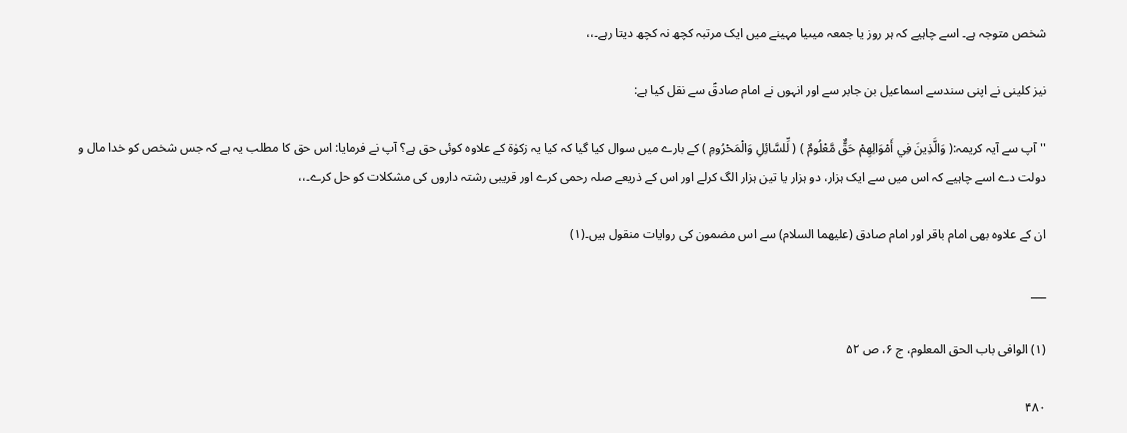شخص متوجہ ہے۔ اسے چاہیے کہ ہر روز یا جمعہ میںیا مہینے میں ایک مرتبہ کچھ نہ کچھ دیتا رہے۔،،

نیز کلینی نے اپنی سندسے اسماعیل بن جابر سے اور انہوں نے امام صادقؑ سے نقل کیا ہے:

''آپ سے آیہ کریمہ:( وَالَّذِينَ فِي أَمْوَالِهِمْ حَقٌّ مَّعْلُومٌ ) ( لِّلسَّائِلِ وَالْمَحْرُومِ ) کے بارے میں سوال کیا گیا کہ کیا یہ زکوٰۃ کے علاوہ کوئی حق ہے؟ آپ نے فرمایا: اس حق کا مطلب یہ ہے کہ جس شخص کو خدا مال و دولت دے اسے چاہیے کہ اس میں سے ایک ہزار، دو ہزار یا تین ہزار الگ کرلے اور اس کے ذریعے صلہ رحمی کرے اور قریبی رشتہ داروں کی مشکلات کو حل کرے۔،،

ان کے علاوہ بھی امام باقر اور امام صادق (علیھما السلام) سے اس مضمون کی روایات منقول ہیں۔(۱)

___

(۱) الوافی باب الحق المعلوم، ج ۶، ص ۵۲

۴۸۰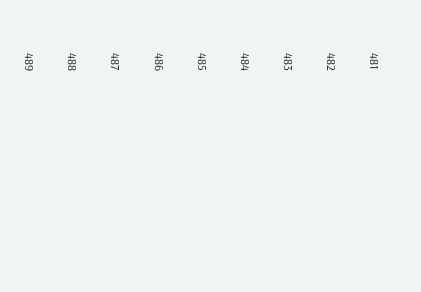481

482

483

484

485

486

487

488

489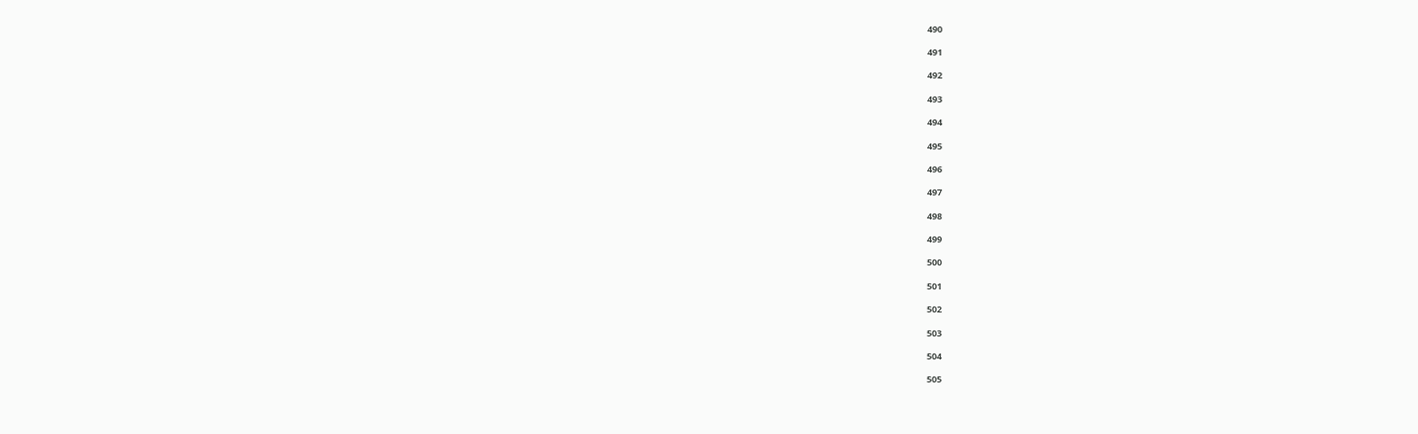490

491

492

493

494

495

496

497

498

499

500

501

502

503

504

505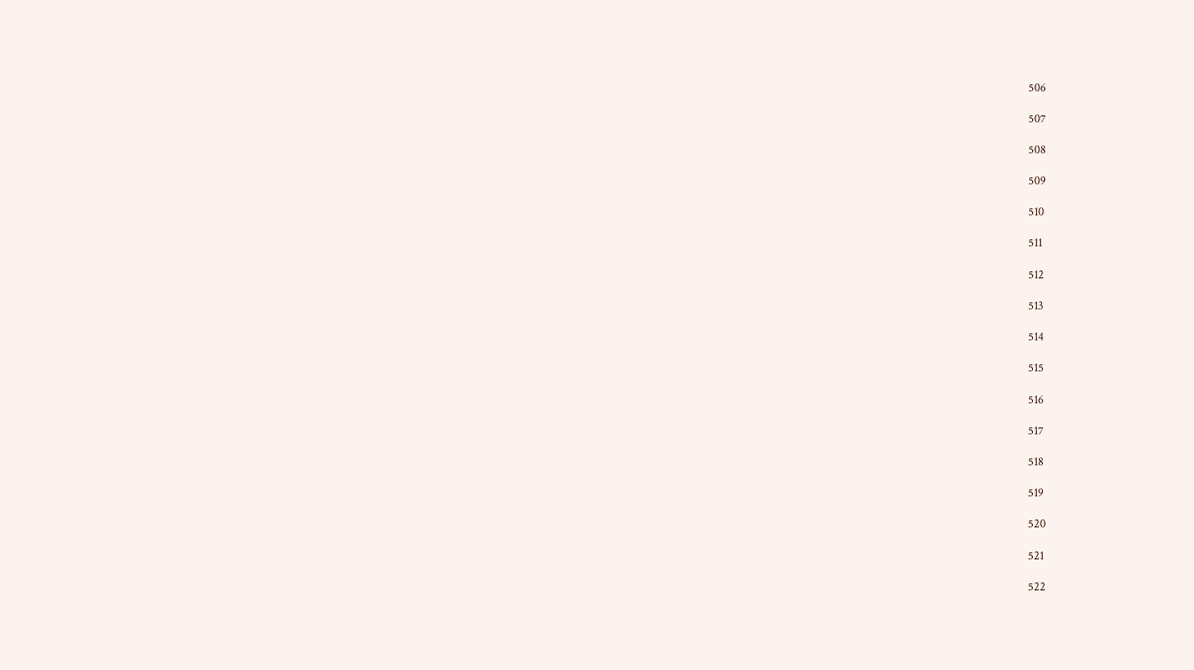506

507

508

509

510

511

512

513

514

515

516

517

518

519

520

521

522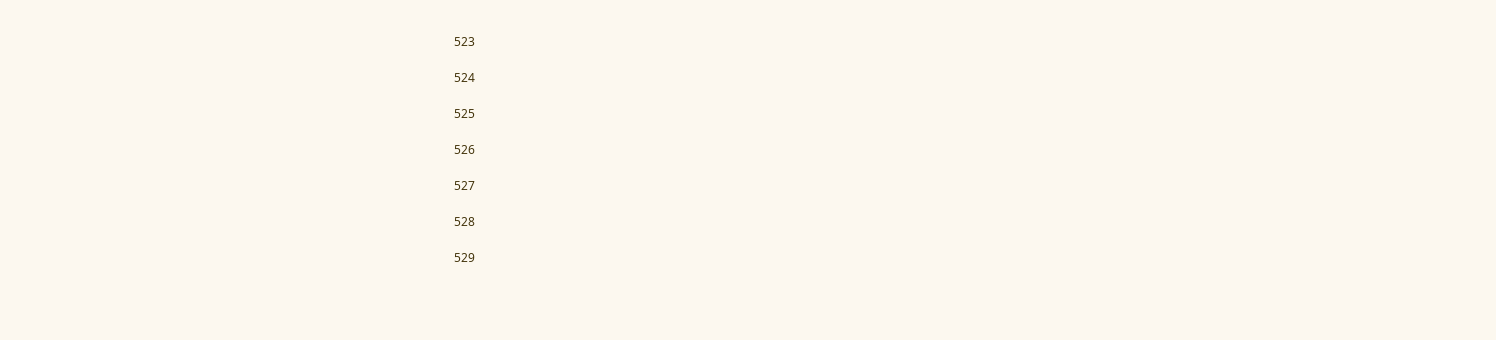523

524

525

526

527

528

529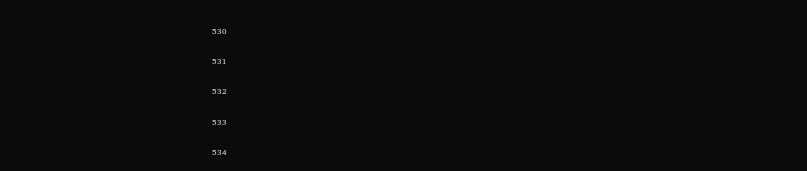530

531

532

533

534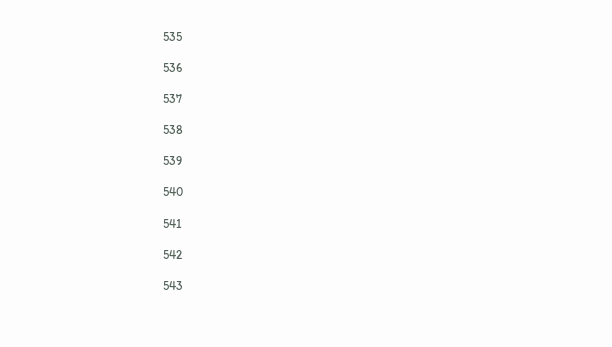535

536

537

538

539

540

541

542

543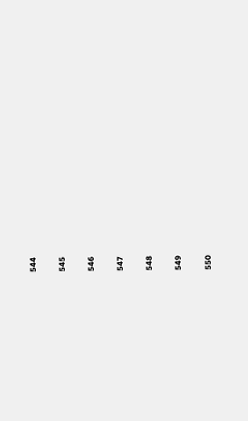544

545

546

547

548

549

550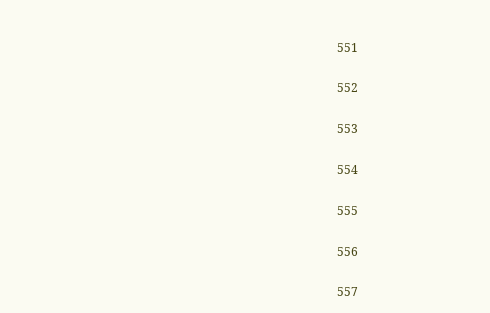551

552

553

554

555

556

557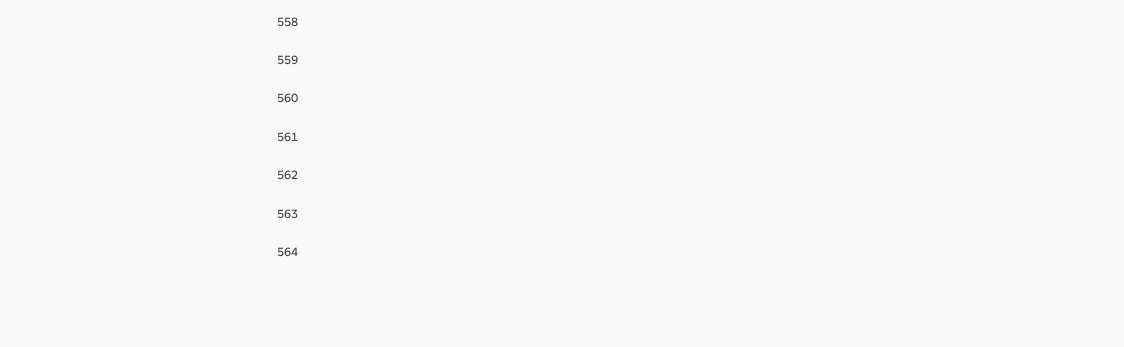558

559

560

561

562

563

564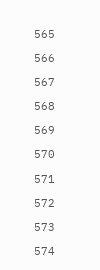565

566

567

568

569

570

571

572

573

574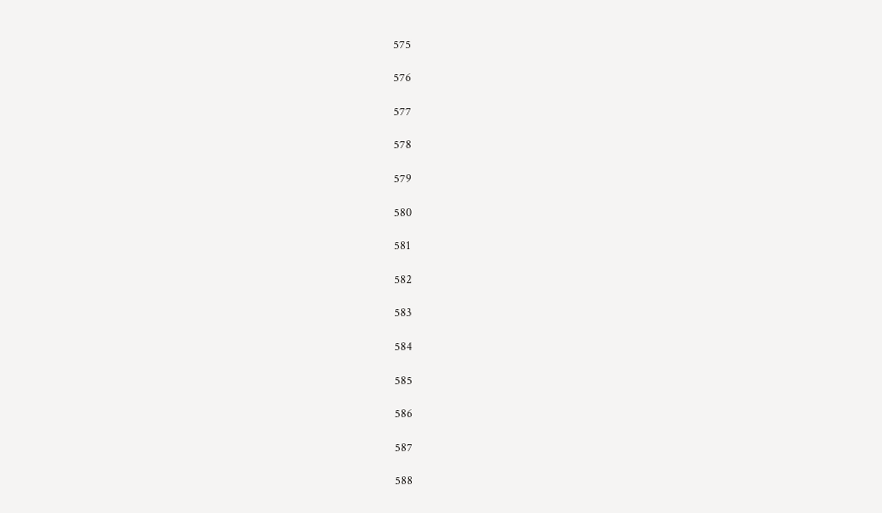575

576

577

578

579

580

581

582

583

584

585

586

587

588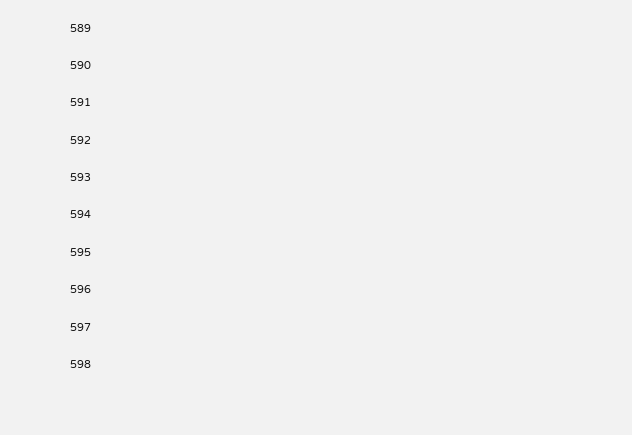589

590

591

592

593

594

595

596

597

598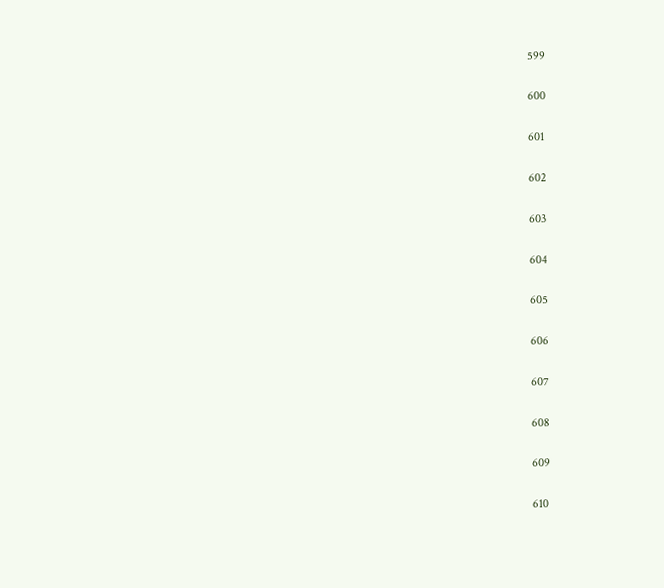599

600

601

602

603

604

605

606

607

608

609

610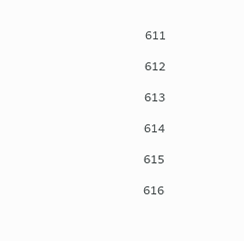611

612

613

614

615

616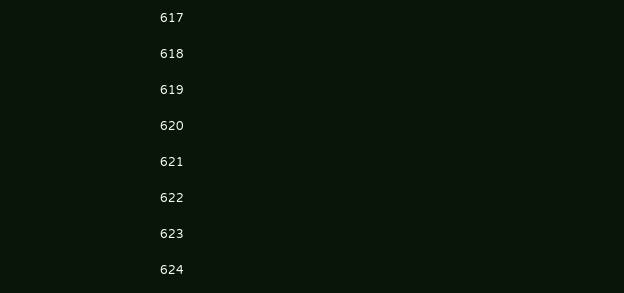617

618

619

620

621

622

623

624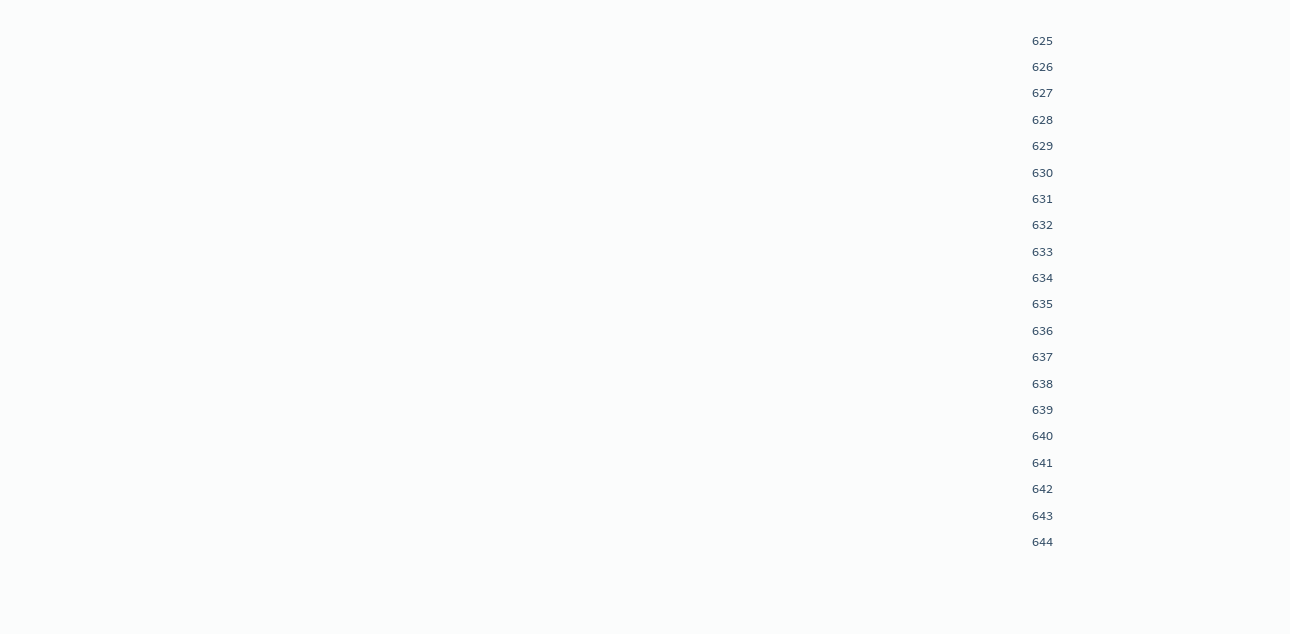625

626

627

628

629

630

631

632

633

634

635

636

637

638

639

640

641

642

643

644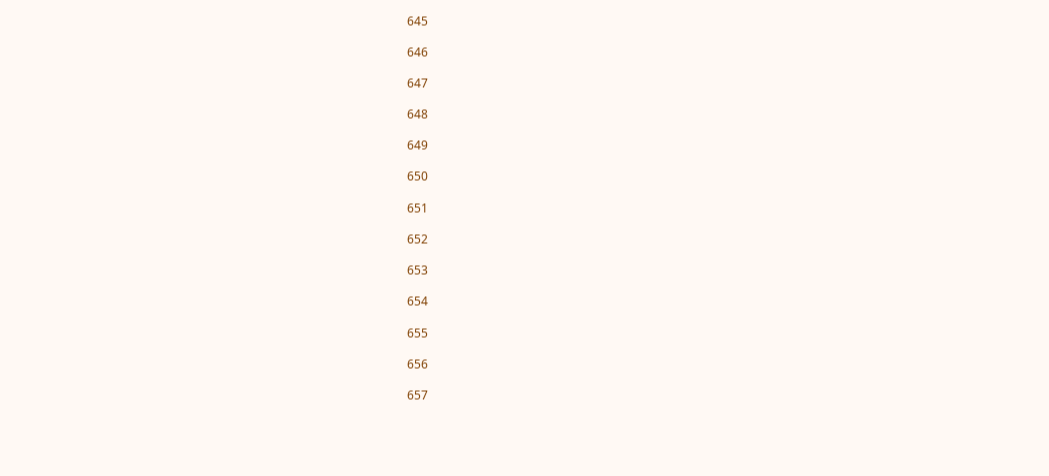645

646

647

648

649

650

651

652

653

654

655

656

657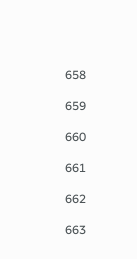658

659

660

661

662

663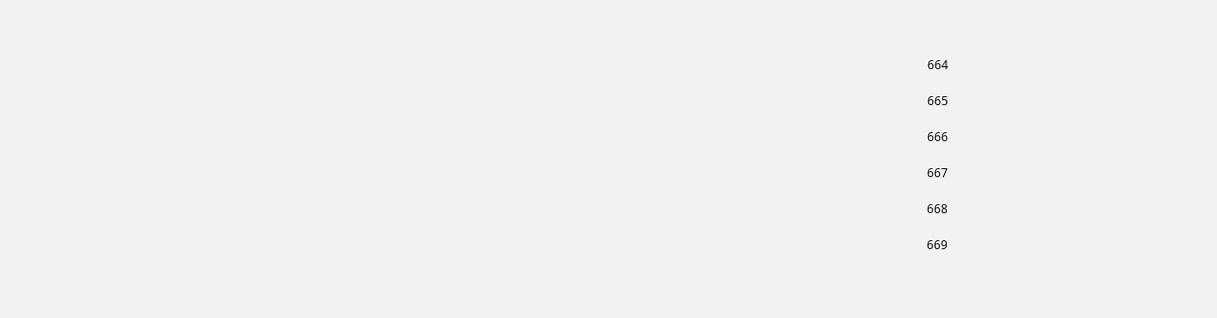664

665

666

667

668

669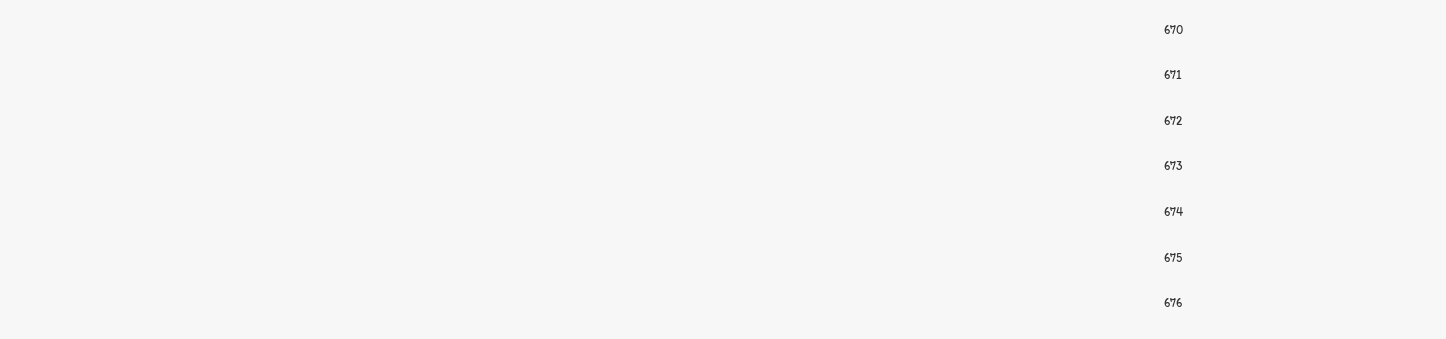670

671

672

673

674

675

676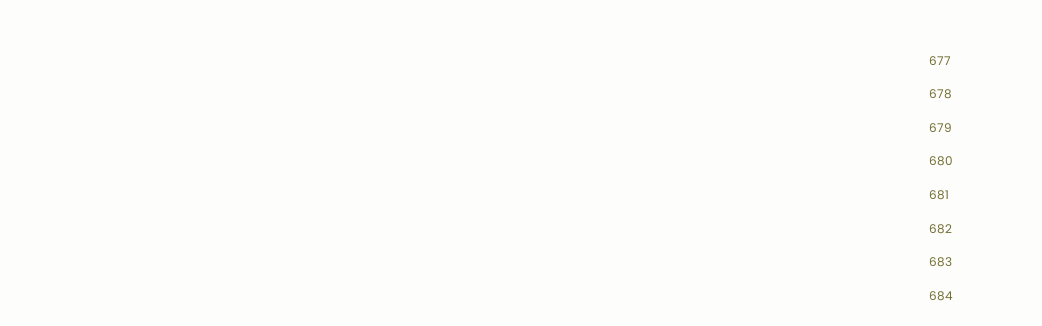677

678

679

680

681

682

683

684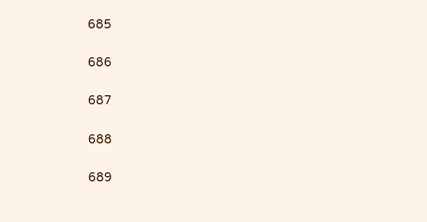685

686

687

688

689